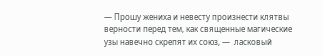— Прошу жениха и невесту произнести клятвы верности перед тем, как священные магические узы навечно скрепят их союз, —  ласковый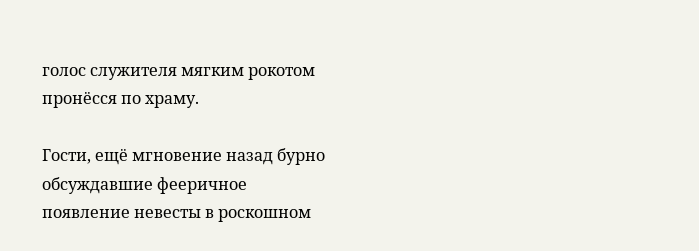голос служителя мягким рокотом пронёсся по храму.

Гости, ещё мгновение назад бурно обсуждавшие фееричное появление невесты в роскошном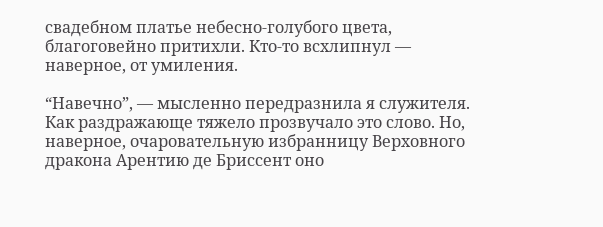свадебном платье небесно-голубого цвета, благоговейно притихли. Кто-то всхлипнул — наверное, от умиления.

“Навечно”, — мысленно передразнила я служителя. Как раздражающе тяжело прозвучало это слово. Но, наверное, очаровательную избранницу Верховного дракона Арентию де Бриссент оно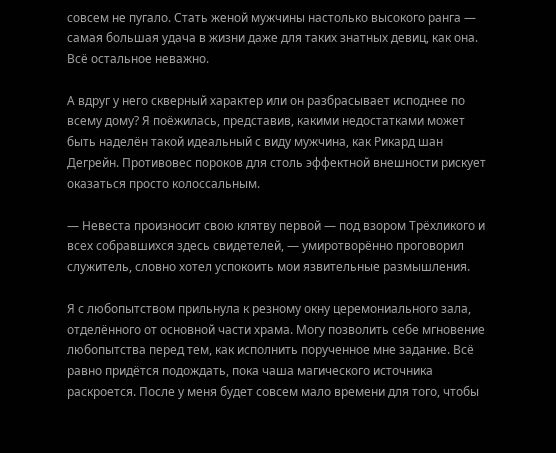совсем не пугало. Стать женой мужчины настолько высокого ранга — самая большая удача в жизни даже для таких знатных девиц, как она. Всё остальное неважно.

А вдруг у него скверный характер или он разбрасывает исподнее по всему дому? Я поёжилась, представив, какими недостатками может быть наделён такой идеальный с виду мужчина, как Рикард шан Дегрейн. Противовес пороков для столь эффектной внешности рискует оказаться просто колоссальным.

— Невеста произносит свою клятву первой — под взором Трёхликого и всех собравшихся здесь свидетелей, — умиротворённо проговорил служитель, словно хотел успокоить мои язвительные размышления.

Я с любопытством прильнула к резному окну церемониального зала, отделённого от основной части храма. Могу позволить себе мгновение любопытства перед тем, как исполнить порученное мне задание. Всё равно придётся подождать, пока чаша магического источника раскроется. После у меня будет совсем мало времени для того, чтобы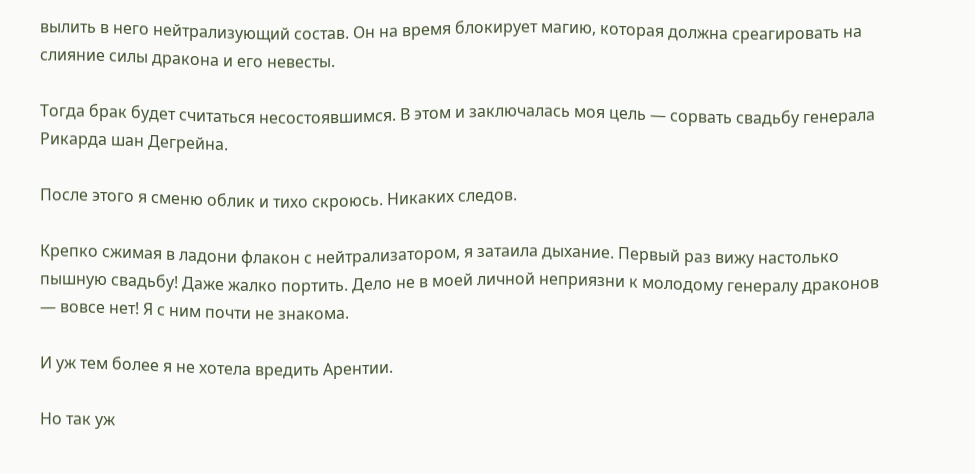вылить в него нейтрализующий состав. Он на время блокирует магию, которая должна среагировать на слияние силы дракона и его невесты.

Тогда брак будет считаться несостоявшимся. В этом и заключалась моя цель — сорвать свадьбу генерала Рикарда шан Дегрейна.

После этого я сменю облик и тихо скроюсь. Никаких следов.

Крепко сжимая в ладони флакон с нейтрализатором, я затаила дыхание. Первый раз вижу настолько пышную свадьбу! Даже жалко портить. Дело не в моей личной неприязни к молодому генералу драконов — вовсе нет! Я с ним почти не знакома.

И уж тем более я не хотела вредить Арентии.

Но так уж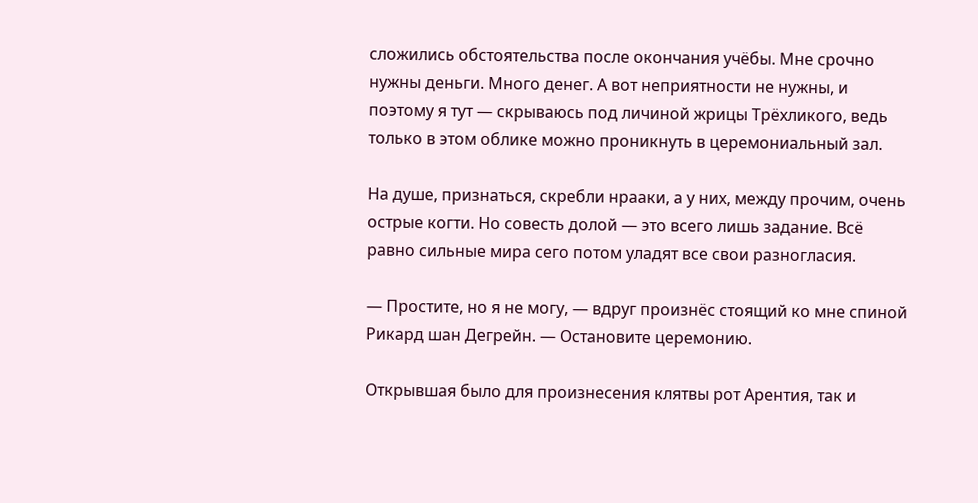сложились обстоятельства после окончания учёбы. Мне срочно нужны деньги. Много денег. А вот неприятности не нужны, и поэтому я тут — скрываюсь под личиной жрицы Трёхликого, ведь только в этом облике можно проникнуть в церемониальный зал.

На душе, признаться, скребли нрааки, а у них, между прочим, очень острые когти. Но совесть долой — это всего лишь задание. Всё равно сильные мира сего потом уладят все свои разногласия.

— Простите, но я не могу, — вдруг произнёс стоящий ко мне спиной Рикард шан Дегрейн. — Остановите церемонию.

Открывшая было для произнесения клятвы рот Арентия, так и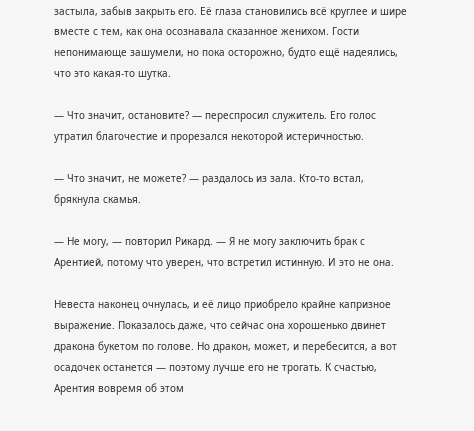застыла, забыв закрыть его. Её глаза становились всё круглее и шире вместе с тем, как она осознавала сказанное женихом. Гости непонимающе зашумели, но пока осторожно, будто ещё надеялись, что это какая-то шутка.

— Что значит, остановите? — переспросил служитель. Его голос утратил благочестие и прорезался некоторой истеричностью.

— Что значит, не можете? — раздалось из зала. Кто-то встал, брякнула скамья.

— Не могу, — повторил Рикард. — Я не могу заключить брак с Арентией, потому что уверен, что встретил истинную. И это не она.

Невеста наконец очнулась, и её лицо приобрело крайне капризное выражение. Показалось даже, что сейчас она хорошенько двинет дракона букетом по голове. Но дракон, может, и перебесится, а вот осадочек останется — поэтому лучше его не трогать. К счастью, Арентия вовремя об этом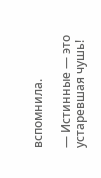вспомнила.

— Истинные — это устаревшая чушь!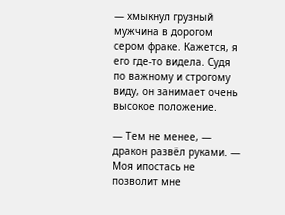— хмыкнул грузный мужчина в дорогом сером фраке. Кажется, я его где-то видела. Судя по важному и строгому виду, он занимает очень высокое положение.

— Тем не менее, — дракон развёл руками. — Моя ипостась не позволит мне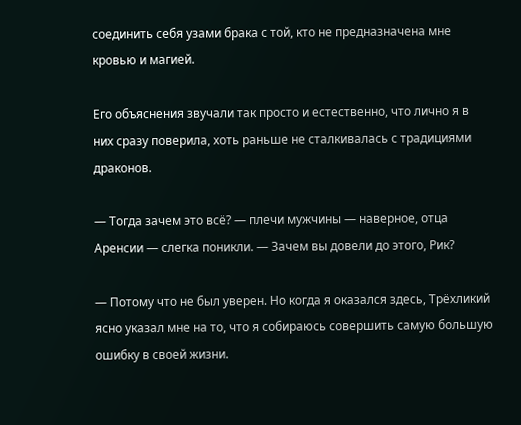соединить себя узами брака с той, кто не предназначена мне кровью и магией.

Его объяснения звучали так просто и естественно, что лично я в них сразу поверила, хоть раньше не сталкивалась с традициями драконов.

— Тогда зачем это всё? — плечи мужчины — наверное, отца Аренсии — слегка поникли. — Зачем вы довели до этого, Рик?

— Потому что не был уверен. Но когда я оказался здесь, Трёхликий ясно указал мне на то, что я собираюсь совершить самую большую ошибку в своей жизни.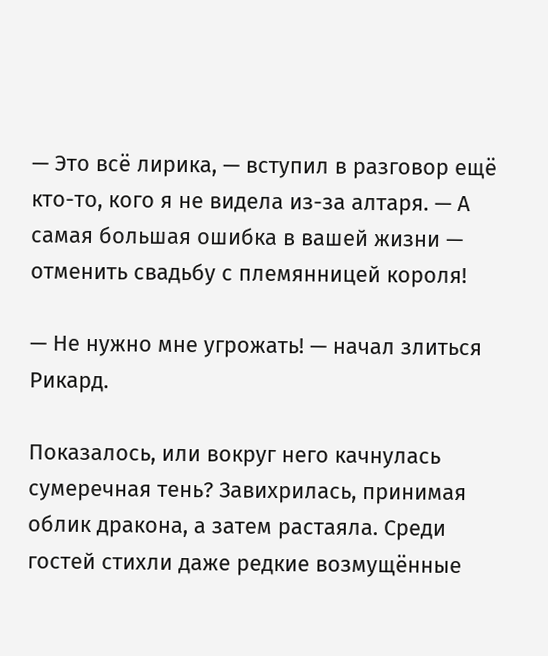— Это всё лирика, — вступил в разговор ещё кто-то, кого я не видела из-за алтаря. — А самая большая ошибка в вашей жизни — отменить свадьбу с племянницей короля!

— Не нужно мне угрожать! — начал злиться Рикард.

Показалось, или вокруг него качнулась сумеречная тень? Завихрилась, принимая облик дракона, а затем растаяла. Среди гостей стихли даже редкие возмущённые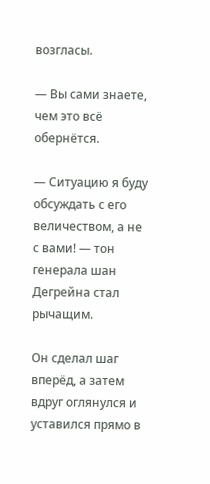возгласы.

— Вы сами знаете, чем это всё обернётся.

— Ситуацию я буду обсуждать с его величеством, а не с вами! — тон генерала шан Дегрейна стал рычащим.

Он сделал шаг вперёд, а затем вдруг оглянулся и уставился прямо в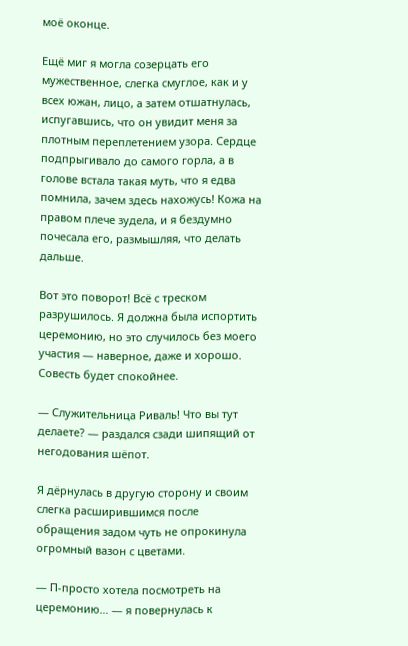моё оконце.

Ещё миг я могла созерцать его мужественное, слегка смуглое, как и у всех южан, лицо, а затем отшатнулась, испугавшись, что он увидит меня за плотным переплетением узора. Сердце подпрыгивало до самого горла, а в голове встала такая муть, что я едва помнила, зачем здесь нахожусь! Кожа на правом плече зудела, и я бездумно почесала его, размышляя, что делать дальше.

Вот это поворот! Всё с треском разрушилось. Я должна была испортить церемонию, но это случилось без моего участия — наверное, даже и хорошо. Совесть будет спокойнее.

— Служительница Риваль! Что вы тут делаете? — раздался сзади шипящий от негодования шёпот.

Я дёрнулась в другую сторону и своим слегка расширившимся после обращения задом чуть не опрокинула огромный вазон с цветами.

— П-просто хотела посмотреть на церемонию… — я повернулась к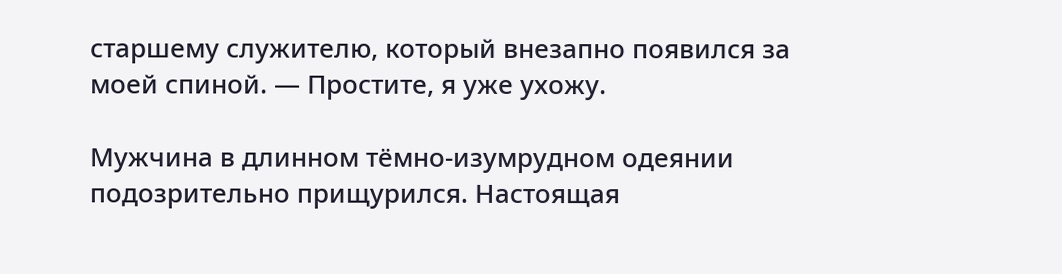старшему служителю, который внезапно появился за моей спиной. — Простите, я уже ухожу.

Мужчина в длинном тёмно-изумрудном одеянии подозрительно прищурился. Настоящая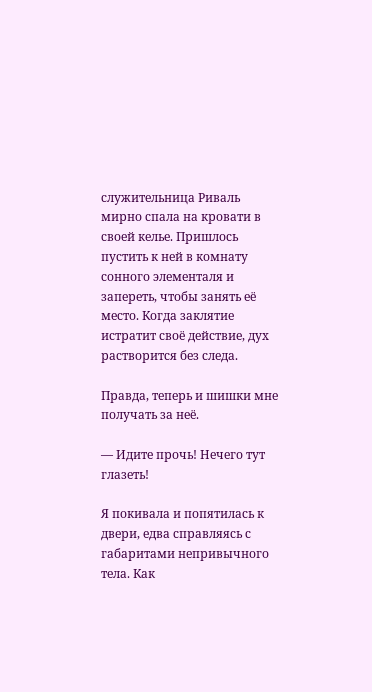служительница Риваль мирно спала на кровати в своей келье. Пришлось пустить к ней в комнату сонного элементаля и запереть, чтобы занять её место. Когда заклятие истратит своё действие, дух растворится без следа.

Правда, теперь и шишки мне получать за неё.

— Идите прочь! Нечего тут глазеть!

Я покивала и попятилась к двери, едва справляясь с габаритами непривычного тела. Как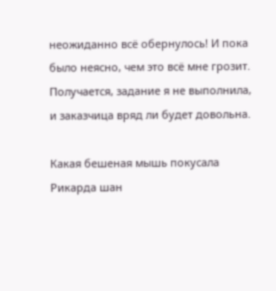неожиданно всё обернулось! И пока было неясно, чем это всё мне грозит. Получается, задание я не выполнила, и заказчица вряд ли будет довольна.

Какая бешеная мышь покусала Рикарда шан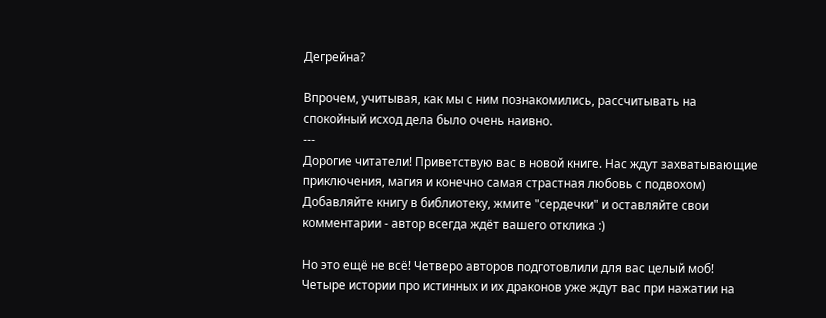Дегрейна?

Впрочем, учитывая, как мы с ним познакомились, рассчитывать на спокойный исход дела было очень наивно.
---
Дорогие читатели! Приветствую вас в новой книге. Нас ждут захватывающие приключения, магия и конечно самая страстная любовь с подвохом) Добавляйте книгу в библиотеку, жмите "сердечки" и оставляйте свои комментарии - автор всегда ждёт вашего отклика :)

Но это ещё не всё! Четверо авторов подготовлили для вас целый моб!
Четыре истории про истинных и их драконов уже ждут вас при нажатии на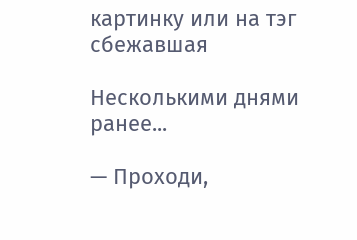картинку или на тэг сбежавшая

Несколькими днями ранее...

— Проходи,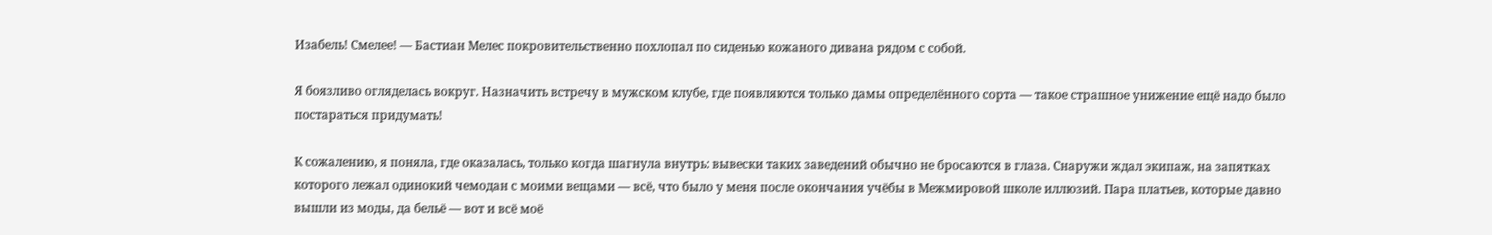Изабель! Смелее! — Бастиан Мелес покровительственно похлопал по сиденью кожаного дивана рядом с собой.

Я боязливо огляделась вокруг. Назначить встречу в мужском клубе, где появляются только дамы определённого сорта — такое страшное унижение ещё надо было постараться придумать!

К сожалению, я поняла, где оказалась, только когда шагнула внутрь: вывески таких заведений обычно не бросаются в глаза. Снаружи ждал экипаж, на запятках которого лежал одинокий чемодан с моими вещами — всё, что было у меня после окончания учёбы в Межмировой школе иллюзий. Пара платьев, которые давно вышли из моды, да бельё — вот и всё моё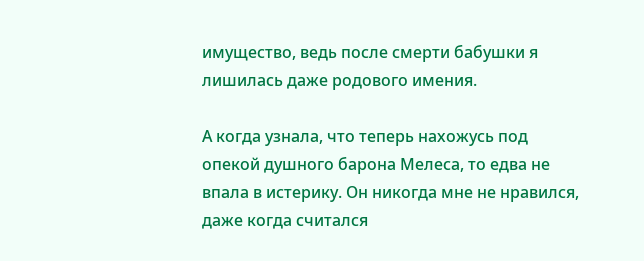имущество, ведь после смерти бабушки я лишилась даже родового имения.

А когда узнала, что теперь нахожусь под опекой душного барона Мелеса, то едва не впала в истерику. Он никогда мне не нравился, даже когда считался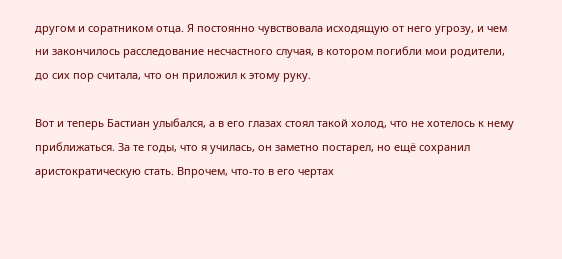другом и соратником отца. Я постоянно чувствовала исходящую от него угрозу, и чем ни закончилось расследование несчастного случая, в котором погибли мои родители, до сих пор считала, что он приложил к этому руку.

Вот и теперь Бастиан улыбался, а в его глазах стоял такой холод, что не хотелось к нему приближаться. За те годы, что я училась, он заметно постарел, но ещё сохранил аристократическую стать. Впрочем, что-то в его чертах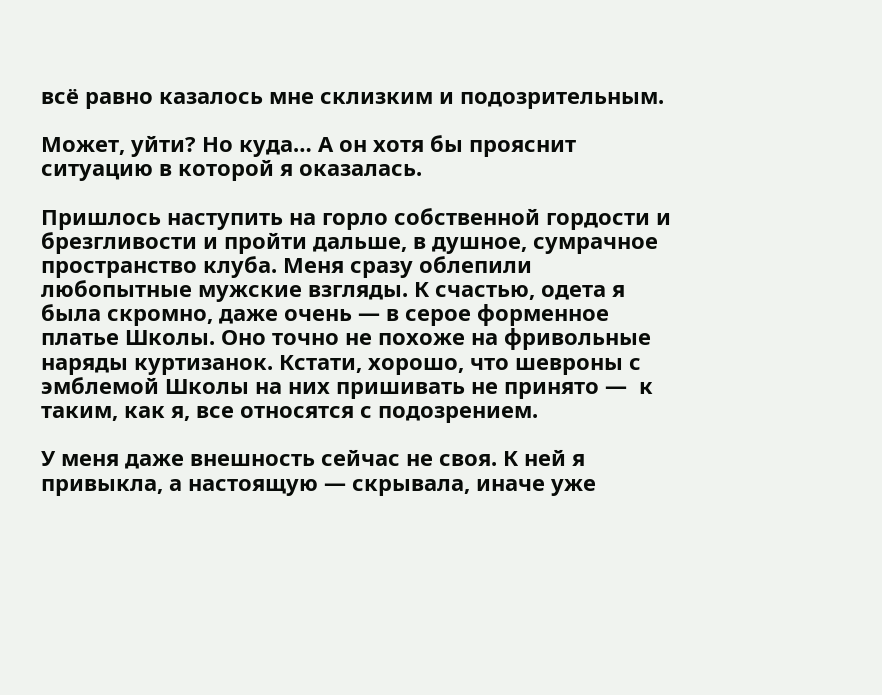всё равно казалось мне склизким и подозрительным.

Может, уйти? Но куда… А он хотя бы прояснит ситуацию в которой я оказалась.

Пришлось наступить на горло собственной гордости и брезгливости и пройти дальше, в душное, сумрачное пространство клуба. Меня сразу облепили любопытные мужские взгляды. К счастью, одета я была скромно, даже очень — в серое форменное платье Школы. Оно точно не похоже на фривольные наряды куртизанок. Кстати, хорошо, что шевроны с эмблемой Школы на них пришивать не принято —  к таким, как я, все относятся с подозрением.

У меня даже внешность сейчас не своя. К ней я привыкла, а настоящую — скрывала, иначе уже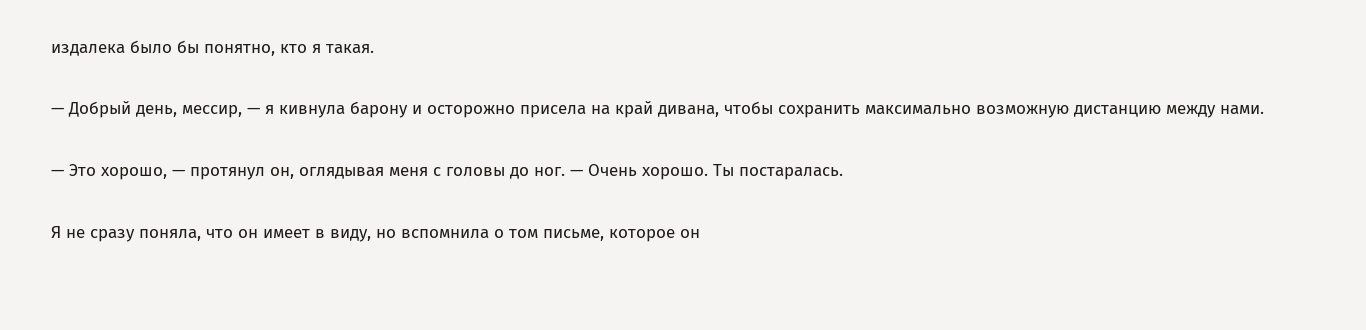издалека было бы понятно, кто я такая.

— Добрый день, мессир, — я кивнула барону и осторожно присела на край дивана, чтобы сохранить максимально возможную дистанцию между нами.

— Это хорошо, — протянул он, оглядывая меня с головы до ног. — Очень хорошо. Ты постаралась.

Я не сразу поняла, что он имеет в виду, но вспомнила о том письме, которое он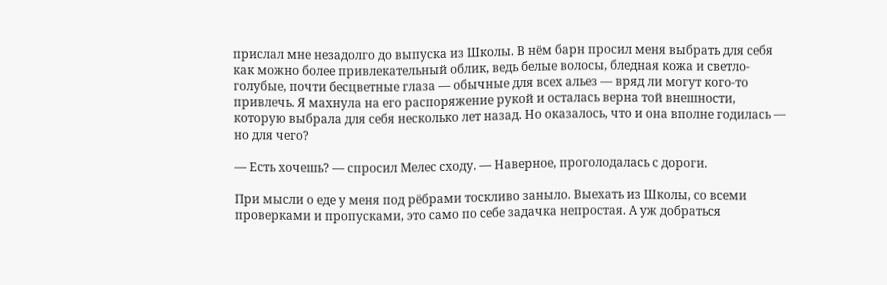прислал мне незадолго до выпуска из Школы. В нём барн просил меня выбрать для себя как можно более привлекательный облик, ведь белые волосы, бледная кожа и светло-голубые, почти бесцветные глаза — обычные для всех альез — вряд ли могут кого-то привлечь. Я махнула на его распоряжение рукой и осталась верна той внешности, которую выбрала для себя несколько лет назад. Но оказалось, что и она вполне годилась — но для чего?

— Есть хочешь? — спросил Мелес сходу. — Наверное, проголодалась с дороги.

При мысли о еде у меня под рёбрами тоскливо заныло. Выехать из Школы, со всеми проверками и пропусками, это само по себе задачка непростая. А уж добраться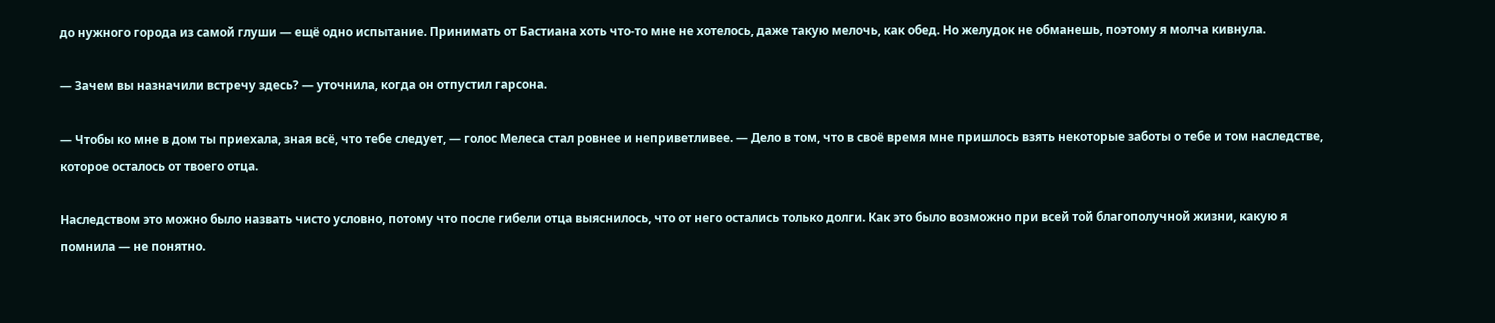до нужного города из самой глуши — ещё одно испытание. Принимать от Бастиана хоть что-то мне не хотелось, даже такую мелочь, как обед. Но желудок не обманешь, поэтому я молча кивнула.

— Зачем вы назначили встречу здесь? — уточнила, когда он отпустил гарсона.

— Чтобы ко мне в дом ты приехала, зная всё, что тебе следует, — голос Мелеса стал ровнее и неприветливее. — Дело в том, что в своё время мне пришлось взять некоторые заботы о тебе и том наследстве, которое осталось от твоего отца.

Наследством это можно было назвать чисто условно, потому что после гибели отца выяснилось, что от него остались только долги. Как это было возможно при всей той благополучной жизни, какую я помнила — не понятно.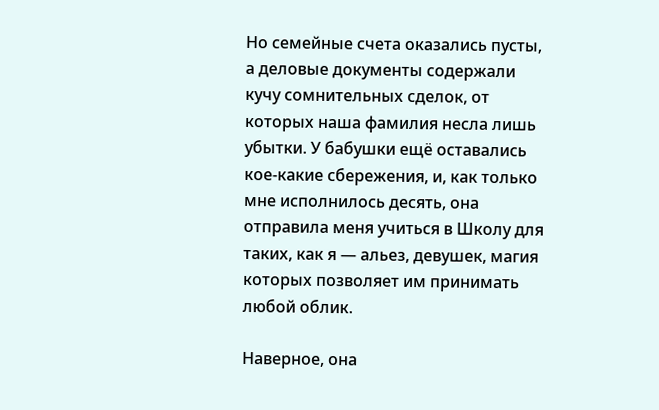Но семейные счета оказались пусты, а деловые документы содержали кучу сомнительных сделок, от которых наша фамилия несла лишь убытки. У бабушки ещё оставались кое-какие сбережения, и, как только мне исполнилось десять, она отправила меня учиться в Школу для таких, как я — альез, девушек, магия которых позволяет им принимать любой облик.

Наверное, она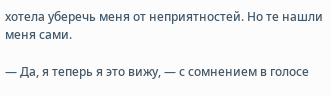хотела уберечь меня от неприятностей. Но те нашли меня сами.

— Да, я теперь я это вижу, — с сомнением в голосе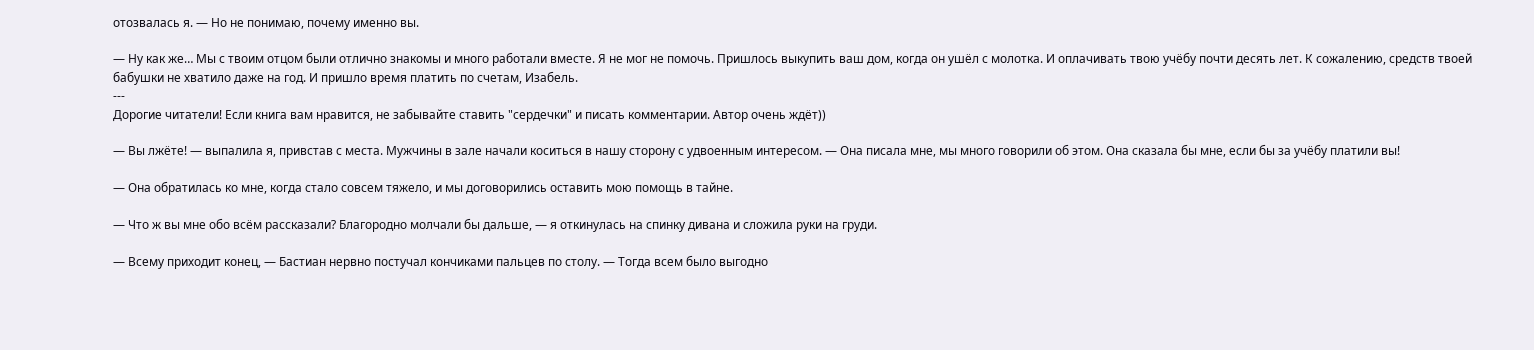отозвалась я. — Но не понимаю, почему именно вы.

— Ну как же… Мы с твоим отцом были отлично знакомы и много работали вместе. Я не мог не помочь. Пришлось выкупить ваш дом, когда он ушёл с молотка. И оплачивать твою учёбу почти десять лет. К сожалению, средств твоей бабушки не хватило даже на год. И пришло время платить по счетам, Изабель.
---
Дорогие читатели! Если книга вам нравится, не забывайте ставить "сердечки" и писать комментарии. Автор очень ждёт))

— Вы лжёте! — выпалила я, привстав с места. Мужчины в зале начали коситься в нашу сторону с удвоенным интересом. — Она писала мне, мы много говорили об этом. Она сказала бы мне, если бы за учёбу платили вы!

— Она обратилась ко мне, когда стало совсем тяжело, и мы договорились оставить мою помощь в тайне.

— Что ж вы мне обо всём рассказали? Благородно молчали бы дальше, — я откинулась на спинку дивана и сложила руки на груди.

— Всему приходит конец, — Бастиан нервно постучал кончиками пальцев по столу. — Тогда всем было выгодно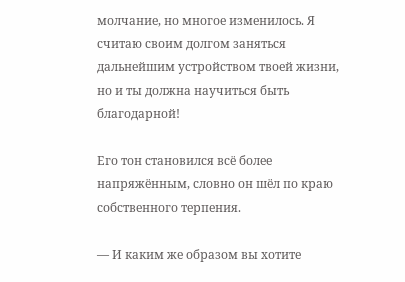молчание, но многое изменилось. Я считаю своим долгом заняться дальнейшим устройством твоей жизни, но и ты должна научиться быть благодарной!

Его тон становился всё более напряжённым, словно он шёл по краю собственного терпения.

— И каким же образом вы хотите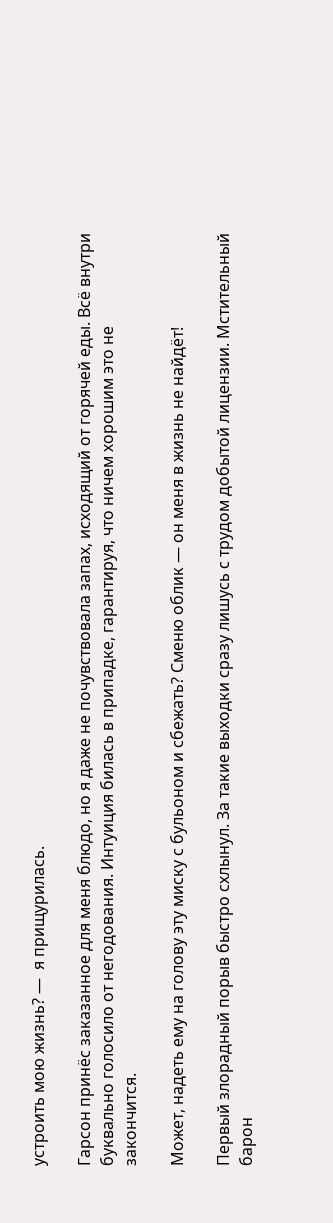устроить мою жизнь? —  я прищурилась.

Гарсон принёс заказанное для меня блюдо, но я даже не почувствовала запах, исходящий от горячей еды. Всё внутри буквально голосило от негодования. Интуиция билась в припадке, гарантируя, что ничем хорошим это не закончится.

Может, надеть ему на голову эту миску с бульоном и сбежать? Сменю облик — он меня в жизнь не найдёт!

Первый злорадный порыв быстро схлынул. За такие выходки сразу лишусь с трудом добытой лицензии. Мстительный барон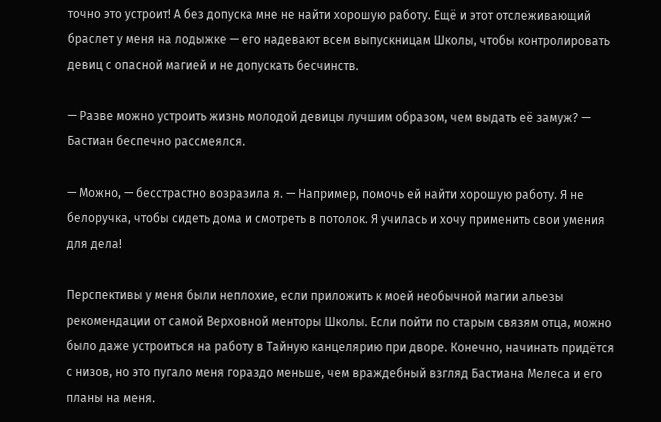точно это устроит! А без допуска мне не найти хорошую работу. Ещё и этот отслеживающий браслет у меня на лодыжке — его надевают всем выпускницам Школы, чтобы контролировать девиц с опасной магией и не допускать бесчинств.

— Разве можно устроить жизнь молодой девицы лучшим образом, чем выдать её замуж? — Бастиан беспечно рассмеялся.

— Можно, — бесстрастно возразила я. — Например, помочь ей найти хорошую работу. Я не белоручка, чтобы сидеть дома и смотреть в потолок. Я училась и хочу применить свои умения для дела!

Перспективы у меня были неплохие, если приложить к моей необычной магии альезы рекомендации от самой Верховной менторы Школы. Если пойти по старым связям отца, можно было даже устроиться на работу в Тайную канцелярию при дворе. Конечно, начинать придётся с низов, но это пугало меня гораздо меньше, чем враждебный взгляд Бастиана Мелеса и его планы на меня.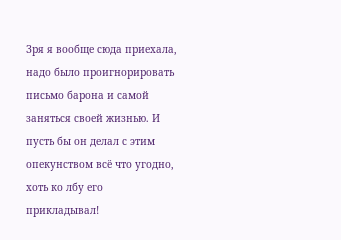Зря я вообще сюда приехала, надо было проигнорировать письмо барона и самой заняться своей жизнью. И пусть бы он делал с этим опекунством всё что угодно, хоть ко лбу его прикладывал!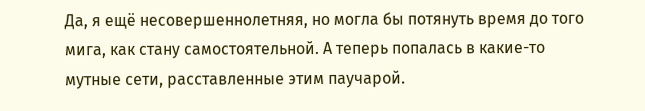Да, я ещё несовершеннолетняя, но могла бы потянуть время до того мига, как стану самостоятельной. А теперь попалась в какие-то мутные сети, расставленные этим паучарой.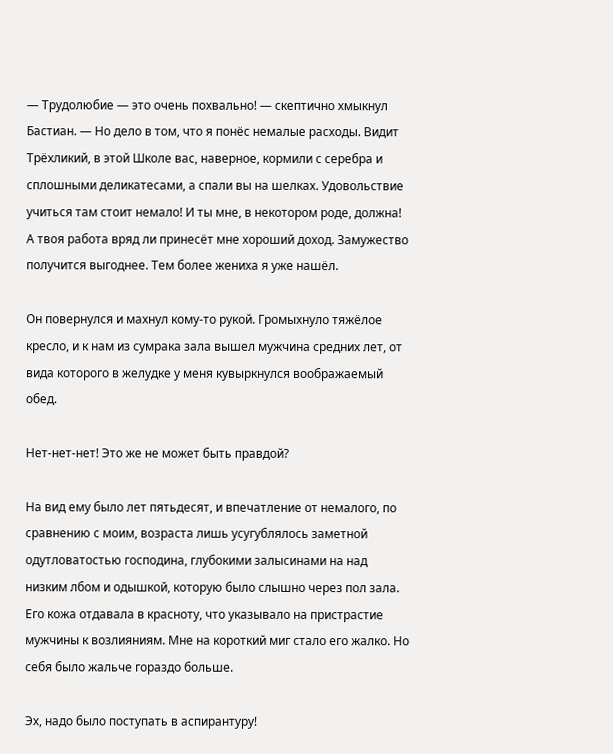— Трудолюбие — это очень похвально! — скептично хмыкнул Бастиан. — Но дело в том, что я понёс немалые расходы. Видит Трёхликий, в этой Школе вас, наверное, кормили с серебра и сплошными деликатесами, а спали вы на шелках. Удовольствие учиться там стоит немало! И ты мне, в некотором роде, должна! А твоя работа вряд ли принесёт мне хороший доход. Замужество получится выгоднее. Тем более жениха я уже нашёл.

Он повернулся и махнул кому-то рукой. Громыхнуло тяжёлое кресло, и к нам из сумрака зала вышел мужчина средних лет, от вида которого в желудке у меня кувыркнулся воображаемый обед.

Нет-нет-нет! Это же не может быть правдой?

На вид ему было лет пятьдесят, и впечатление от немалого, по сравнению с моим, возраста лишь усугублялось заметной одутловатостью господина, глубокими залысинами на над низким лбом и одышкой, которую было слышно через пол зала. Его кожа отдавала в красноту, что указывало на пристрастие мужчины к возлияниям. Мне на короткий миг стало его жалко. Но себя было жальче гораздо больше.

Эх, надо было поступать в аспирантуру!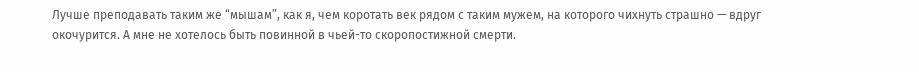Лучше преподавать таким же “мышам”, как я, чем коротать век рядом с таким мужем, на которого чихнуть страшно — вдруг окочурится. А мне не хотелось быть повинной в чьей-то скоропостижной смерти.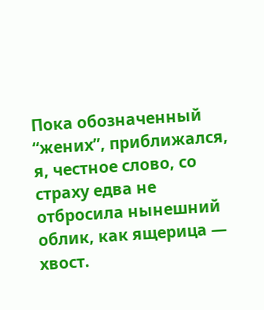Пока обозначенный “жених”, приближался, я, честное слово, со страху едва не отбросила нынешний облик, как ящерица — хвост.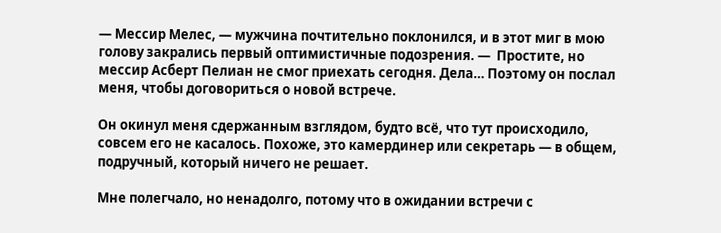— Мессир Мелес, — мужчина почтительно поклонился, и в этот миг в мою голову закрались первый оптимистичные подозрения. —  Простите, но мессир Асберт Пелиан не смог приехать сегодня. Дела… Поэтому он послал меня, чтобы договориться о новой встрече.

Он окинул меня сдержанным взглядом, будто всё, что тут происходило, совсем его не касалось. Похоже, это камердинер или секретарь — в общем, подручный, который ничего не решает.

Мне полегчало, но ненадолго, потому что в ожидании встречи с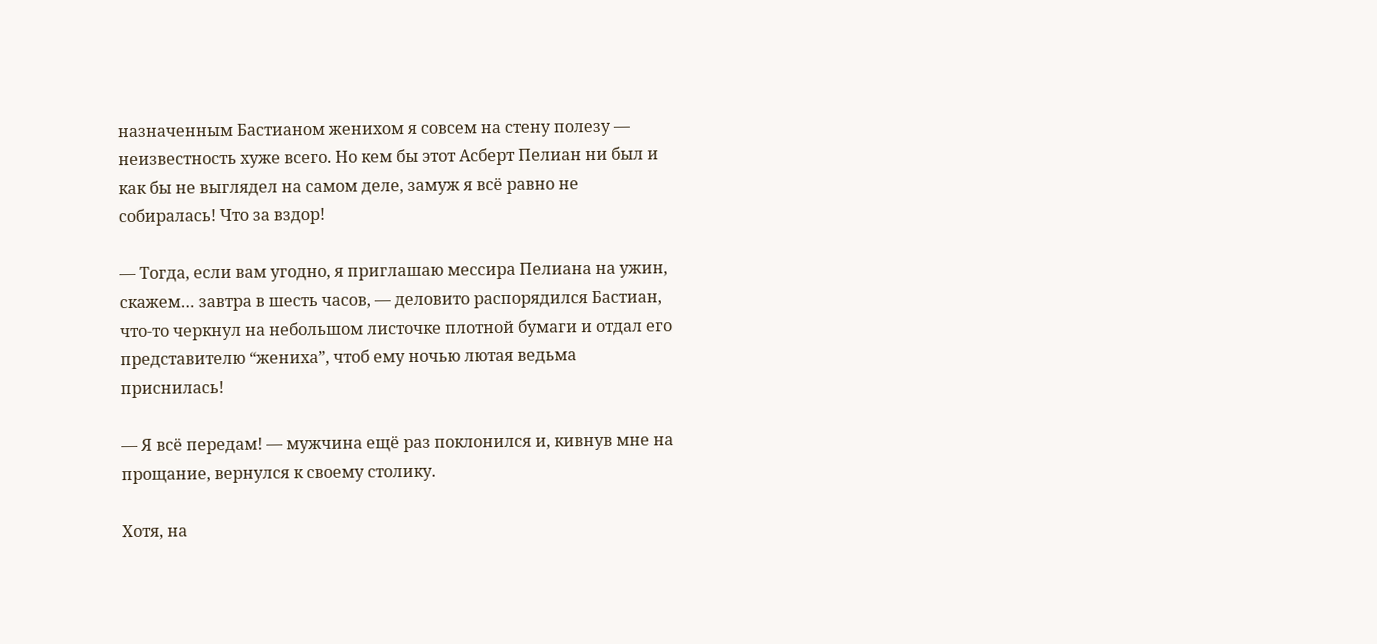назначенным Бастианом женихом я совсем на стену полезу — неизвестность хуже всего. Но кем бы этот Асберт Пелиан ни был и как бы не выглядел на самом деле, замуж я всё равно не собиралась! Что за вздор!

— Тогда, если вам угодно, я приглашаю мессира Пелиана на ужин, скажем… завтра в шесть часов, — деловито распорядился Бастиан, что-то черкнул на небольшом листочке плотной бумаги и отдал его представителю “жениха”, чтоб ему ночью лютая ведьма приснилась!

— Я всё передам! — мужчина ещё раз поклонился и, кивнув мне на прощание, вернулся к своему столику.

Хотя, на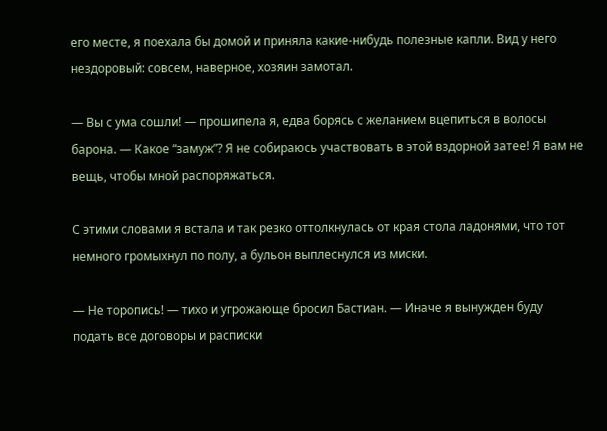его месте, я поехала бы домой и приняла какие-нибудь полезные капли. Вид у него нездоровый: совсем, наверное, хозяин замотал.

— Вы с ума сошли! — прошипела я, едва борясь с желанием вцепиться в волосы барона. — Какое “замуж”? Я не собираюсь участвовать в этой вздорной затее! Я вам не вещь, чтобы мной распоряжаться.

С этими словами я встала и так резко оттолкнулась от края стола ладонями, что тот немного громыхнул по полу, а бульон выплеснулся из миски.

— Не торопись! — тихо и угрожающе бросил Бастиан. — Иначе я вынужден буду подать все договоры и расписки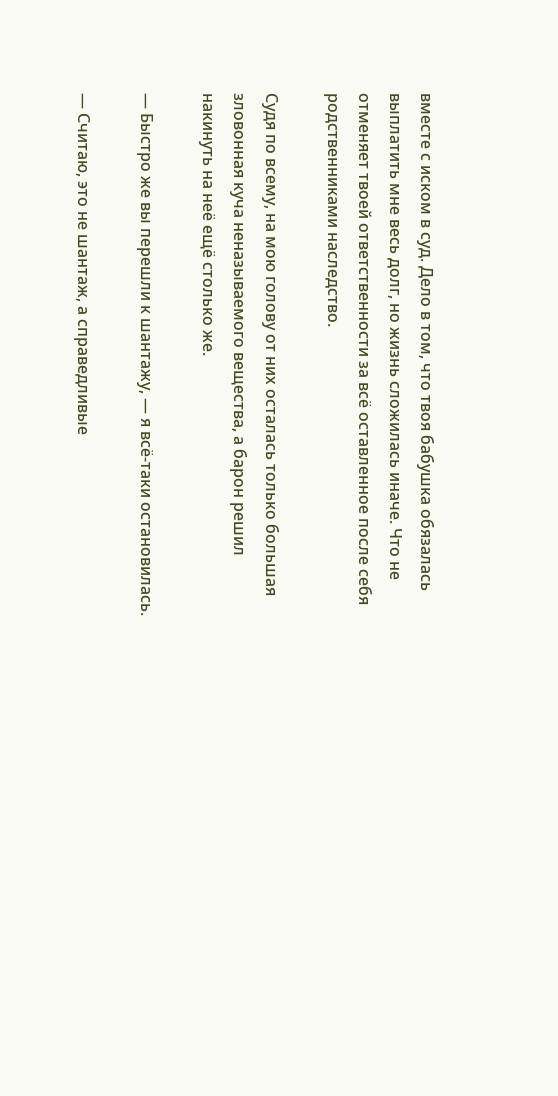вместе с иском в суд. Дело в том, что твоя бабушка обязалась выплатить мне весь долг, но жизнь сложилась иначе. Что не отменяет твоей ответственности за всё оставленное после себя родственниками наследство.

Судя по всему, на мою голову от них осталась только большая зловонная куча неназываемого вещества, а барон решил накинуть на неё ещё столько же.

— Быстро же вы перешли к шантажу, — я всё-таки остановилась.

— Считаю, это не шантаж, а справедливые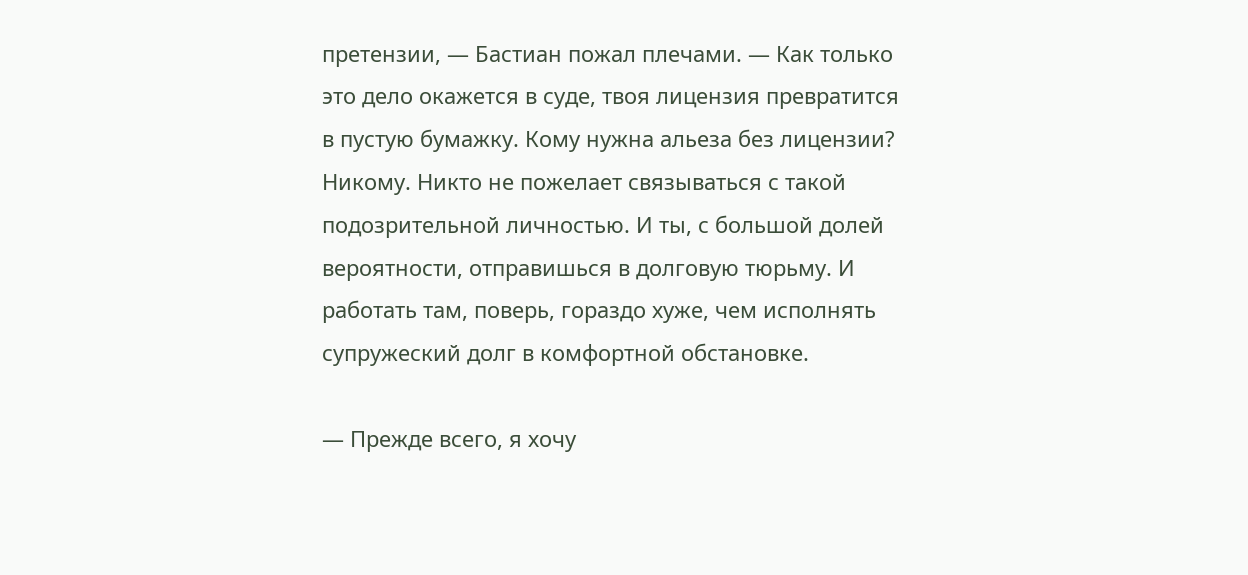претензии, — Бастиан пожал плечами. — Как только это дело окажется в суде, твоя лицензия превратится в пустую бумажку. Кому нужна альеза без лицензии? Никому. Никто не пожелает связываться с такой подозрительной личностью. И ты, с большой долей вероятности, отправишься в долговую тюрьму. И работать там, поверь, гораздо хуже, чем исполнять супружеский долг в комфортной обстановке.

— Прежде всего, я хочу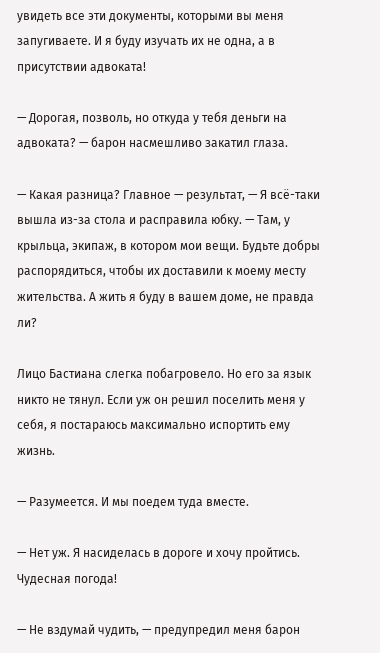увидеть все эти документы, которыми вы меня запугиваете. И я буду изучать их не одна, а в присутствии адвоката!

— Дорогая, позволь, но откуда у тебя деньги на адвоката? — барон насмешливо закатил глаза.

— Какая разница? Главное — результат, — Я всё-таки вышла из-за стола и расправила юбку. — Там, у крыльца, экипаж, в котором мои вещи. Будьте добры распорядиться, чтобы их доставили к моему месту жительства. А жить я буду в вашем доме, не правда ли?

Лицо Бастиана слегка побагровело. Но его за язык никто не тянул. Если уж он решил поселить меня у себя, я постараюсь максимально испортить ему жизнь.

— Разумеется. И мы поедем туда вместе.

— Нет уж. Я насиделась в дороге и хочу пройтись. Чудесная погода!

— Не вздумай чудить, — предупредил меня барон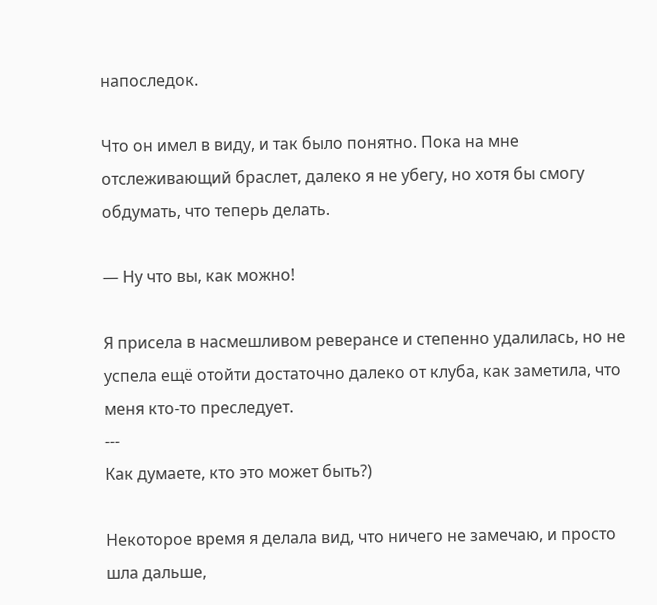напоследок.

Что он имел в виду, и так было понятно. Пока на мне отслеживающий браслет, далеко я не убегу, но хотя бы смогу обдумать, что теперь делать.

— Ну что вы, как можно!

Я присела в насмешливом реверансе и степенно удалилась, но не успела ещё отойти достаточно далеко от клуба, как заметила, что меня кто-то преследует.
---
Как думаете, кто это может быть?)

Некоторое время я делала вид, что ничего не замечаю, и просто шла дальше,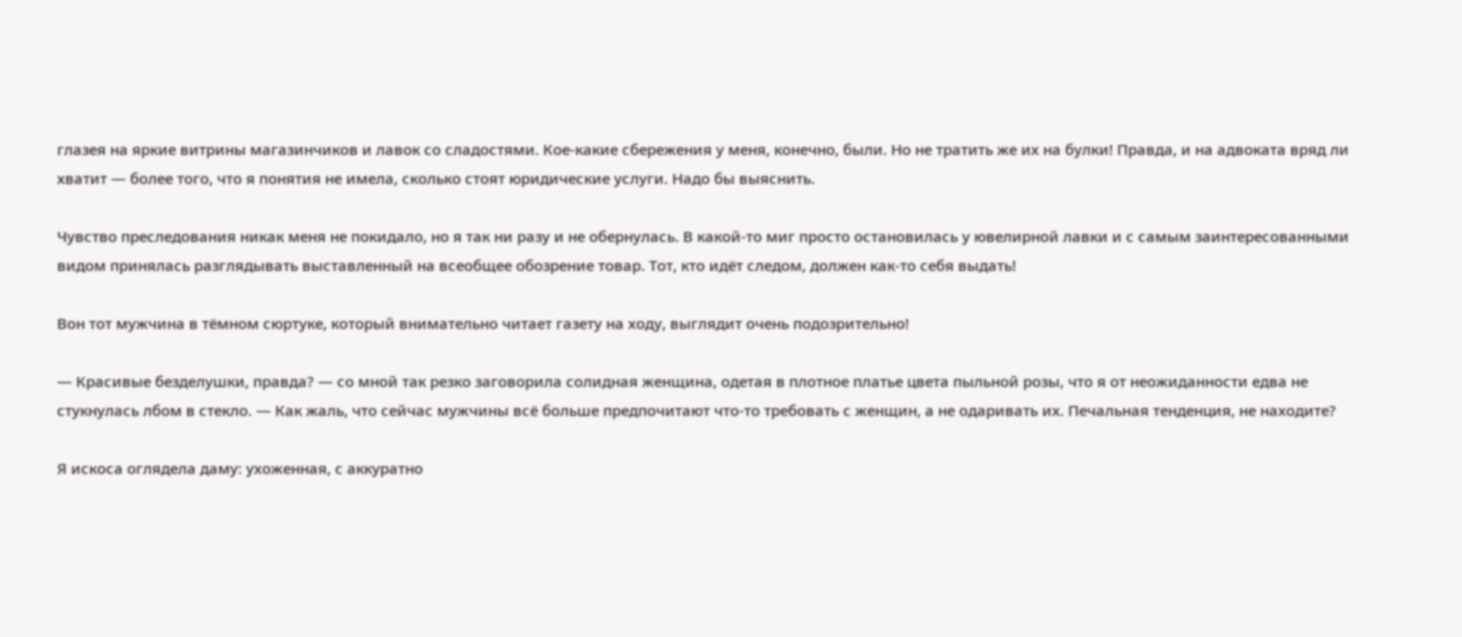глазея на яркие витрины магазинчиков и лавок со сладостями. Кое-какие сбережения у меня, конечно, были. Но не тратить же их на булки! Правда, и на адвоката вряд ли хватит — более того, что я понятия не имела, сколько стоят юридические услуги. Надо бы выяснить.

Чувство преследования никак меня не покидало, но я так ни разу и не обернулась. В какой-то миг просто остановилась у ювелирной лавки и с самым заинтересованными видом принялась разглядывать выставленный на всеобщее обозрение товар. Тот, кто идёт следом, должен как-то себя выдать!

Вон тот мужчина в тёмном сюртуке, который внимательно читает газету на ходу, выглядит очень подозрительно!

— Красивые безделушки, правда? — со мной так резко заговорила солидная женщина, одетая в плотное платье цвета пыльной розы, что я от неожиданности едва не стукнулась лбом в стекло. — Как жаль, что сейчас мужчины всё больше предпочитают что-то требовать с женщин, а не одаривать их. Печальная тенденция, не находите?

Я искоса оглядела даму: ухоженная, с аккуратно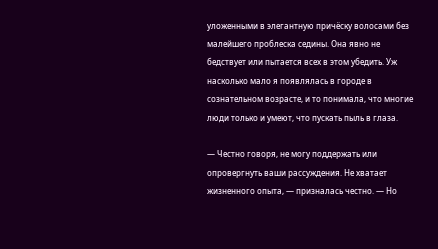уложенными в элегантную причёску волосами без малейшего проблеска седины. Она явно не бедствует или пытается всех в этом убедить. Уж насколько мало я появлялась в городе в сознательном возрасте, и то понимала, что многие люди только и умеют, что пускать пыль в глаза.

— Честно говоря, не могу поддержать или опровергнуть ваши рассуждения. Не хватает жизненного опыта, — призналась честно. — Но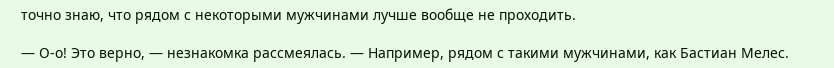точно знаю, что рядом с некоторыми мужчинами лучше вообще не проходить.

— О-о! Это верно, — незнакомка рассмеялась. — Например, рядом с такими мужчинами, как Бастиан Мелес.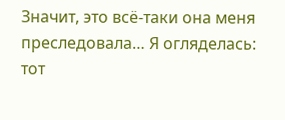Значит, это всё-таки она меня преследовала… Я огляделась: тот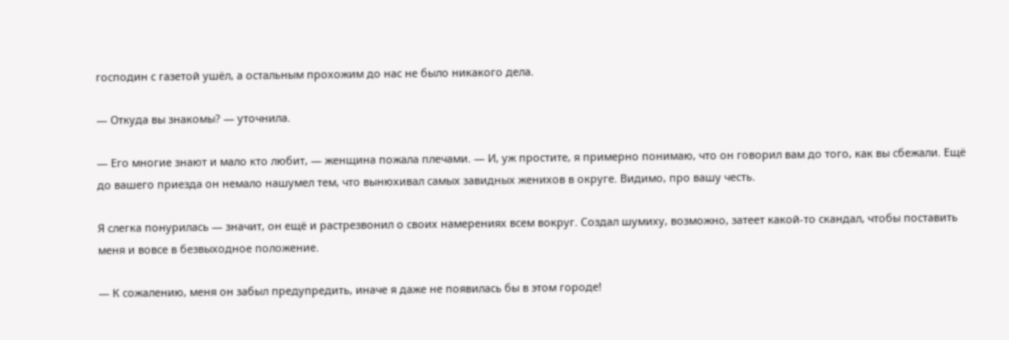господин с газетой ушёл, а остальным прохожим до нас не было никакого дела.

— Откуда вы знакомы? — уточнила.

— Его многие знают и мало кто любит, — женщина пожала плечами. — И, уж простите, я примерно понимаю, что он говорил вам до того, как вы сбежали. Ещё до вашего приезда он немало нашумел тем, что вынюхивал самых завидных женихов в округе. Видимо, про вашу честь.

Я слегка понурилась — значит, он ещё и растрезвонил о своих намерениях всем вокруг. Создал шумиху, возможно, затеет какой-то скандал, чтобы поставить меня и вовсе в безвыходное положение.

— К сожалению, меня он забыл предупредить, иначе я даже не появилась бы в этом городе!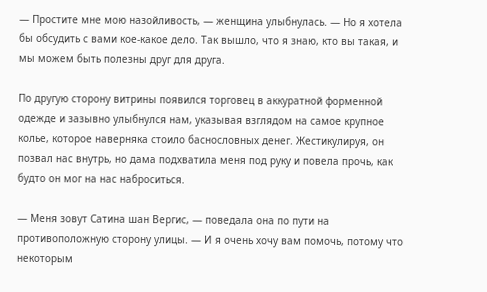— Простите мне мою назойливость, — женщина улыбнулась. — Но я хотела бы обсудить с вами кое-какое дело. Так вышло, что я знаю, кто вы такая, и мы можем быть полезны друг для друга.

По другую сторону витрины появился торговец в аккуратной форменной одежде и зазывно улыбнулся нам, указывая взглядом на самое крупное колье, которое наверняка стоило баснословных денег. Жестикулируя, он позвал нас внутрь, но дама подхватила меня под руку и повела прочь, как будто он мог на нас наброситься.

— Меня зовут Сатина шан Вергис, — поведала она по пути на противоположную сторону улицы. — И я очень хочу вам помочь, потому что некоторым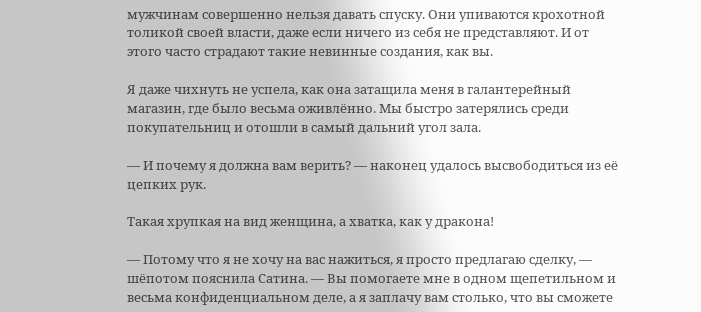мужчинам совершенно нельзя давать спуску. Они упиваются крохотной толикой своей власти, даже если ничего из себя не представляют. И от этого часто страдают такие невинные создания, как вы.

Я даже чихнуть не успела, как она затащила меня в галантерейный магазин, где было весьма оживлённо. Мы быстро затерялись среди покупательниц и отошли в самый дальний угол зала.

— И почему я должна вам верить? — наконец удалось высвободиться из её цепких рук.

Такая хрупкая на вид женщина, а хватка, как у дракона!

— Потому что я не хочу на вас нажиться, я просто предлагаю сделку, — шёпотом пояснила Сатина. — Вы помогаете мне в одном щепетильном и весьма конфиденциальном деле, а я заплачу вам столько, что вы сможете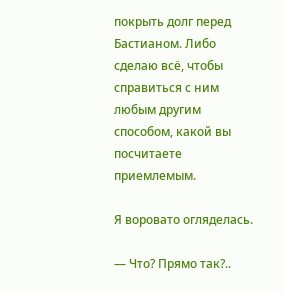покрыть долг перед Бастианом. Либо сделаю всё, чтобы справиться с ним любым другим способом, какой вы посчитаете приемлемым.

Я воровато огляделась.

— Что? Прямо так?..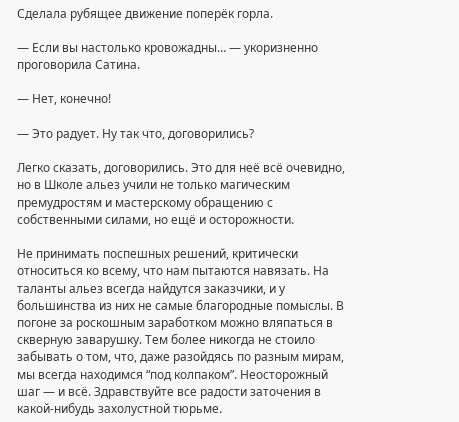Сделала рубящее движение поперёк горла.

— Если вы настолько кровожадны… — укоризненно проговорила Сатина.

— Нет, конечно!

— Это радует. Ну так что, договорились?

Легко сказать, договорились. Это для неё всё очевидно, но в Школе альез учили не только магическим премудростям и мастерскому обращению с собственными силами, но ещё и осторожности.

Не принимать поспешных решений, критически относиться ко всему, что нам пытаются навязать. На таланты альез всегда найдутся заказчики, и у большинства из них не самые благородные помыслы. В погоне за роскошным заработком можно вляпаться в скверную заварушку. Тем более никогда не стоило забывать о том, что, даже разойдясь по разным мирам, мы всегда находимся “под колпаком”. Неосторожный шаг — и всё. Здравствуйте все радости заточения в какой-нибудь захолустной тюрьме.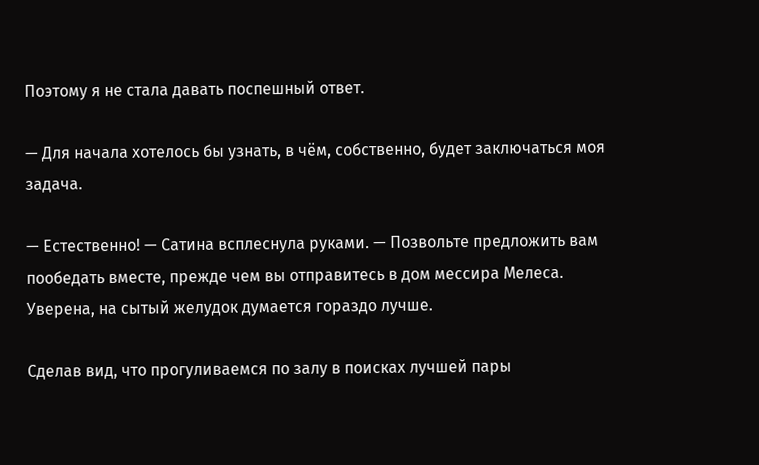Поэтому я не стала давать поспешный ответ.

— Для начала хотелось бы узнать, в чём, собственно, будет заключаться моя задача.

— Естественно! — Сатина всплеснула руками. — Позвольте предложить вам пообедать вместе, прежде чем вы отправитесь в дом мессира Мелеса. Уверена, на сытый желудок думается гораздо лучше.

Сделав вид, что прогуливаемся по залу в поисках лучшей пары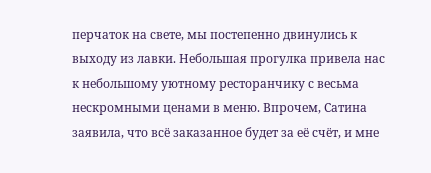перчаток на свете, мы постепенно двинулись к выходу из лавки. Небольшая прогулка привела нас к небольшому уютному ресторанчику с весьма нескромными ценами в меню. Впрочем, Сатина заявила, что всё заказанное будет за её счёт, и мне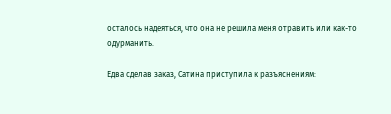осталось надеяться, что она не решила меня отравить или как-то одурманить.

Едва сделав заказ, Сатина приступила к разъяснениям: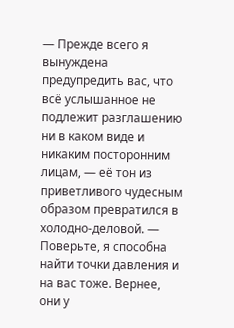— Прежде всего я вынуждена предупредить вас, что всё услышанное не подлежит разглашению ни в каком виде и никаким посторонним лицам, — её тон из приветливого чудесным образом превратился в холодно-деловой. — Поверьте, я способна найти точки давления и на вас тоже. Вернее, они у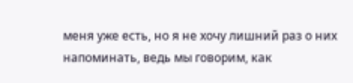меня уже есть, но я не хочу лишний раз о них напоминать, ведь мы говорим, как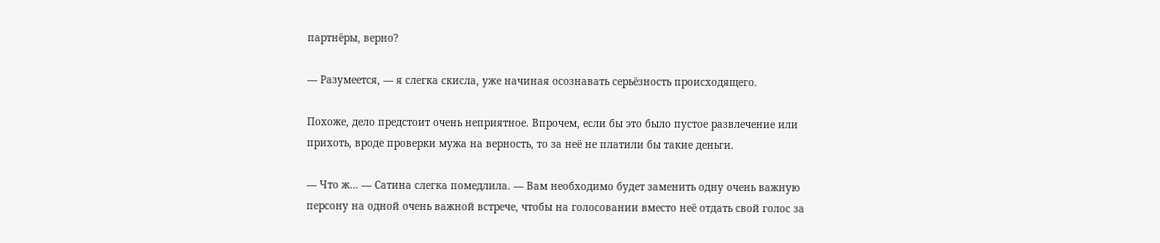партнёры, верно?

— Разумеется, — я слегка скисла, уже начиная осознавать серьёзность происходящего.

Похоже, дело предстоит очень неприятное. Впрочем, если бы это было пустое развлечение или прихоть, вроде проверки мужа на верность, то за неё не платили бы такие деньги.

— Что ж… — Сатина слегка помедлила. — Вам необходимо будет заменить одну очень важную персону на одной очень важной встрече, чтобы на голосовании вместо неё отдать свой голос за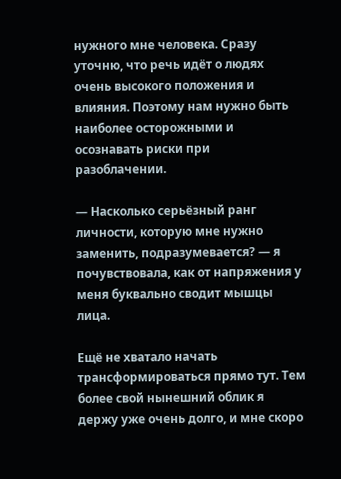нужного мне человека. Сразу уточню, что речь идёт о людях очень высокого положения и влияния. Поэтому нам нужно быть наиболее осторожными и осознавать риски при разоблачении.

— Насколько серьёзный ранг личности, которую мне нужно заменить, подразумевается? — я почувствовала, как от напряжения у меня буквально сводит мышцы лица.

Ещё не хватало начать трансформироваться прямо тут. Тем более свой нынешний облик я держу уже очень долго, и мне скоро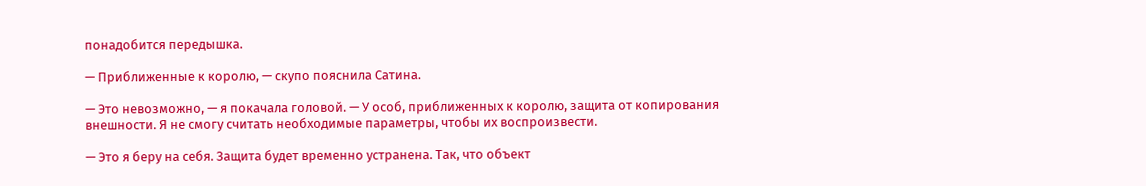понадобится передышка.

— Приближенные к королю, — скупо пояснила Сатина.

— Это невозможно, — я покачала головой. — У особ, приближенных к королю, защита от копирования внешности. Я не смогу считать необходимые параметры, чтобы их воспроизвести.

— Это я беру на себя. Защита будет временно устранена. Так, что объект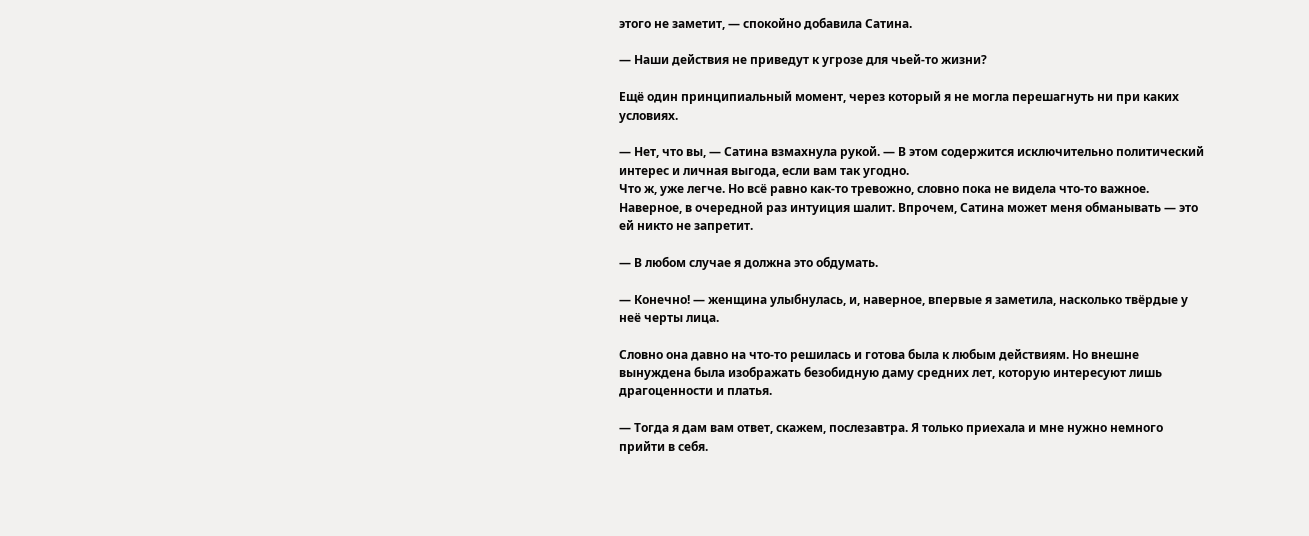этого не заметит, — спокойно добавила Сатина.

— Наши действия не приведут к угрозе для чьей-то жизни?

Ещё один принципиальный момент, через который я не могла перешагнуть ни при каких условиях.

— Нет, что вы, — Сатина взмахнула рукой. — В этом содержится исключительно политический интерес и личная выгода, если вам так угодно.
Что ж, уже легче. Но всё равно как-то тревожно, словно пока не видела что-то важное.
Наверное, в очередной раз интуиция шалит. Впрочем, Сатина может меня обманывать — это ей никто не запретит.

— В любом случае я должна это обдумать.

— Конечно! — женщина улыбнулась, и, наверное, впервые я заметила, насколько твёрдые у неё черты лица.

Словно она давно на что-то решилась и готова была к любым действиям. Но внешне вынуждена была изображать безобидную даму средних лет, которую интересуют лишь драгоценности и платья.

— Тогда я дам вам ответ, скажем, послезавтра. Я только приехала и мне нужно немного прийти в себя.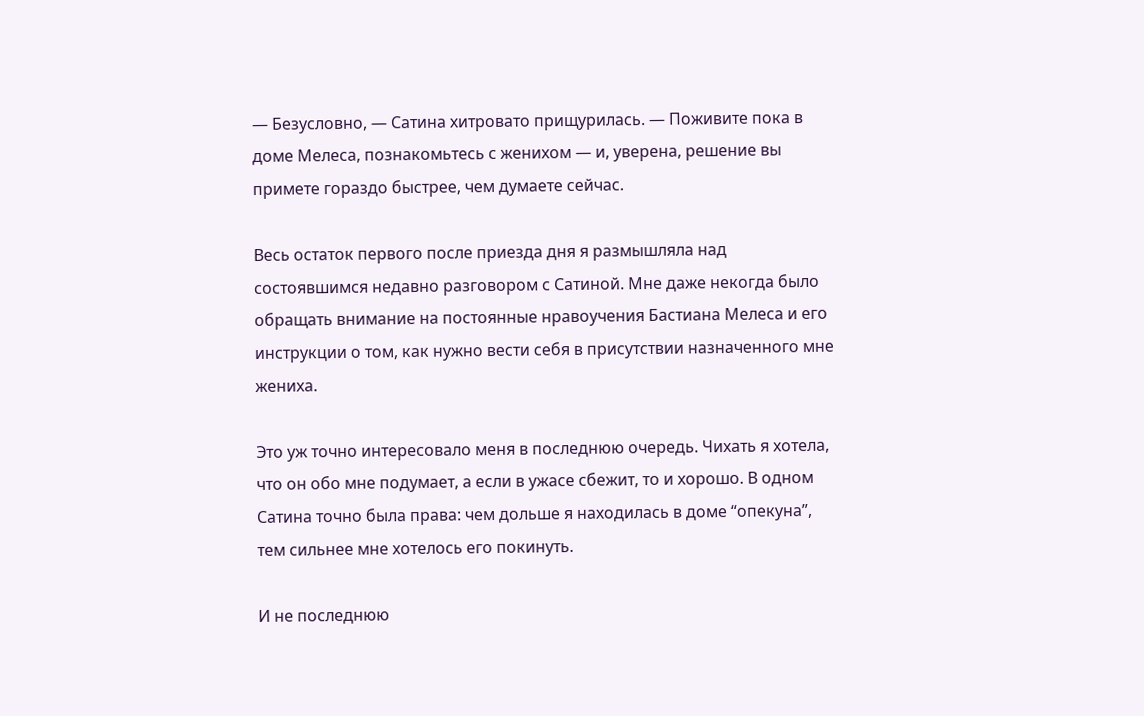— Безусловно, — Сатина хитровато прищурилась. — Поживите пока в доме Мелеса, познакомьтесь с женихом — и, уверена, решение вы примете гораздо быстрее, чем думаете сейчас.

Весь остаток первого после приезда дня я размышляла над состоявшимся недавно разговором с Сатиной. Мне даже некогда было обращать внимание на постоянные нравоучения Бастиана Мелеса и его инструкции о том, как нужно вести себя в присутствии назначенного мне жениха.

Это уж точно интересовало меня в последнюю очередь. Чихать я хотела, что он обо мне подумает, а если в ужасе сбежит, то и хорошо. В одном Сатина точно была права: чем дольше я находилась в доме “опекуна”, тем сильнее мне хотелось его покинуть.

И не последнюю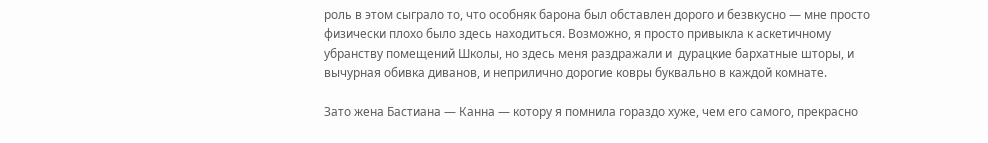роль в этом сыграло то, что особняк барона был обставлен дорого и безвкусно — мне просто физически плохо было здесь находиться. Возможно, я просто привыкла к аскетичному убранству помещений Школы, но здесь меня раздражали и  дурацкие бархатные шторы, и вычурная обивка диванов, и неприлично дорогие ковры буквально в каждой комнате.

Зато жена Бастиана — Канна — котору я помнила гораздо хуже, чем его самого, прекрасно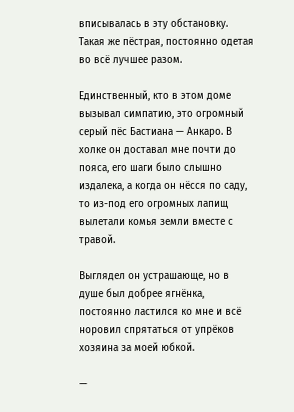вписывалась в эту обстановку. Такая же пёстрая, постоянно одетая во всё лучшее разом.

Единственный, кто в этом доме вызывал симпатию, это огромный серый пёс Бастиана — Анкаро. В холке он доставал мне почти до пояса, его шаги было слышно издалека, а когда он нёсся по саду, то из-под его огромных лапищ вылетали комья земли вместе с травой.

Выглядел он устрашающе, но в душе был добрее ягнёнка, постоянно ластился ко мне и всё норовил спрятаться от упрёков хозяина за моей юбкой.

—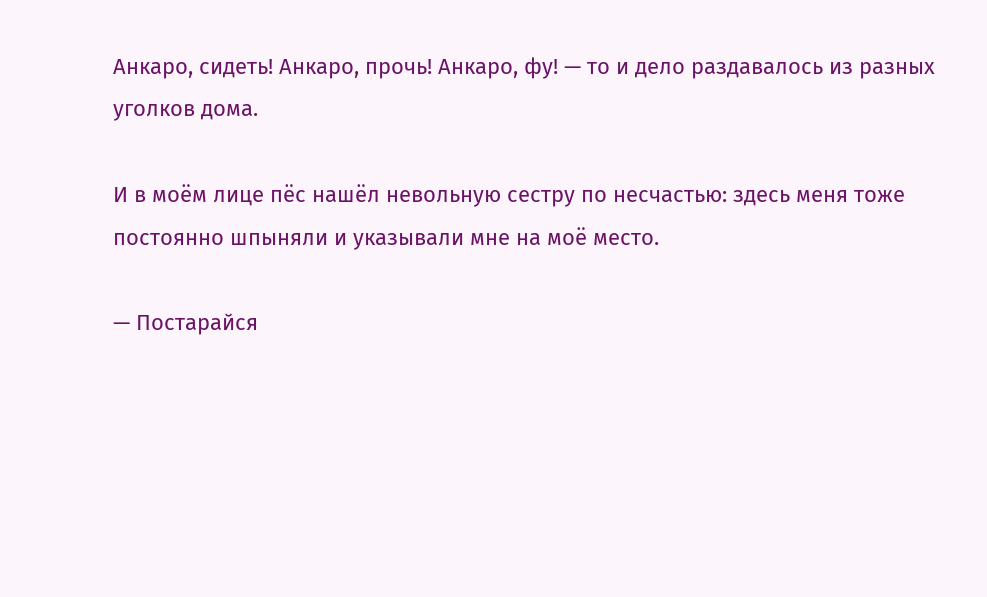Анкаро, сидеть! Анкаро, прочь! Анкаро, фу! — то и дело раздавалось из разных уголков дома.

И в моём лице пёс нашёл невольную сестру по несчастью: здесь меня тоже постоянно шпыняли и указывали мне на моё место.

— Постарайся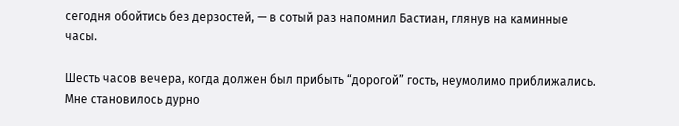сегодня обойтись без дерзостей, — в сотый раз напомнил Бастиан, глянув на каминные часы.

Шесть часов вечера, когда должен был прибыть “дорогой” гость, неумолимо приближались. Мне становилось дурно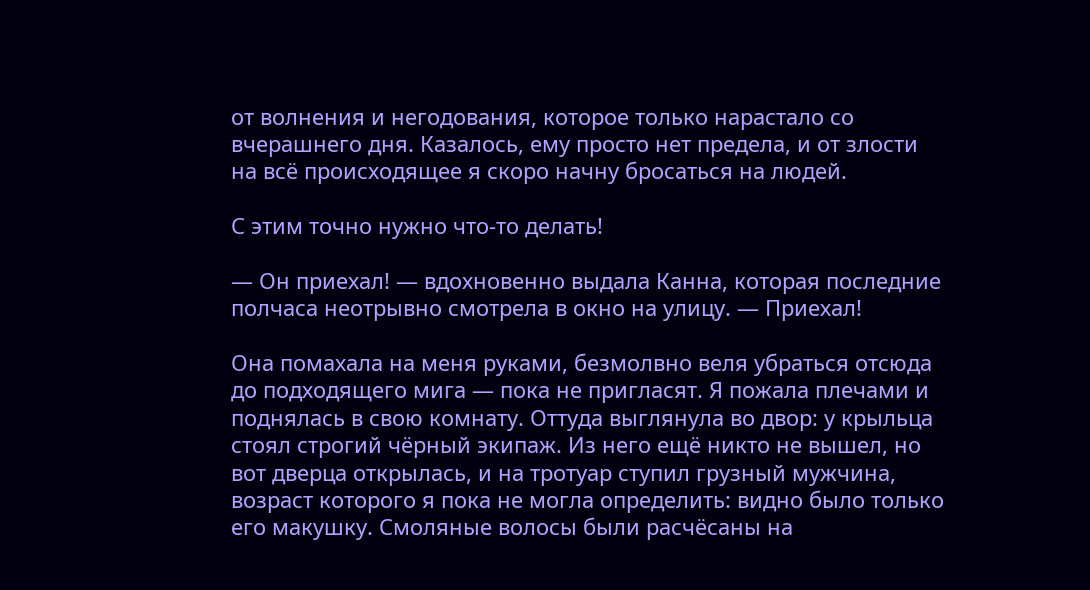от волнения и негодования, которое только нарастало со вчерашнего дня. Казалось, ему просто нет предела, и от злости на всё происходящее я скоро начну бросаться на людей.

С этим точно нужно что-то делать!

— Он приехал! — вдохновенно выдала Канна, которая последние полчаса неотрывно смотрела в окно на улицу. — Приехал!

Она помахала на меня руками, безмолвно веля убраться отсюда до подходящего мига — пока не пригласят. Я пожала плечами и поднялась в свою комнату. Оттуда выглянула во двор: у крыльца стоял строгий чёрный экипаж. Из него ещё никто не вышел, но вот дверца открылась, и на тротуар ступил грузный мужчина, возраст которого я пока не могла определить: видно было только его макушку. Смоляные волосы были расчёсаны на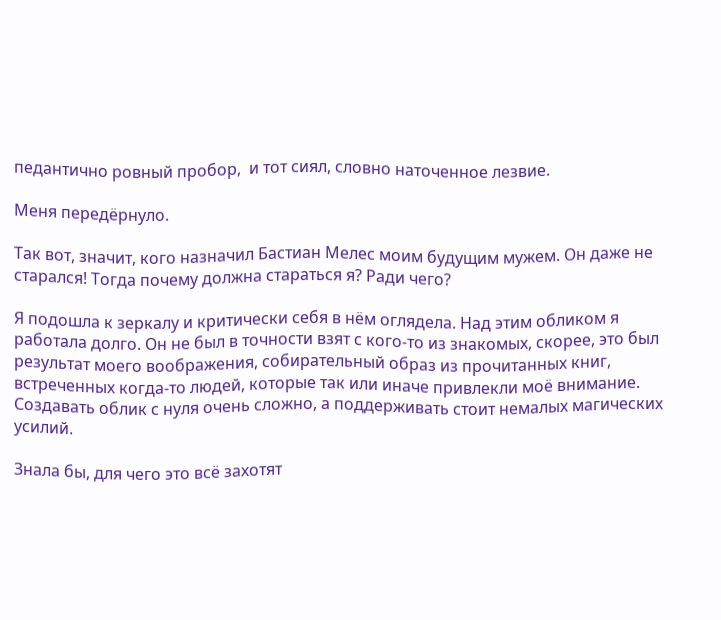педантично ровный пробор,  и тот сиял, словно наточенное лезвие.

Меня передёрнуло.

Так вот, значит, кого назначил Бастиан Мелес моим будущим мужем. Он даже не старался! Тогда почему должна стараться я? Ради чего?

Я подошла к зеркалу и критически себя в нём оглядела. Над этим обликом я работала долго. Он не был в точности взят с кого-то из знакомых, скорее, это был результат моего воображения, собирательный образ из прочитанных книг, встреченных когда-то людей, которые так или иначе привлекли моё внимание. Создавать облик с нуля очень сложно, а поддерживать стоит немалых магических усилий.

Знала бы, для чего это всё захотят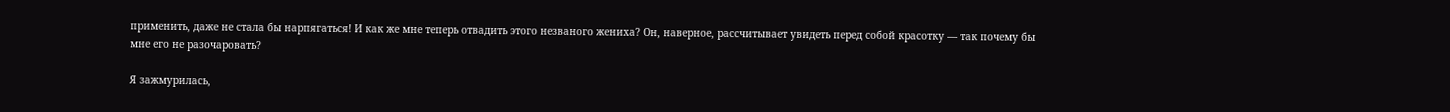применить, даже не стала бы нарпягаться! И как же мне теперь отвадить этого незваного жениха? Он, наверное, рассчитывает увидеть перед собой красотку — так почему бы мне его не разочаровать?

Я зажмурилась,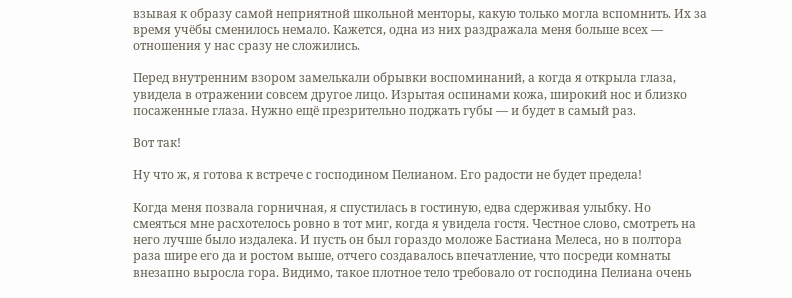взывая к образу самой неприятной школьной менторы, какую только могла вспомнить. Их за время учёбы сменилось немало. Кажется, одна из них раздражала меня больше всех — отношения у нас сразу не сложились.

Перед внутренним взором замелькали обрывки воспоминаний, а когда я открыла глаза, увидела в отражении совсем другое лицо. Изрытая оспинами кожа, широкий нос и близко посаженные глаза. Нужно ещё презрительно поджать губы — и будет в самый раз.

Вот так!

Ну что ж, я готова к встрече с господином Пелианом. Его радости не будет предела!

Когда меня позвала горничная, я спустилась в гостиную, едва сдерживая улыбку. Но смеяться мне расхотелось ровно в тот миг, когда я увидела гостя. Честное слово, смотреть на него лучше было издалека. И пусть он был гораздо моложе Бастиана Мелеса, но в полтора раза шире его да и ростом выше, отчего создавалось впечатление, что посреди комнаты внезапно выросла гора. Видимо, такое плотное тело требовало от господина Пелиана очень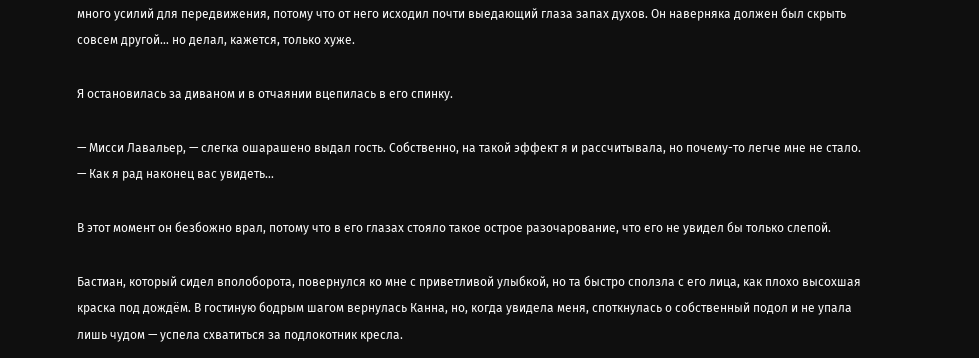много усилий для передвижения, потому что от него исходил почти выедающий глаза запах духов. Он наверняка должен был скрыть совсем другой… но делал, кажется, только хуже.

Я остановилась за диваном и в отчаянии вцепилась в его спинку.

— Мисси Лавальер, — слегка ошарашено выдал гость. Собственно, на такой эффект я и рассчитывала, но почему-то легче мне не стало. — Как я рад наконец вас увидеть…

В этот момент он безбожно врал, потому что в его глазах стояло такое острое разочарование, что его не увидел бы только слепой.

Бастиан, который сидел вполоборота, повернулся ко мне с приветливой улыбкой, но та быстро сползла с его лица, как плохо высохшая краска под дождём. В гостиную бодрым шагом вернулась Канна, но, когда увидела меня, споткнулась о собственный подол и не упала лишь чудом — успела схватиться за подлокотник кресла.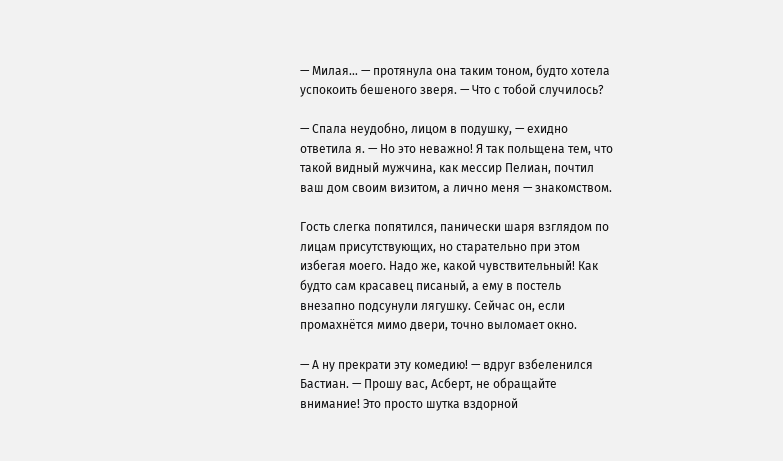— Милая… — протянула она таким тоном, будто хотела успокоить бешеного зверя. — Что с тобой случилось?

— Спала неудобно, лицом в подушку, — ехидно ответила я. — Но это неважно! Я так польщена тем, что такой видный мужчина, как мессир Пелиан, почтил ваш дом своим визитом, а лично меня — знакомством.

Гость слегка попятился, панически шаря взглядом по лицам присутствующих, но старательно при этом избегая моего. Надо же, какой чувствительный! Как будто сам красавец писаный, а ему в постель внезапно подсунули лягушку. Сейчас он, если промахнётся мимо двери, точно выломает окно.

— А ну прекрати эту комедию! — вдруг взбеленился Бастиан. — Прошу вас, Асберт, не обращайте внимание! Это просто шутка вздорной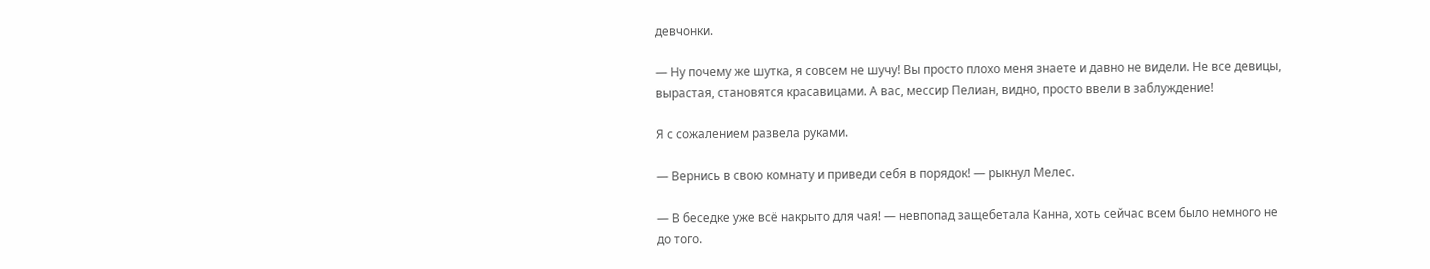девчонки.

— Ну почему же шутка, я совсем не шучу! Вы просто плохо меня знаете и давно не видели. Не все девицы, вырастая, становятся красавицами. А вас, мессир Пелиан, видно, просто ввели в заблуждение!

Я с сожалением развела руками.

— Вернись в свою комнату и приведи себя в порядок! — рыкнул Мелес.

— В беседке уже всё накрыто для чая! — невпопад защебетала Канна, хоть сейчас всем было немного не до того.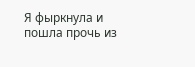Я фыркнула и пошла прочь из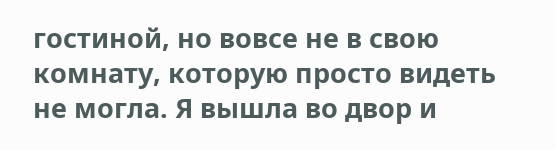гостиной, но вовсе не в свою комнату, которую просто видеть не могла. Я вышла во двор и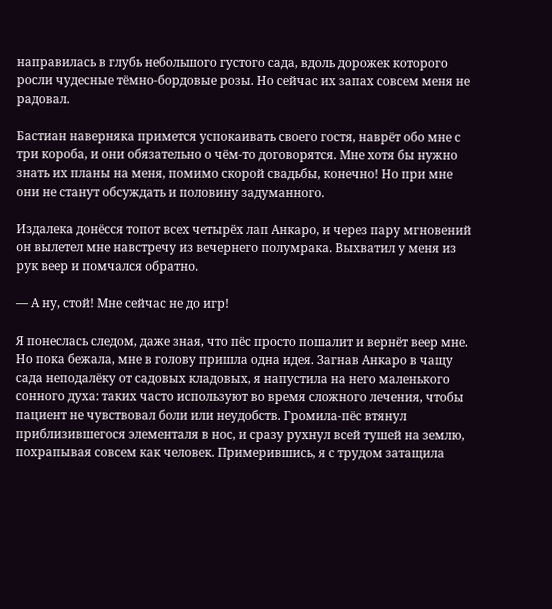направилась в глубь небольшого густого сада, вдоль дорожек которого росли чудесные тёмно-бордовые розы. Но сейчас их запах совсем меня не радовал.

Бастиан наверняка примется успокаивать своего гостя, наврёт обо мне с три короба, и они обязательно о чём-то договорятся. Мне хотя бы нужно знать их планы на меня, помимо скорой свадьбы, конечно! Но при мне они не станут обсуждать и половину задуманного.

Издалека донёсся топот всех четырёх лап Анкаро, и через пару мгновений он вылетел мне навстречу из вечернего полумрака. Выхватил у меня из рук веер и помчался обратно.

— А ну, стой! Мне сейчас не до игр!

Я понеслась следом, даже зная, что пёс просто пошалит и вернёт веер мне. Но пока бежала, мне в голову пришла одна идея. Загнав Анкаро в чащу сада неподалёку от садовых кладовых, я напустила на него маленького сонного духа: таких часто используют во время сложного лечения, чтобы пациент не чувствовал боли или неудобств. Громила-пёс втянул приблизившегося элементаля в нос, и сразу рухнул всей тушей на землю, похрапывая совсем как человек. Примерившись, я с трудом затащила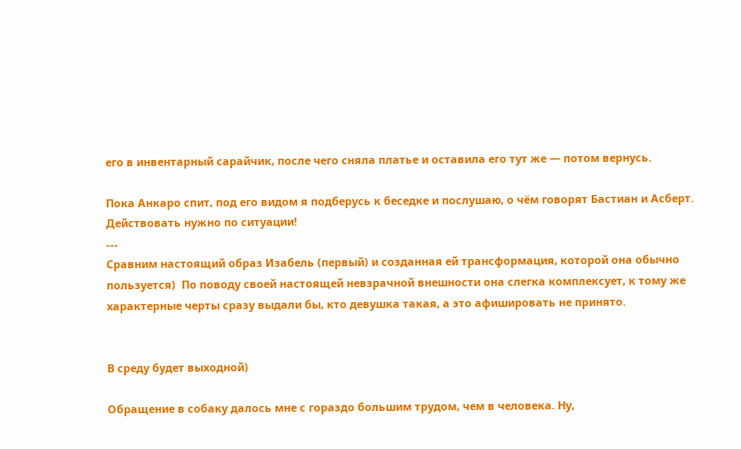его в инвентарный сарайчик, после чего сняла платье и оставила его тут же — потом вернусь.

Пока Анкаро спит, под его видом я подберусь к беседке и послушаю, о чём говорят Бастиан и Асберт. Действовать нужно по ситуации!
---
Сравним настоящий образ Изабель (первый) и созданная ей трансформация, которой она обычно пользуется)  По поводу своей настоящей невзрачной внешности она слегка комплексует, к тому же характерные черты сразу выдали бы, кто девушка такая, а это афишировать не принято.


В среду будет выходной)

Обращение в собаку далось мне с гораздо большим трудом, чем в человека. Ну,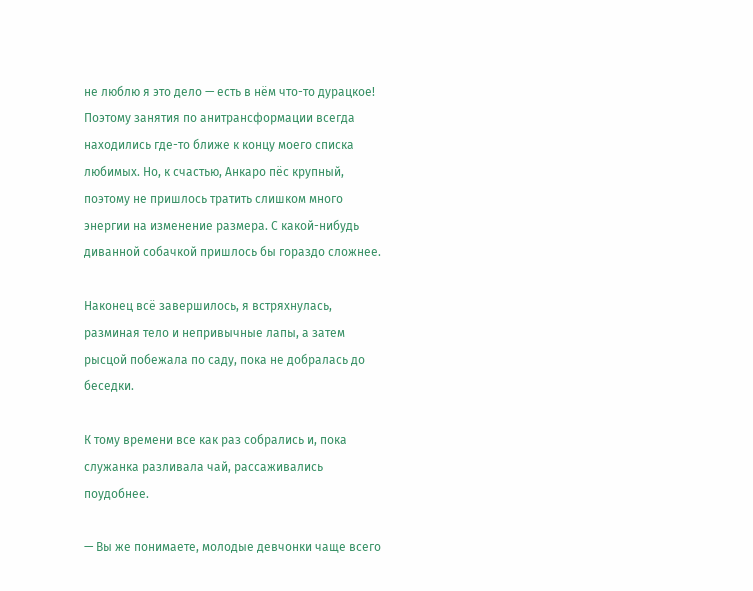не люблю я это дело — есть в нём что-то дурацкое! Поэтому занятия по анитрансформации всегда находились где-то ближе к концу моего списка любимых. Но, к счастью, Анкаро пёс крупный, поэтому не пришлось тратить слишком много энергии на изменение размера. С какой-нибудь диванной собачкой пришлось бы гораздо сложнее.

Наконец всё завершилось, я встряхнулась, разминая тело и непривычные лапы, а затем рысцой побежала по саду, пока не добралась до беседки.

К тому времени все как раз собрались и, пока служанка разливала чай, рассаживались поудобнее.

— Вы же понимаете, молодые девчонки чаще всего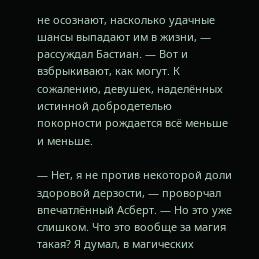не осознают, насколько удачные шансы выпадают им в жизни, — рассуждал Бастиан. — Вот и взбрыкивают, как могут. К сожалению, девушек, наделённых истинной добродетелью покорности рождается всё меньше и меньше.

— Нет, я не против некоторой доли здоровой дерзости, — проворчал впечатлённый Асберт. — Но это уже слишком. Что это вообще за магия такая? Я думал, в магических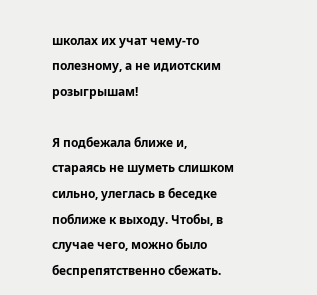школах их учат чему-то полезному, а не идиотским розыгрышам!

Я подбежала ближе и, стараясь не шуметь слишком сильно, улеглась в беседке поближе к выходу. Чтобы, в случае чего, можно было беспрепятственно сбежать.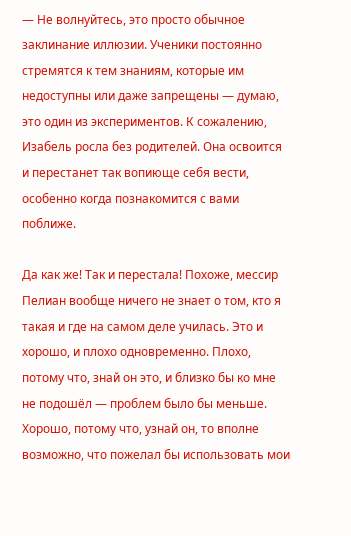— Не волнуйтесь, это просто обычное заклинание иллюзии. Ученики постоянно стремятся к тем знаниям, которые им недоступны или даже запрещены — думаю, это один из экспериментов. К сожалению, Изабель росла без родителей. Она освоится и перестанет так вопиюще себя вести, особенно когда познакомится с вами поближе.

Да как же! Так и перестала! Похоже, мессир Пелиан вообще ничего не знает о том, кто я такая и где на самом деле училась. Это и хорошо, и плохо одновременно. Плохо, потому что, знай он это, и близко бы ко мне не подошёл — проблем было бы меньше. Хорошо, потому что, узнай он, то вполне возможно, что пожелал бы использовать мои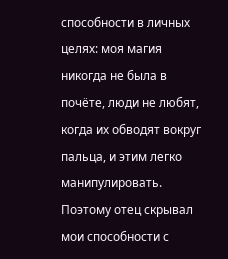способности в личных целях: моя магия никогда не была в почёте, люди не любят, когда их обводят вокруг пальца, и этим легко манипулировать. Поэтому отец скрывал мои способности с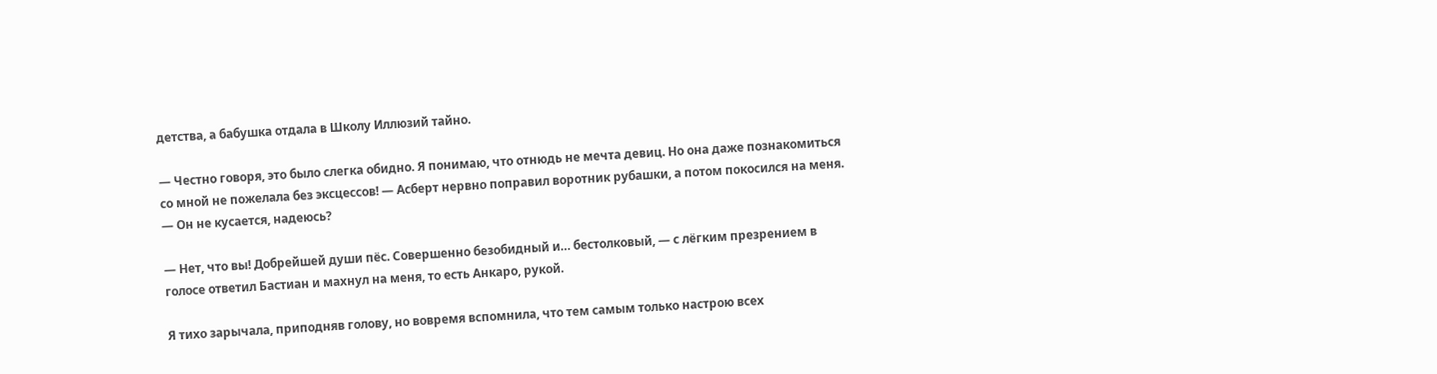детства, а бабушка отдала в Школу Иллюзий тайно.

— Честно говоря, это было слегка обидно. Я понимаю, что отнюдь не мечта девиц. Но она даже познакомиться со мной не пожелала без эксцессов! — Асберт нервно поправил воротник рубашки, а потом покосился на меня. — Он не кусается, надеюсь?

— Нет, что вы! Добрейшей души пёс. Совершенно безобидный и… бестолковый, — с лёгким презрением в голосе ответил Бастиан и махнул на меня, то есть Анкаро, рукой.

Я тихо зарычала, приподняв голову, но вовремя вспомнила, что тем самым только настрою всех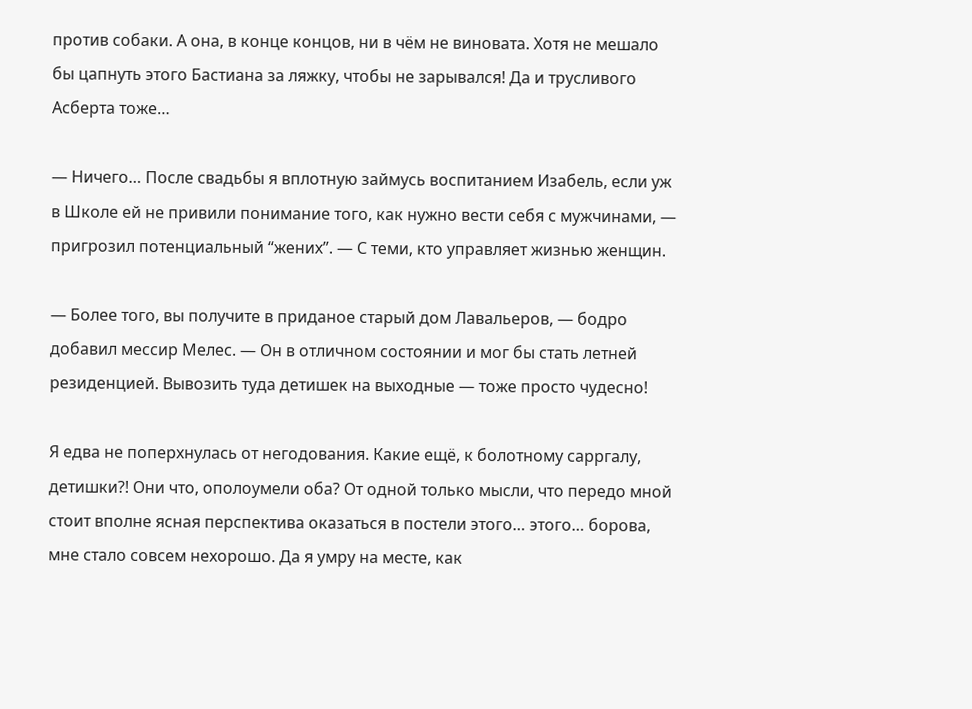против собаки. А она, в конце концов, ни в чём не виновата. Хотя не мешало бы цапнуть этого Бастиана за ляжку, чтобы не зарывался! Да и трусливого Асберта тоже…

— Ничего… После свадьбы я вплотную займусь воспитанием Изабель, если уж в Школе ей не привили понимание того, как нужно вести себя с мужчинами, — пригрозил потенциальный “жених”. — С теми, кто управляет жизнью женщин.

— Более того, вы получите в приданое старый дом Лавальеров, — бодро добавил мессир Мелес. — Он в отличном состоянии и мог бы стать летней резиденцией. Вывозить туда детишек на выходные — тоже просто чудесно!

Я едва не поперхнулась от негодования. Какие ещё, к болотному сарргалу, детишки?! Они что, ополоумели оба? От одной только мысли, что передо мной стоит вполне ясная перспектива оказаться в постели этого… этого… борова, мне стало совсем нехорошо. Да я умру на месте, как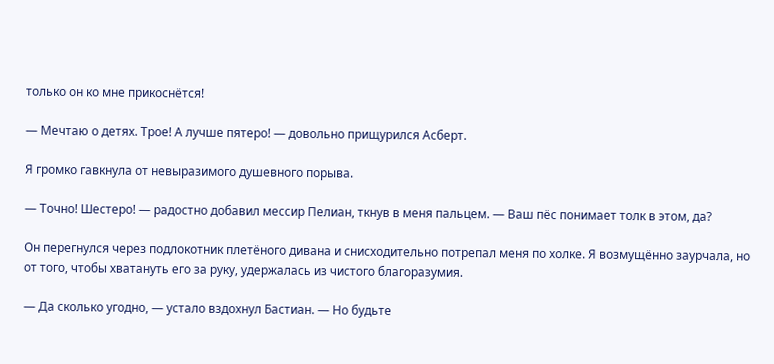только он ко мне прикоснётся!

— Мечтаю о детях. Трое! А лучше пятеро! — довольно прищурился Асберт.

Я громко гавкнула от невыразимого душевного порыва.

— Точно! Шестеро! — радостно добавил мессир Пелиан, ткнув в меня пальцем. — Ваш пёс понимает толк в этом, да?

Он перегнулся через подлокотник плетёного дивана и снисходительно потрепал меня по холке. Я возмущённо заурчала, но от того, чтобы хватануть его за руку, удержалась из чистого благоразумия.

— Да сколько угодно, — устало вздохнул Бастиан. — Но будьте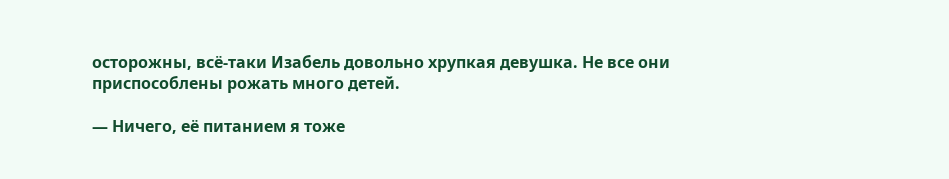осторожны, всё-таки Изабель довольно хрупкая девушка. Не все они приспособлены рожать много детей.

— Ничего, её питанием я тоже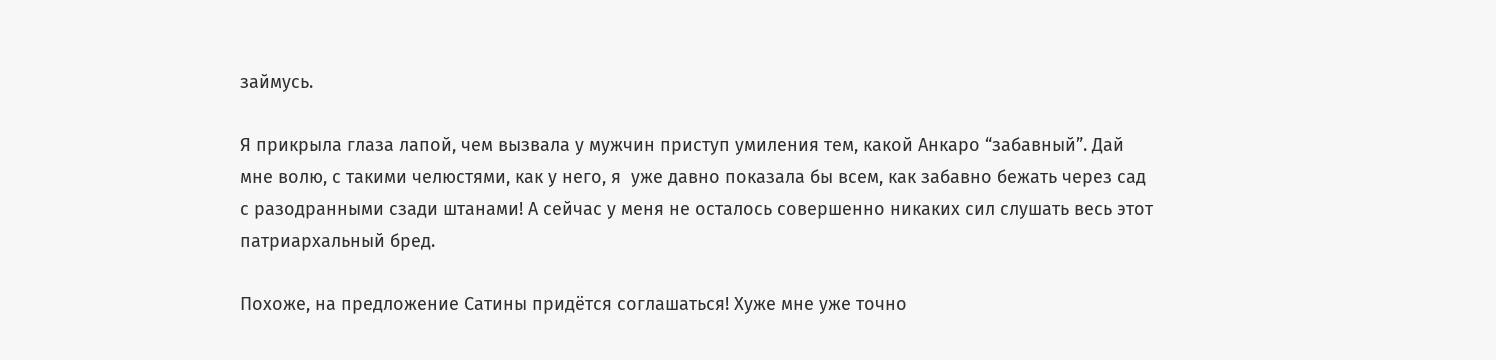займусь.

Я прикрыла глаза лапой, чем вызвала у мужчин приступ умиления тем, какой Анкаро “забавный”. Дай мне волю, с такими челюстями, как у него, я  уже давно показала бы всем, как забавно бежать через сад с разодранными сзади штанами! А сейчас у меня не осталось совершенно никаких сил слушать весь этот патриархальный бред.

Похоже, на предложение Сатины придётся соглашаться! Хуже мне уже точно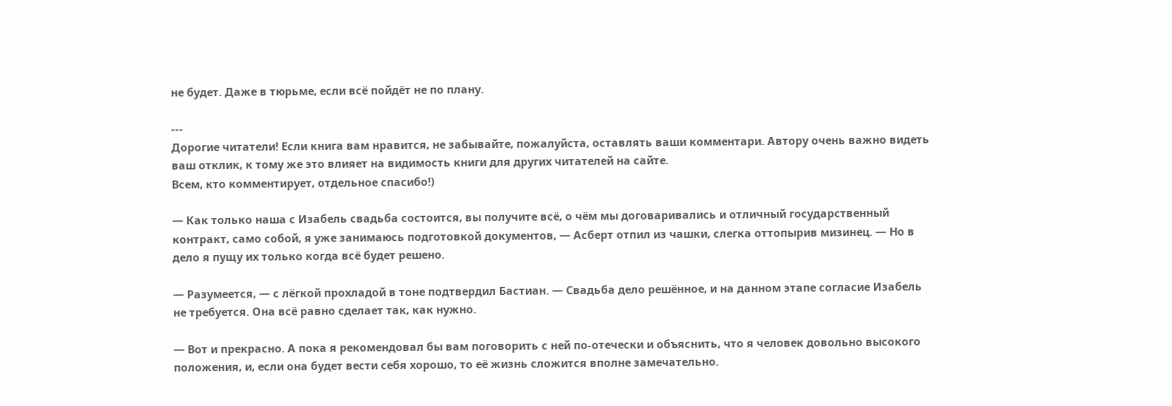не будет. Даже в тюрьме, если всё пойдёт не по плану.

---
Дорогие читатели! Если книга вам нравится, не забывайте, пожалуйста, оставлять ваши комментари. Автору очень важно видеть ваш отклик, к тому же это влияет на видимость книги для других читателей на сайте.
Всем, кто комментирует, отдельное спасибо!)

— Как только наша с Изабель свадьба состоится, вы получите всё, о чём мы договаривались и отличный государственный контракт, само собой, я уже занимаюсь подготовкой документов, — Асберт отпил из чашки, слегка оттопырив мизинец. — Но в дело я пущу их только когда всё будет решено.

— Разумеется, — с лёгкой прохладой в тоне подтвердил Бастиан. — Свадьба дело решённое, и на данном этапе согласие Изабель не требуется. Она всё равно сделает так, как нужно.

— Вот и прекрасно. А пока я рекомендовал бы вам поговорить с ней по-отечески и объяснить, что я человек довольно высокого положения, и, если она будет вести себя хорошо, то её жизнь сложится вполне замечательно.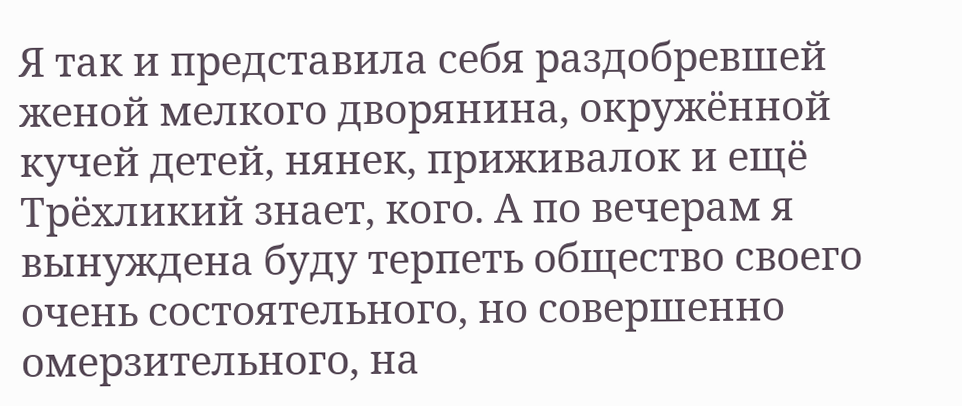Я так и представила себя раздобревшей женой мелкого дворянина, окружённой кучей детей, нянек, приживалок и ещё Трёхликий знает, кого. А по вечерам я вынуждена буду терпеть общество своего очень состоятельного, но совершенно омерзительного, на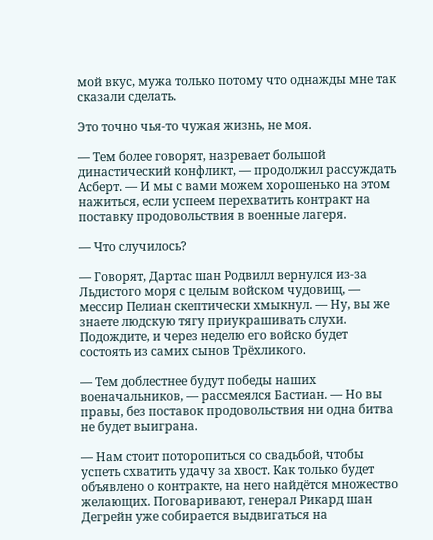мой вкус, мужа только потому что однажды мне так сказали сделать.

Это точно чья-то чужая жизнь, не моя.

— Тем более говорят, назревает большой династический конфликт, — продолжил рассуждать Асберт. — И мы с вами можем хорошенько на этом нажиться, если успеем перехватить контракт на поставку продовольствия в военные лагеря.

— Что случилось?

— Говорят, Дартас шан Родвилл вернулся из-за Льдистого моря с целым войском чудовищ, — мессир Пелиан скептически хмыкнул. — Ну, вы же знаете людскую тягу приукрашивать слухи. Подождите, и через неделю его войско будет состоять из самих сынов Трёхликого.

— Тем доблестнее будут победы наших военачальников, — рассмеялся Бастиан. — Но вы правы, без поставок продовольствия ни одна битва не будет выиграна.

— Нам стоит поторопиться со свадьбой, чтобы успеть схватить удачу за хвост. Как только будет объявлено о контракте, на него найдётся множество желающих. Поговаривают, генерал Рикард шан Дегрейн уже собирается выдвигаться на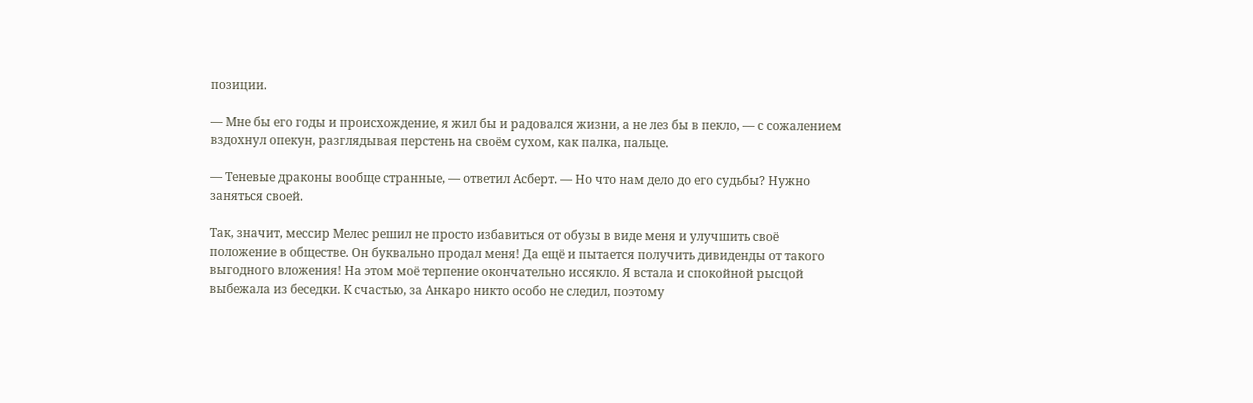позиции.

— Мне бы его годы и происхождение, я жил бы и радовался жизни, а не лез бы в пекло, — с сожалением вздохнул опекун, разглядывая перстень на своём сухом, как палка, пальце.

— Теневые драконы вообще странные, — ответил Асберт. — Но что нам дело до его судьбы? Нужно заняться своей.

Так, значит, мессир Мелес решил не просто избавиться от обузы в виде меня и улучшить своё положение в обществе. Он буквально продал меня! Да ещё и пытается получить дивиденды от такого выгодного вложения! На этом моё терпение окончательно иссякло. Я встала и спокойной рысцой выбежала из беседки. К счастью, за Анкаро никто особо не следил, поэтому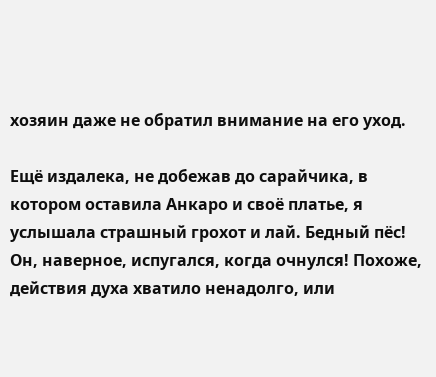хозяин даже не обратил внимание на его уход.

Ещё издалека, не добежав до сарайчика, в котором оставила Анкаро и своё платье, я услышала страшный грохот и лай. Бедный пёс! Он, наверное, испугался, когда очнулся! Похоже, действия духа хватило ненадолго, или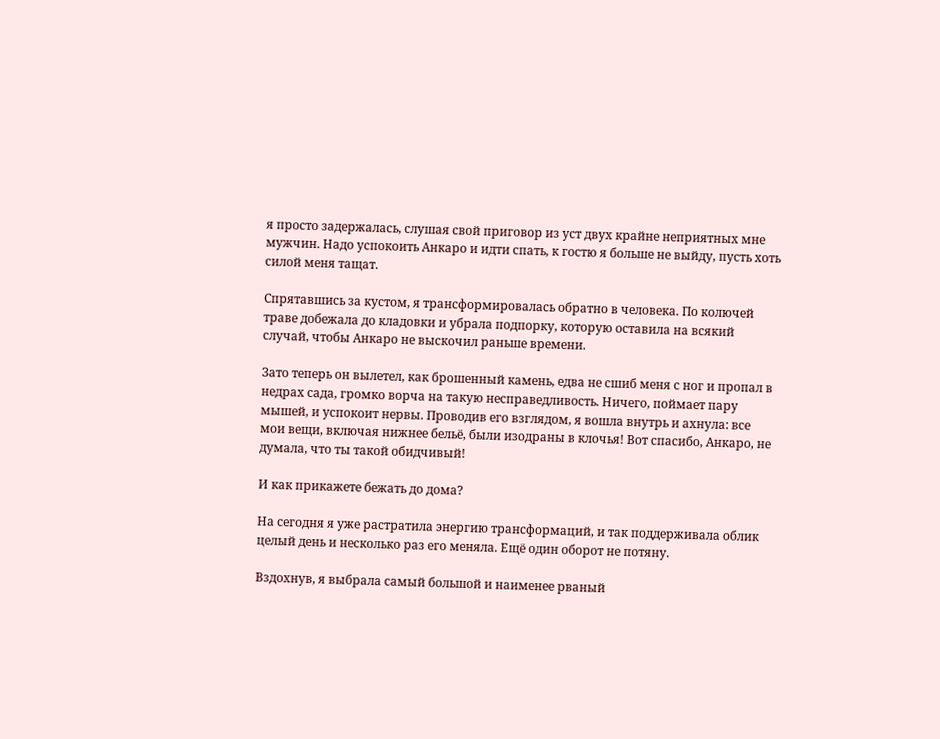я просто задержалась, слушая свой приговор из уст двух крайне неприятных мне мужчин. Надо успокоить Анкаро и идти спать, к гостю я больше не выйду, пусть хоть силой меня тащат.

Спрятавшись за кустом, я трансформировалась обратно в человека. По колючей траве добежала до кладовки и убрала подпорку, которую оставила на всякий случай, чтобы Анкаро не выскочил раньше времени.

Зато теперь он вылетел, как брошенный камень, едва не сшиб меня с ног и пропал в недрах сада, громко ворча на такую несправедливость. Ничего, поймает пару мышей, и успокоит нервы. Проводив его взглядом, я вошла внутрь и ахнула: все мои вещи, включая нижнее бельё, были изодраны в клочья! Вот спасибо, Анкаро, не думала, что ты такой обидчивый!

И как прикажете бежать до дома?

На сегодня я уже растратила энергию трансформаций, и так поддерживала облик целый день и несколько раз его меняла. Ещё один оборот не потяну.

Вздохнув, я выбрала самый большой и наименее рваный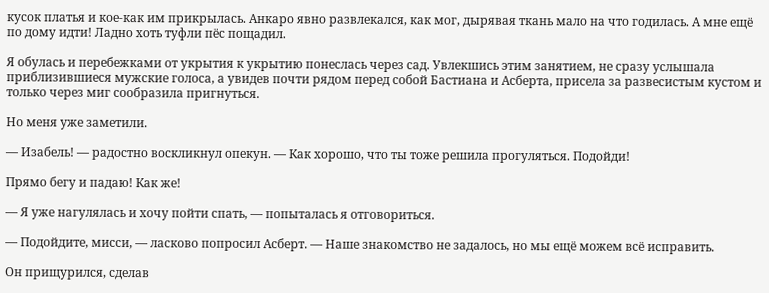кусок платья и кое-как им прикрылась. Анкаро явно развлекался, как мог, дырявая ткань мало на что годилась. А мне ещё по дому идти! Ладно хоть туфли пёс пощадил.

Я обулась и перебежками от укрытия к укрытию понеслась через сад. Увлекшись этим занятием, не сразу услышала приблизившиеся мужские голоса, а увидев почти рядом перед собой Бастиана и Асберта, присела за развесистым кустом и только через миг сообразила пригнуться.

Но меня уже заметили.

— Изабель! — радостно воскликнул опекун. — Как хорошо, что ты тоже решила прогуляться. Подойди!

Прямо бегу и падаю! Как же!

— Я уже нагулялась и хочу пойти спать, — попыталась я отговориться.

— Подойдите, мисси, — ласково попросил Асберт. — Наше знакомство не задалось, но мы ещё можем всё исправить.

Он прищурился, сделав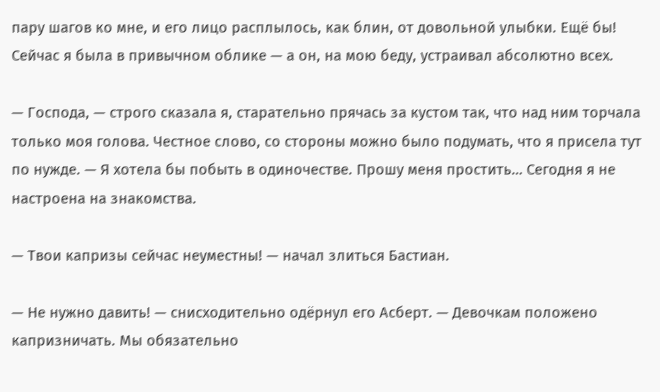пару шагов ко мне, и его лицо расплылось, как блин, от довольной улыбки. Ещё бы! Сейчас я была в привычном облике — а он, на мою беду, устраивал абсолютно всех.

— Господа, — строго сказала я, старательно прячась за кустом так, что над ним торчала только моя голова. Честное слово, со стороны можно было подумать, что я присела тут по нужде. — Я хотела бы побыть в одиночестве. Прошу меня простить… Сегодня я не настроена на знакомства.

— Твои капризы сейчас неуместны! — начал злиться Бастиан.

— Не нужно давить! — снисходительно одёрнул его Асберт. — Девочкам положено капризничать. Мы обязательно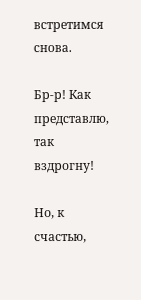встретимся снова.

Бр-р! Как представлю, так вздрогну!

Но, к счастью,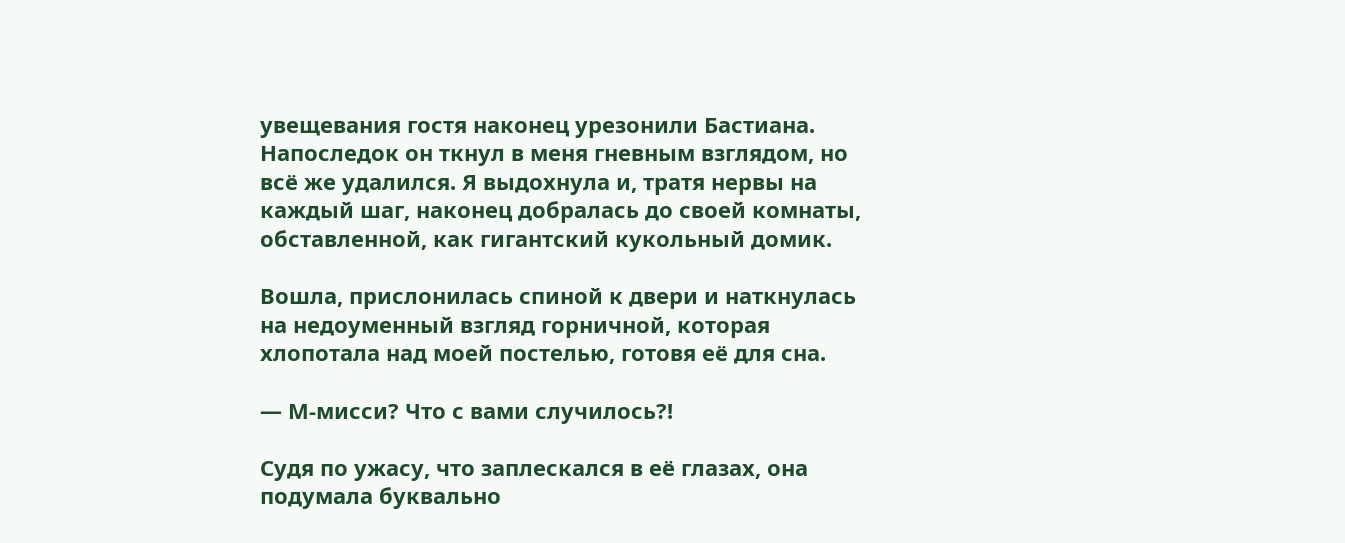увещевания гостя наконец урезонили Бастиана. Напоследок он ткнул в меня гневным взглядом, но всё же удалился. Я выдохнула и, тратя нервы на каждый шаг, наконец добралась до своей комнаты, обставленной, как гигантский кукольный домик.

Вошла, прислонилась спиной к двери и наткнулась на недоуменный взгляд горничной, которая хлопотала над моей постелью, готовя её для сна.

— М-мисси? Что с вами случилось?!

Судя по ужасу, что заплескался в её глазах, она подумала буквально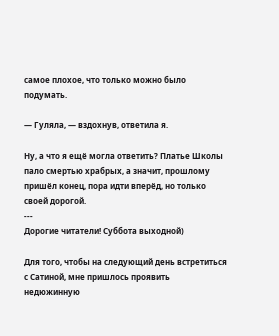самое плохое, что только можно было подумать.

— Гуляла, — вздохнув, ответила я.

Ну, а что я ещё могла ответить? Платье Школы пало смертью храбрых, а значит, прошлому пришёл конец, пора идти вперёд, но только своей дорогой.
---
Дорогие читатели! Суббота выходной)

Для того, чтобы на следующий день встретиться с Сатиной, мне пришлось проявить недюжинную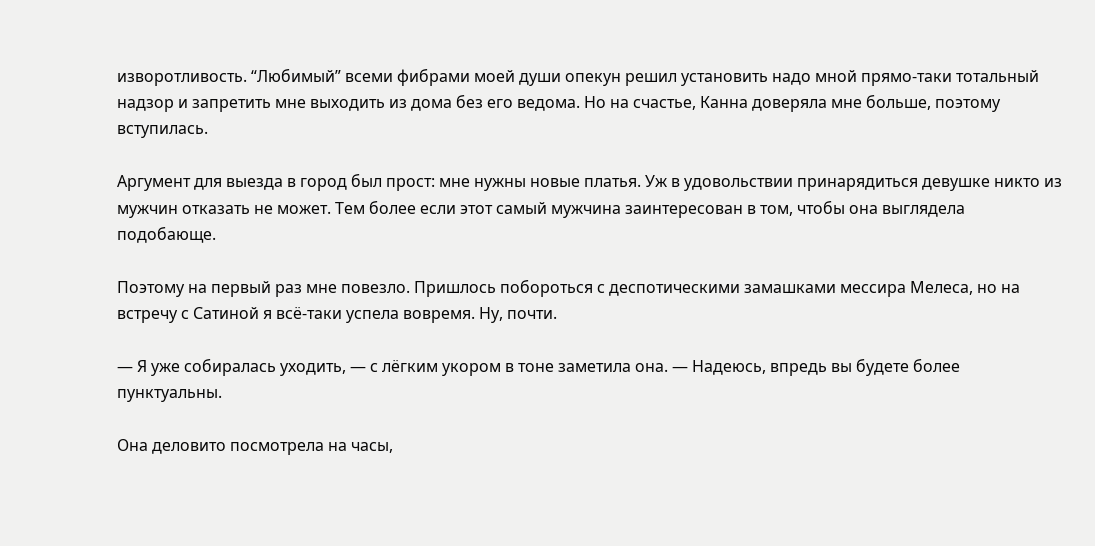изворотливость. “Любимый” всеми фибрами моей души опекун решил установить надо мной прямо-таки тотальный надзор и запретить мне выходить из дома без его ведома. Но на счастье, Канна доверяла мне больше, поэтому вступилась.

Аргумент для выезда в город был прост: мне нужны новые платья. Уж в удовольствии принарядиться девушке никто из мужчин отказать не может. Тем более если этот самый мужчина заинтересован в том, чтобы она выглядела подобающе.

Поэтому на первый раз мне повезло. Пришлось побороться с деспотическими замашками мессира Мелеса, но на встречу с Сатиной я всё-таки успела вовремя. Ну, почти.

— Я уже собиралась уходить, — с лёгким укором в тоне заметила она. — Надеюсь, впредь вы будете более пунктуальны.

Она деловито посмотрела на часы,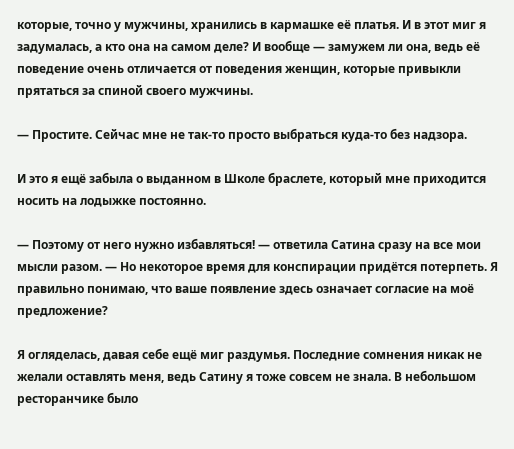которые, точно у мужчины, хранились в кармашке её платья. И в этот миг я задумалась, а кто она на самом деле? И вообще — замужем ли она, ведь её поведение очень отличается от поведения женщин, которые привыкли прятаться за спиной своего мужчины.

— Простите. Сейчас мне не так-то просто выбраться куда-то без надзора.

И это я ещё забыла о выданном в Школе браслете, который мне приходится носить на лодыжке постоянно.

— Поэтому от него нужно избавляться! — ответила Сатина сразу на все мои мысли разом. — Но некоторое время для конспирации придётся потерпеть. Я правильно понимаю, что ваше появление здесь означает согласие на моё предложение?

Я огляделась, давая себе ещё миг раздумья. Последние сомнения никак не желали оставлять меня, ведь Сатину я тоже совсем не знала. В небольшом ресторанчике было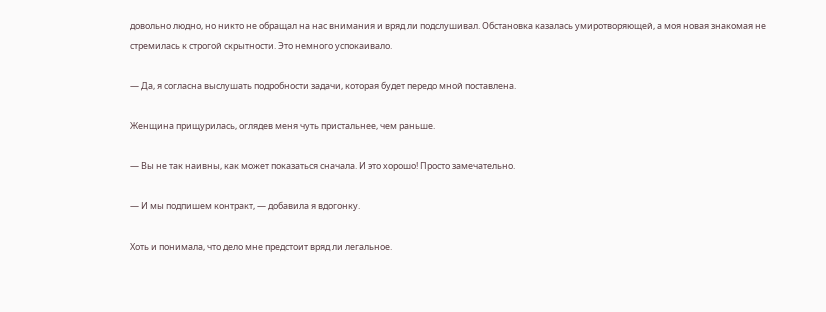довольно людно, но никто не обращал на нас внимания и вряд ли подслушивал. Обстановка казалась умиротворяющей, а моя новая знакомая не стремилась к строгой скрытности. Это немного успокаивало.

— Да, я согласна выслушать подробности задачи, которая будет передо мной поставлена.

Женщина прищурилась, оглядев меня чуть пристальнее, чем раньше.

— Вы не так наивны, как может показаться сначала. И это хорошо! Просто замечательно.

— И мы подпишем контракт, — добавила я вдогонку.

Хоть и понимала, что дело мне предстоит вряд ли легальное.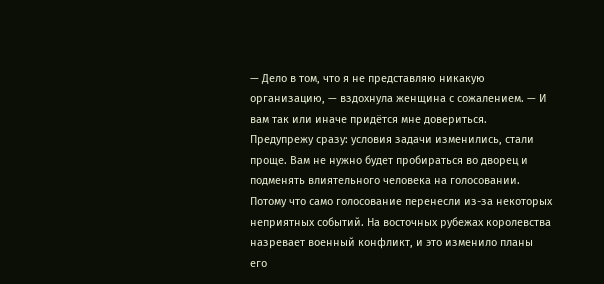— Дело в том, что я не представляю никакую организацию, — вздохнула женщина с сожалением. — И вам так или иначе придётся мне довериться. Предупрежу сразу: условия задачи изменились, стали проще. Вам не нужно будет пробираться во дворец и подменять влиятельного человека на голосовании. Потому что само голосование перенесли из-за некоторых неприятных событий. На восточных рубежах королевства назревает военный конфликт, и это изменило планы его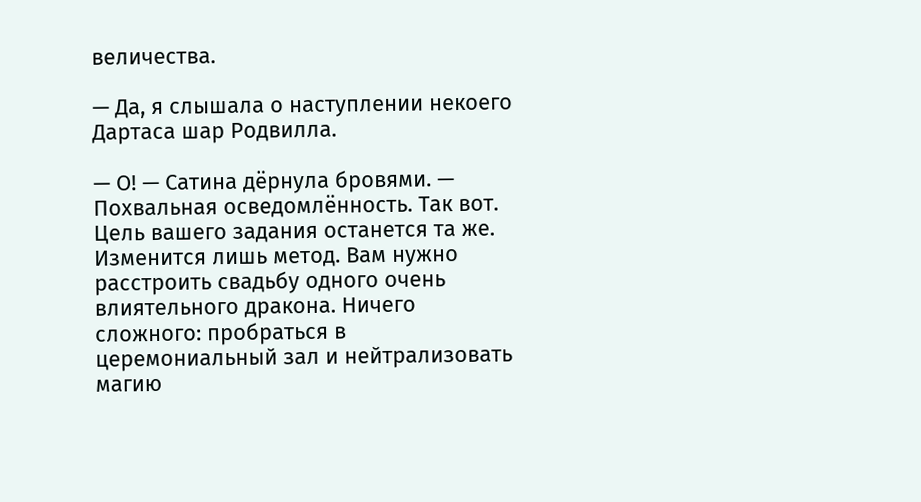величества.

— Да, я слышала о наступлении некоего Дартаса шар Родвилла.

— О! — Сатина дёрнула бровями. — Похвальная осведомлённость. Так вот. Цель вашего задания останется та же. Изменится лишь метод. Вам нужно расстроить свадьбу одного очень влиятельного дракона. Ничего сложного: пробраться в церемониальный зал и нейтрализовать магию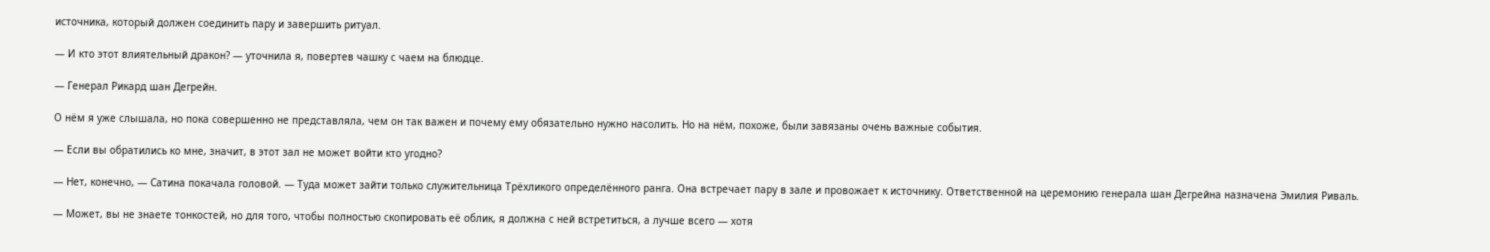источника, который должен соединить пару и завершить ритуал.

— И кто этот влиятельный дракон? — уточнила я, повертев чашку с чаем на блюдце.

— Генерал Рикард шан Дегрейн.

О нём я уже слышала, но пока совершенно не представляла, чем он так важен и почему ему обязательно нужно насолить. Но на нём, похоже, были завязаны очень важные события.

— Если вы обратились ко мне, значит, в этот зал не может войти кто угодно?

— Нет, конечно, — Сатина покачала головой. — Туда может зайти только служительница Трёхликого определённого ранга. Она встречает пару в зале и провожает к источнику. Ответственной на церемонию генерала шан Дегрейна назначена Эмилия Риваль.

— Может, вы не знаете тонкостей, но для того, чтобы полностью скопировать её облик, я должна с ней встретиться, а лучше всего — хотя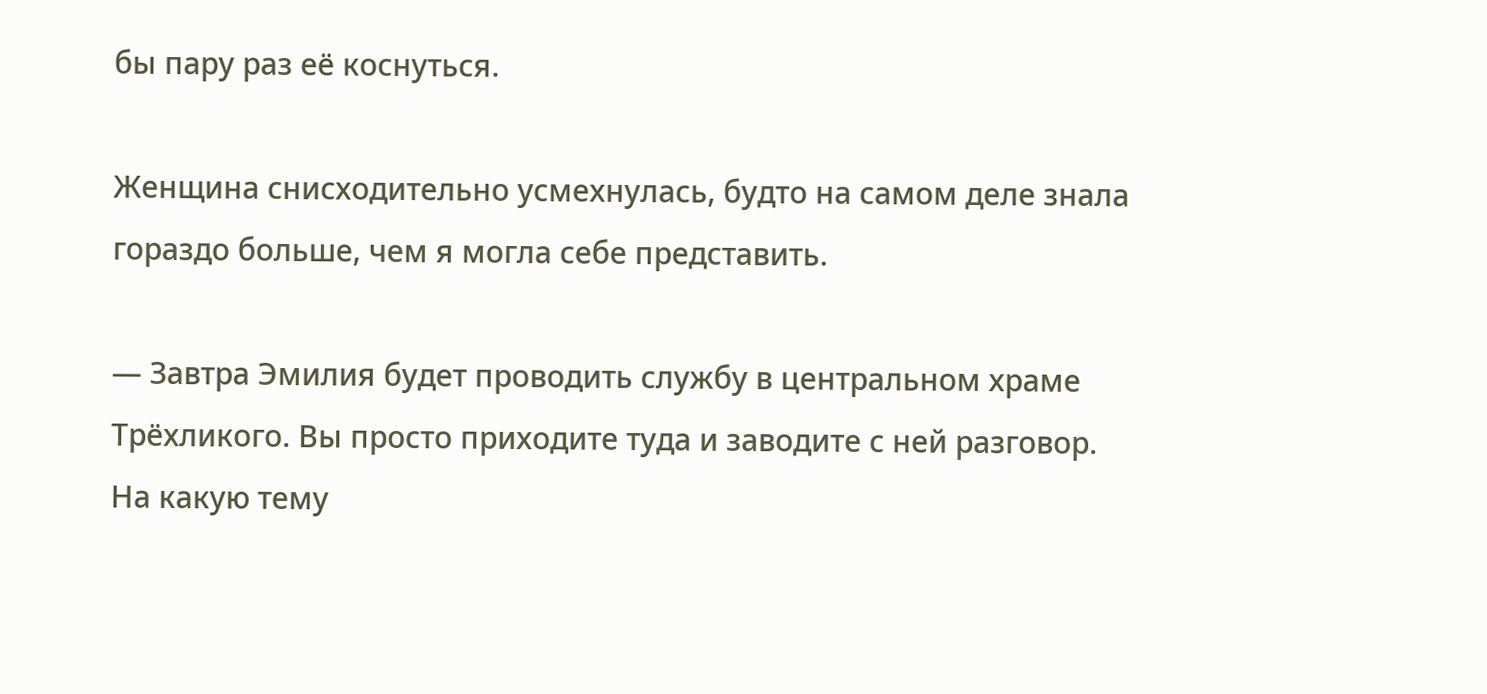бы пару раз её коснуться.

Женщина снисходительно усмехнулась, будто на самом деле знала гораздо больше, чем я могла себе представить.

— Завтра Эмилия будет проводить службу в центральном храме Трёхликого. Вы просто приходите туда и заводите с ней разговор. На какую тему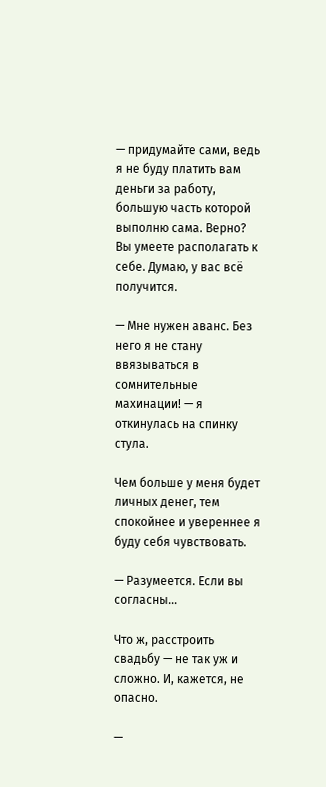— придумайте сами, ведь я не буду платить вам деньги за работу, большую часть которой выполню сама. Верно? Вы умеете располагать к себе. Думаю, у вас всё получится.

— Мне нужен аванс. Без него я не стану ввязываться в сомнительные махинации! — я откинулась на спинку стула.

Чем больше у меня будет личных денег, тем спокойнее и увереннее я буду себя чувствовать.

— Разумеется. Если вы согласны…

Что ж, расстроить свадьбу — не так уж и сложно. И, кажется, не опасно.

—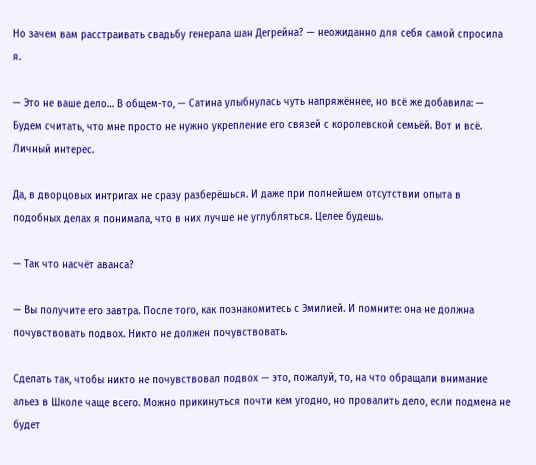Но зачем вам расстраивать свадьбу генерала шан Дегрейна? — неожиданно для себя самой спросила я.

— Это не ваше дело… В общем-то, — Сатина улыбнулась чуть напряжённее, но всё же добавила: — Будем считать, что мне просто не нужно укрепление его связей с королевской семьёй. Вот и всё. Личный интерес.

Да, в дворцовых интригах не сразу разберёшься. И даже при полнейшем отсутствии опыта в подобных делах я понимала, что в них лучше не углубляться. Целее будешь.

— Так что насчёт аванса?

— Вы получите его завтра. После того, как познакомитесь с Эмилией. И помните: она не должна почувствовать подвох. Никто не должен почувствовать.

Сделать так, чтобы никто не почувствовал подвох — это, пожалуй, то, на что обращали внимание альез в Школе чаще всего. Можно прикинуться почти кем угодно, но провалить дело, если подмена не будет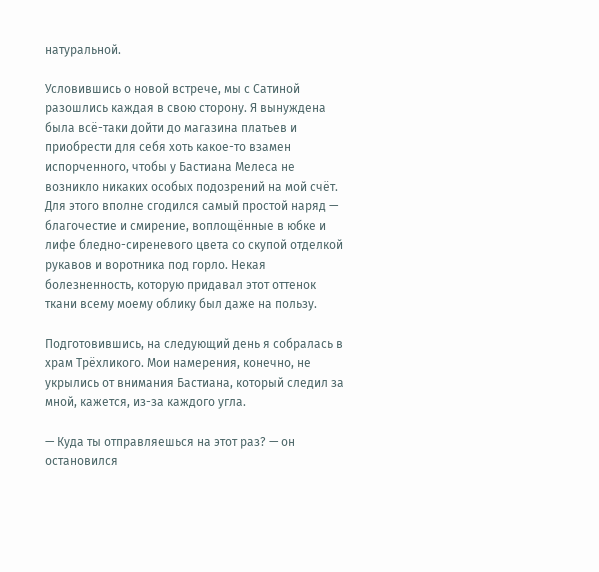натуральной.

Условившись о новой встрече, мы с Сатиной разошлись каждая в свою сторону. Я вынуждена была всё-таки дойти до магазина платьев и приобрести для себя хоть какое-то взамен испорченного, чтобы у Бастиана Мелеса не возникло никаких особых подозрений на мой счёт. Для этого вполне сгодился самый простой наряд — благочестие и смирение, воплощённые в юбке и лифе бледно-сиреневого цвета со скупой отделкой рукавов и воротника под горло. Некая болезненность, которую придавал этот оттенок ткани всему моему облику был даже на пользу.

Подготовившись, на следующий день я собралась в храм Трёхликого. Мои намерения, конечно, не укрылись от внимания Бастиана, который следил за мной, кажется, из-за каждого угла.

— Куда ты отправляешься на этот раз? — он остановился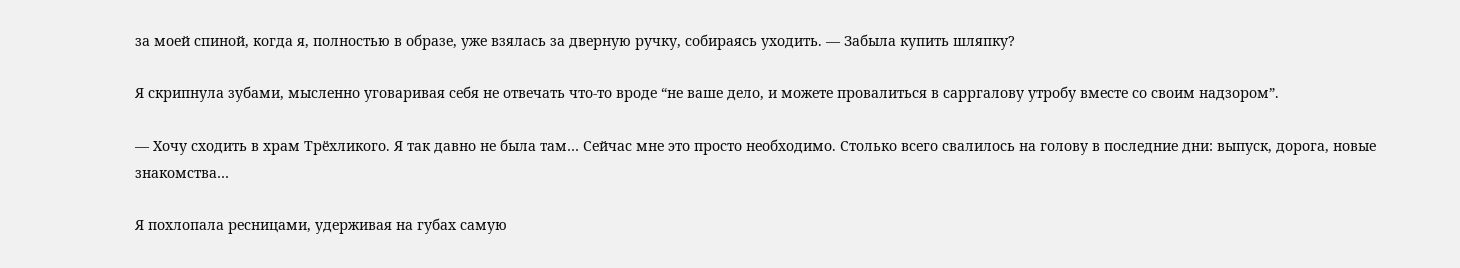за моей спиной, когда я, полностью в образе, уже взялась за дверную ручку, собираясь уходить. — Забыла купить шляпку?

Я скрипнула зубами, мысленно уговаривая себя не отвечать что-то вроде “не ваше дело, и можете провалиться в сарргалову утробу вместе со своим надзором”.

— Хочу сходить в храм Трёхликого. Я так давно не была там… Сейчас мне это просто необходимо. Столько всего свалилось на голову в последние дни: выпуск, дорога, новые знакомства…

Я похлопала ресницами, удерживая на губах самую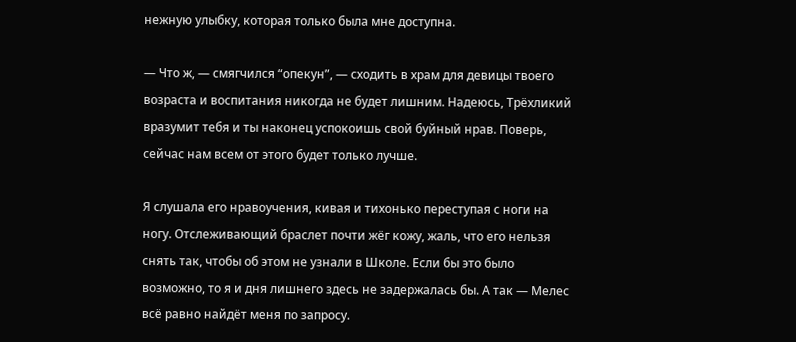нежную улыбку, которая только была мне доступна.

— Что ж, — смягчился “опекун”, — сходить в храм для девицы твоего возраста и воспитания никогда не будет лишним. Надеюсь, Трёхликий вразумит тебя и ты наконец успокоишь свой буйный нрав. Поверь, сейчас нам всем от этого будет только лучше.

Я слушала его нравоучения, кивая и тихонько переступая с ноги на ногу. Отслеживающий браслет почти жёг кожу, жаль, что его нельзя снять так, чтобы об этом не узнали в Школе. Если бы это было возможно, то я и дня лишнего здесь не задержалась бы. А так — Мелес всё равно найдёт меня по запросу.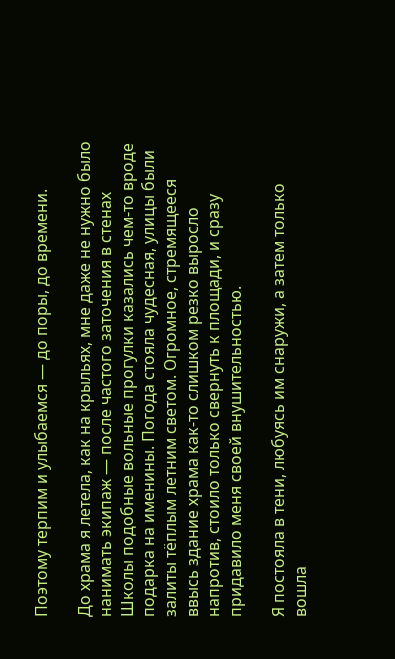Поэтому терпим и улыбаемся — до поры, до времени.

До храма я летела, как на крыльях, мне даже не нужно было нанимать экипаж — после частого заточения в стенах Школы подобные вольные прогулки казались чем-то вроде подарка на именины. Погода стояла чудесная, улицы были залиты тёплым летним светом. Огромное, стремящееся ввысь здание храма как-то слишком резко выросло напротив, стоило только свернуть к площади, и сразу придавило меня своей внушительностью.

Я постояла в тени, любуясь им снаружи, а затем только вошла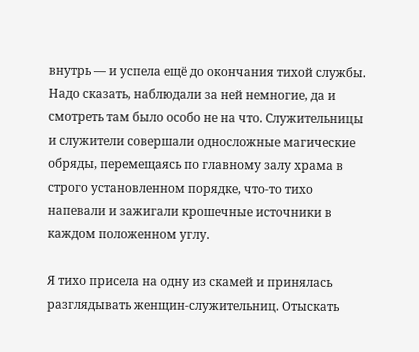внутрь — и успела ещё до окончания тихой службы. Надо сказать, наблюдали за ней немногие, да и смотреть там было особо не на что. Служительницы и служители совершали односложные магические обряды, перемещаясь по главному залу храма в строго установленном порядке, что-то тихо напевали и зажигали крошечные источники в каждом положенном углу.

Я тихо присела на одну из скамей и принялась разглядывать женщин-служительниц. Отыскать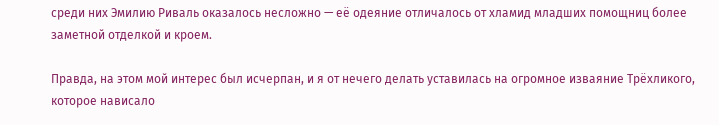среди них Эмилию Риваль оказалось несложно — её одеяние отличалось от хламид младших помощниц более заметной отделкой и кроем.

Правда, на этом мой интерес был исчерпан, и я от нечего делать уставилась на огромное изваяние Трёхликого, которое нависало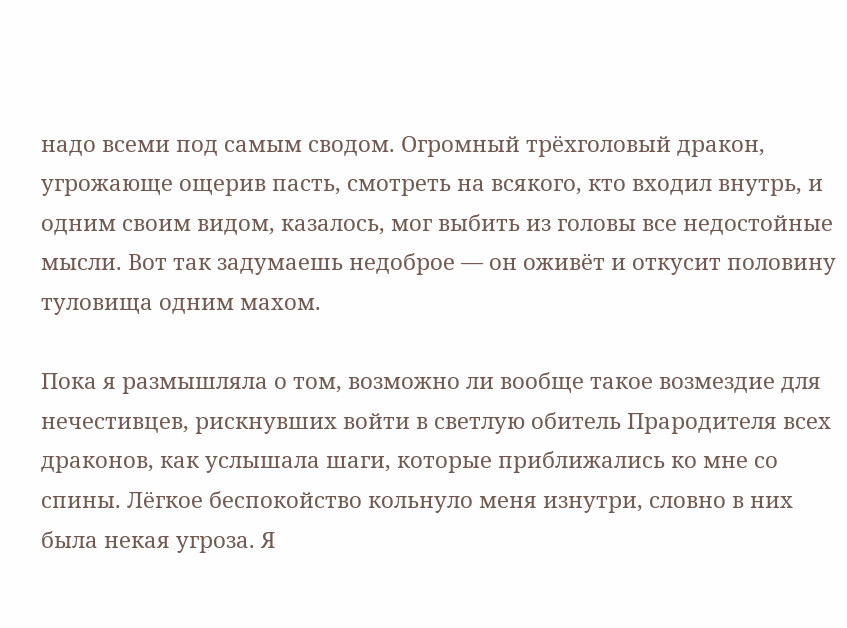надо всеми под самым сводом. Огромный трёхголовый дракон, угрожающе ощерив пасть, смотреть на всякого, кто входил внутрь, и одним своим видом, казалось, мог выбить из головы все недостойные мысли. Вот так задумаешь недоброе — он оживёт и откусит половину туловища одним махом.

Пока я размышляла о том, возможно ли вообще такое возмездие для нечестивцев, рискнувших войти в светлую обитель Прародителя всех драконов, как услышала шаги, которые приближались ко мне со спины. Лёгкое беспокойство кольнуло меня изнутри, словно в них была некая угроза. Я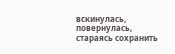вскинулась, повернулась, стараясь сохранить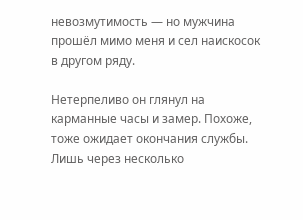невозмутимость — но мужчина прошёл мимо меня и сел наискосок в другом ряду.

Нетерпеливо он глянул на карманные часы и замер. Похоже, тоже ожидает окончания службы. Лишь через несколько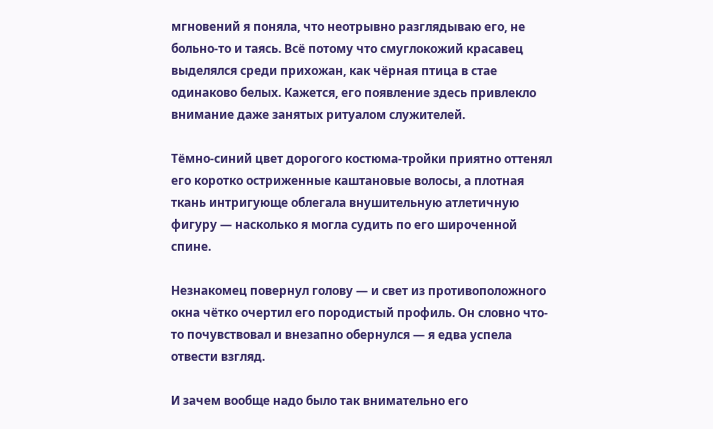мгновений я поняла, что неотрывно разглядываю его, не больно-то и таясь. Всё потому что смуглокожий красавец выделялся среди прихожан, как чёрная птица в стае одинаково белых. Кажется, его появление здесь привлекло внимание даже занятых ритуалом служителей.

Тёмно-синий цвет дорогого костюма-тройки приятно оттенял его коротко остриженные каштановые волосы, а плотная ткань интригующе облегала внушительную атлетичную фигуру — насколько я могла судить по его широченной спине.

Незнакомец повернул голову — и свет из противоположного окна чётко очертил его породистый профиль. Он словно что-то почувствовал и внезапно обернулся — я едва успела отвести взгляд.

И зачем вообще надо было так внимательно его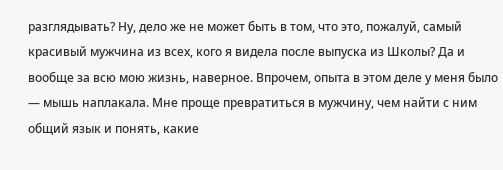разглядывать? Ну, дело же не может быть в том, что это, пожалуй, самый красивый мужчина из всех, кого я видела после выпуска из Школы? Да и вообще за всю мою жизнь, наверное. Впрочем, опыта в этом деле у меня было — мышь наплакала. Мне проще превратиться в мужчину, чем найти с ним общий язык и понять, какие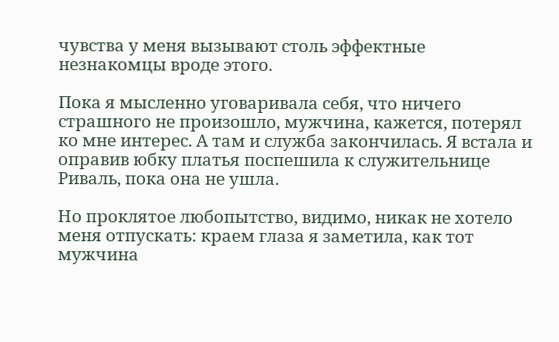чувства у меня вызывают столь эффектные незнакомцы вроде этого.

Пока я мысленно уговаривала себя, что ничего страшного не произошло, мужчина, кажется, потерял ко мне интерес. А там и служба закончилась. Я встала и оправив юбку платья поспешила к служительнице Риваль, пока она не ушла.

Но проклятое любопытство, видимо, никак не хотело меня отпускать: краем глаза я заметила, как тот мужчина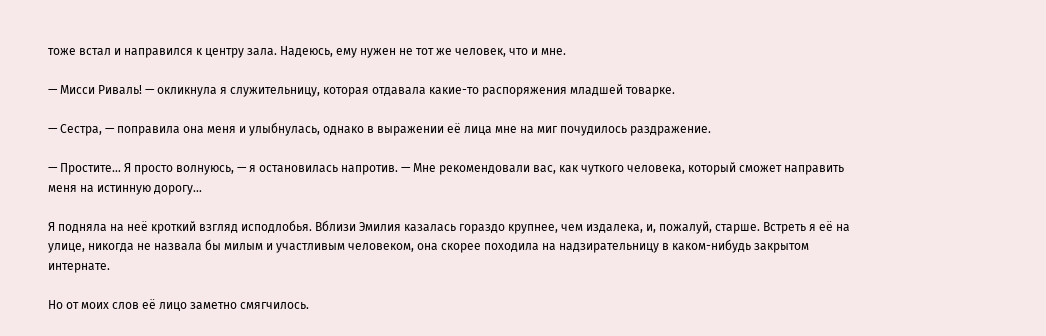тоже встал и направился к центру зала. Надеюсь, ему нужен не тот же человек, что и мне.

— Мисси Риваль! — окликнула я служительницу, которая отдавала какие-то распоряжения младшей товарке.

— Сестра, — поправила она меня и улыбнулась, однако в выражении её лица мне на миг почудилось раздражение.

— Простите… Я просто волнуюсь, — я остановилась напротив. — Мне рекомендовали вас, как чуткого человека, который сможет направить меня на истинную дорогу…

Я подняла на неё кроткий взгляд исподлобья. Вблизи Эмилия казалась гораздо крупнее, чем издалека, и, пожалуй, старше. Встреть я её на улице, никогда не назвала бы милым и участливым человеком, она скорее походила на надзирательницу в каком-нибудь закрытом интернате.

Но от моих слов её лицо заметно смягчилось.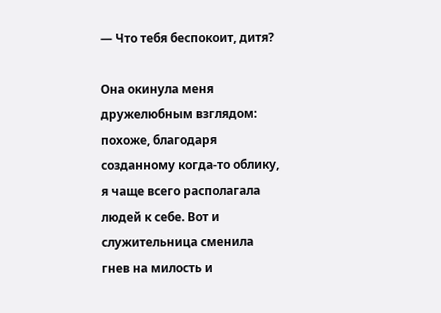— Что тебя беспокоит, дитя?

Она окинула меня дружелюбным взглядом: похоже, благодаря созданному когда-то облику, я чаще всего располагала людей к себе. Вот и служительница сменила гнев на милость и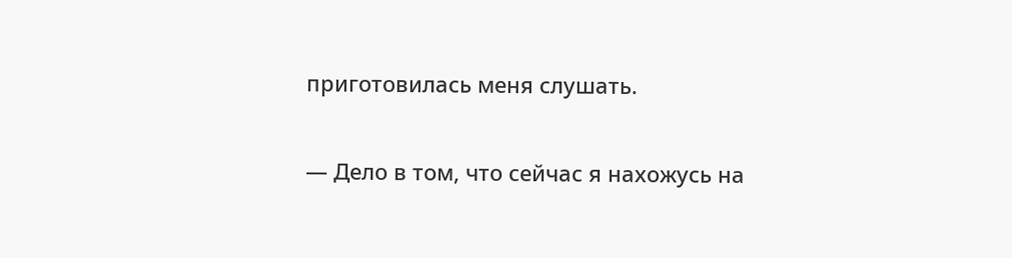приготовилась меня слушать.

— Дело в том, что сейчас я нахожусь на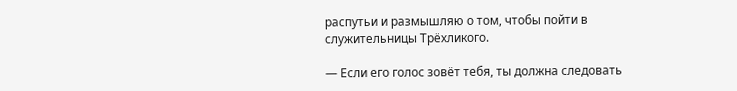распутьи и размышляю о том, чтобы пойти в служительницы Трёхликого.

— Если его голос зовёт тебя, ты должна следовать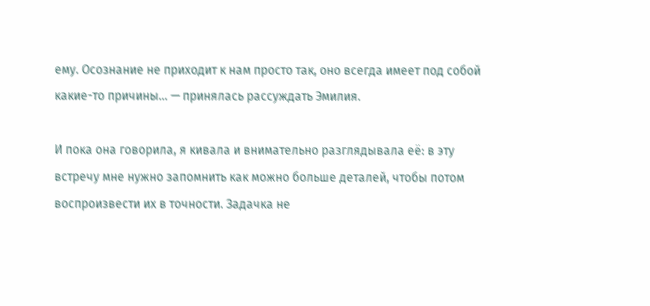ему. Осознание не приходит к нам просто так, оно всегда имеет под собой какие-то причины… — принялась рассуждать Эмилия.

И пока она говорила, я кивала и внимательно разглядывала её: в эту встречу мне нужно запомнить как можно больше деталей, чтобы потом воспроизвести их в точности. Задачка не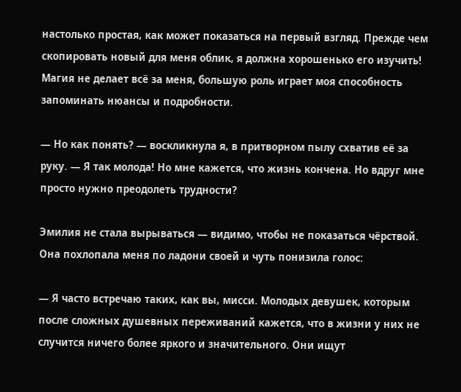настолько простая, как может показаться на первый взгляд. Прежде чем скопировать новый для меня облик, я должна хорошенько его изучить! Магия не делает всё за меня, большую роль играет моя способность запоминать нюансы и подробности.

— Но как понять? — воскликнула я, в притворном пылу схватив её за руку. — Я так молода! Но мне кажется, что жизнь кончена. Но вдруг мне просто нужно преодолеть трудности?

Эмилия не стала вырываться — видимо, чтобы не показаться чёрствой. Она похлопала меня по ладони своей и чуть понизила голос:

— Я часто встречаю таких, как вы, мисси. Молодых девушек, которым после сложных душевных переживаний кажется, что в жизни у них не случится ничего более яркого и значительного. Они ищут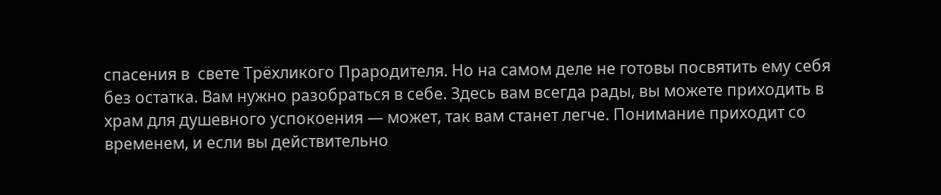спасения в  свете Трёхликого Прародителя. Но на самом деле не готовы посвятить ему себя без остатка. Вам нужно разобраться в себе. Здесь вам всегда рады, вы можете приходить в храм для душевного успокоения — может, так вам станет легче. Понимание приходит со временем, и если вы действительно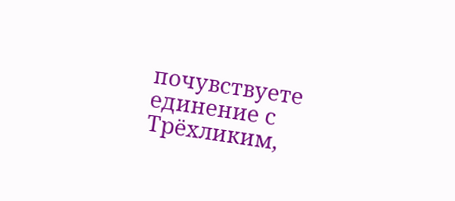почувствуете единение с Трёхликим,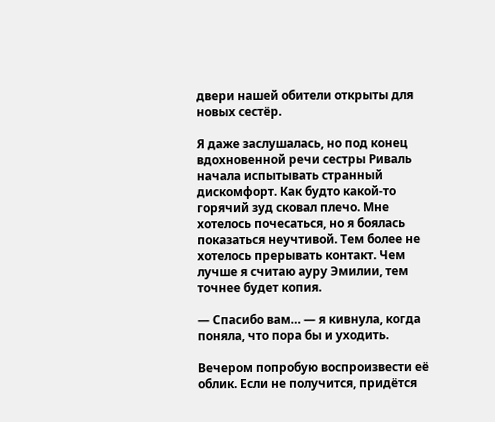двери нашей обители открыты для новых сестёр.

Я даже заслушалась, но под конец вдохновенной речи сестры Риваль начала испытывать странный дискомфорт. Как будто какой-то горячий зуд сковал плечо. Мне хотелось почесаться, но я боялась показаться неучтивой. Тем более не хотелось прерывать контакт. Чем лучше я считаю ауру Эмилии, тем точнее будет копия.

— Спасибо вам… — я кивнула, когда поняла, что пора бы и уходить.

Вечером попробую воспроизвести её облик. Если не получится, придётся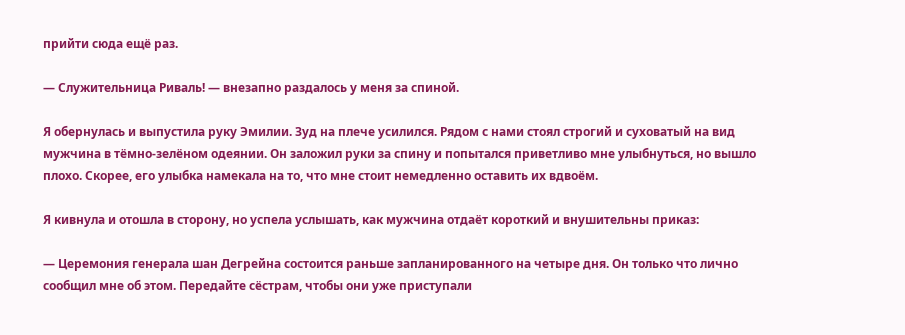прийти сюда ещё раз.

— Служительница Риваль! — внезапно раздалось у меня за спиной.

Я обернулась и выпустила руку Эмилии. Зуд на плече усилился. Рядом с нами стоял строгий и суховатый на вид мужчина в тёмно-зелёном одеянии. Он заложил руки за спину и попытался приветливо мне улыбнуться, но вышло плохо. Скорее, его улыбка намекала на то, что мне стоит немедленно оставить их вдвоём.

Я кивнула и отошла в сторону, но успела услышать, как мужчина отдаёт короткий и внушительны приказ:

— Церемония генерала шан Дегрейна состоится раньше запланированного на четыре дня. Он только что лично сообщил мне об этом. Передайте сёстрам, чтобы они уже приступали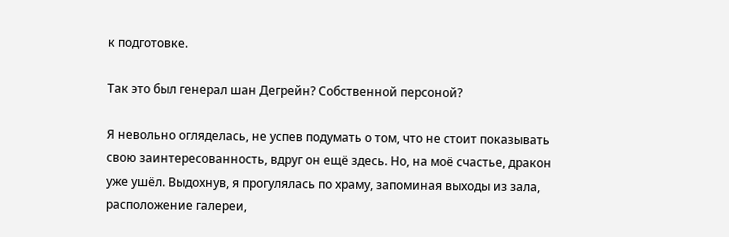к подготовке.

Так это был генерал шан Дегрейн? Собственной персоной?

Я невольно огляделась, не успев подумать о том, что не стоит показывать свою заинтересованность, вдруг он ещё здесь. Но, на моё счастье, дракон уже ушёл. Выдохнув, я прогулялась по храму, запоминая выходы из зала, расположение галереи,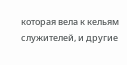которая вела к кельям служителей, и другие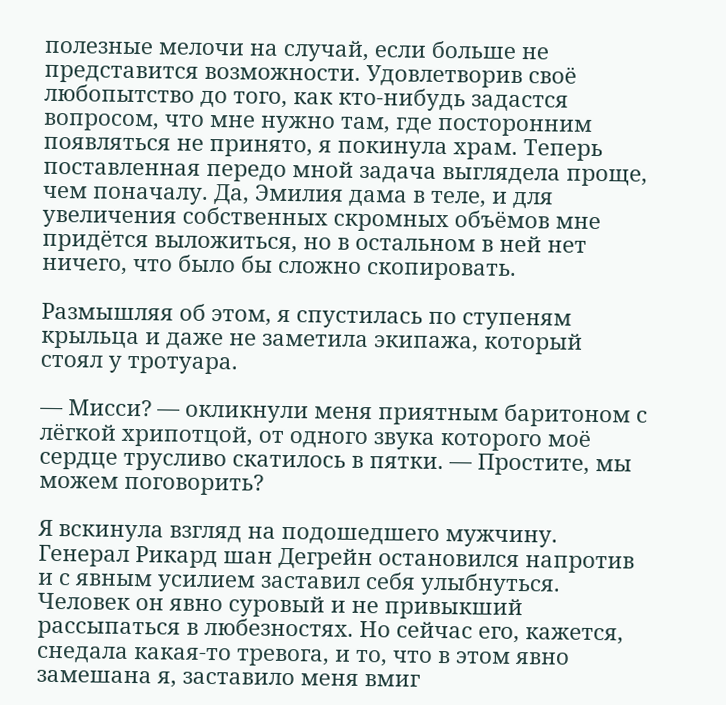полезные мелочи на случай, если больше не представится возможности. Удовлетворив своё любопытство до того, как кто-нибудь задастся вопросом, что мне нужно там, где посторонним появляться не принято, я покинула храм. Теперь поставленная передо мной задача выглядела проще, чем поначалу. Да, Эмилия дама в теле, и для увеличения собственных скромных объёмов мне придётся выложиться, но в остальном в ней нет ничего, что было бы сложно скопировать.

Размышляя об этом, я спустилась по ступеням крыльца и даже не заметила экипажа, который стоял у тротуара.

— Мисси? — окликнули меня приятным баритоном с лёгкой хрипотцой, от одного звука которого моё сердце трусливо скатилось в пятки. — Простите, мы можем поговорить?

Я вскинула взгляд на подошедшего мужчину. Генерал Рикард шан Дегрейн остановился напротив и с явным усилием заставил себя улыбнуться. Человек он явно суровый и не привыкший рассыпаться в любезностях. Но сейчас его, кажется, снедала какая-то тревога, и то, что в этом явно замешана я, заставило меня вмиг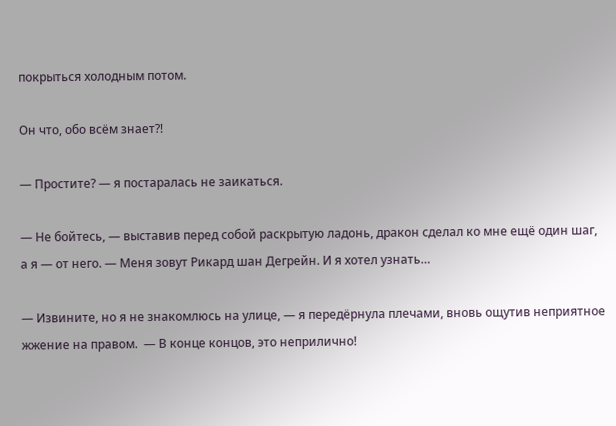покрыться холодным потом.

Он что, обо всём знает?!

— Простите? — я постаралась не заикаться.

— Не бойтесь, — выставив перед собой раскрытую ладонь, дракон сделал ко мне ещё один шаг, а я — от него. — Меня зовут Рикард шан Дегрейн. И я хотел узнать…

— Извините, но я не знакомлюсь на улице, — я передёрнула плечами, вновь ощутив неприятное жжение на правом.  — В конце концов, это неприлично!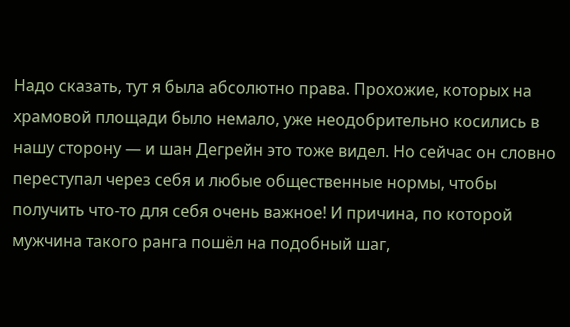Надо сказать, тут я была абсолютно права. Прохожие, которых на храмовой площади было немало, уже неодобрительно косились в нашу сторону — и шан Дегрейн это тоже видел. Но сейчас он словно переступал через себя и любые общественные нормы, чтобы получить что-то для себя очень важное! И причина, по которой мужчина такого ранга пошёл на подобный шаг,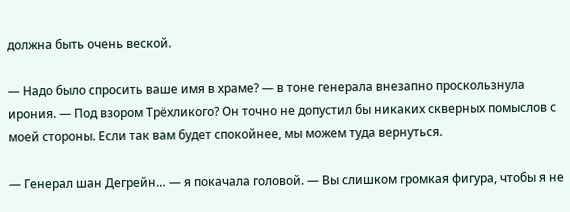должна быть очень веской.

— Надо было спросить ваше имя в храме? — в тоне генерала внезапно проскользнула ирония. — Под взором Трёхликого? Он точно не допустил бы никаких скверных помыслов с моей стороны. Если так вам будет спокойнее, мы можем туда вернуться.

— Генерал шан Дегрейн… — я покачала головой. — Вы слишком громкая фигура, чтобы я не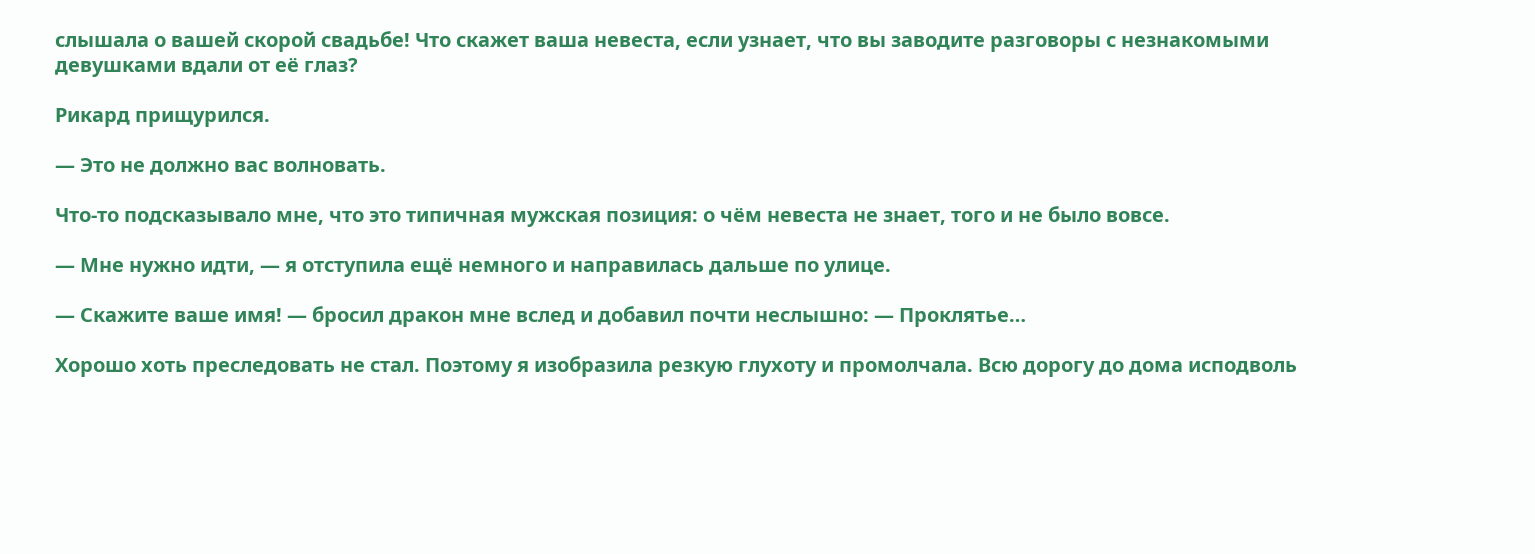слышала о вашей скорой свадьбе! Что скажет ваша невеста, если узнает, что вы заводите разговоры с незнакомыми девушками вдали от её глаз?

Рикард прищурился.

— Это не должно вас волновать.

Что-то подсказывало мне, что это типичная мужская позиция: о чём невеста не знает, того и не было вовсе.

— Мне нужно идти, — я отступила ещё немного и направилась дальше по улице.

— Скажите ваше имя! — бросил дракон мне вслед и добавил почти неслышно: — Проклятье…

Хорошо хоть преследовать не стал. Поэтому я изобразила резкую глухоту и промолчала. Всю дорогу до дома исподволь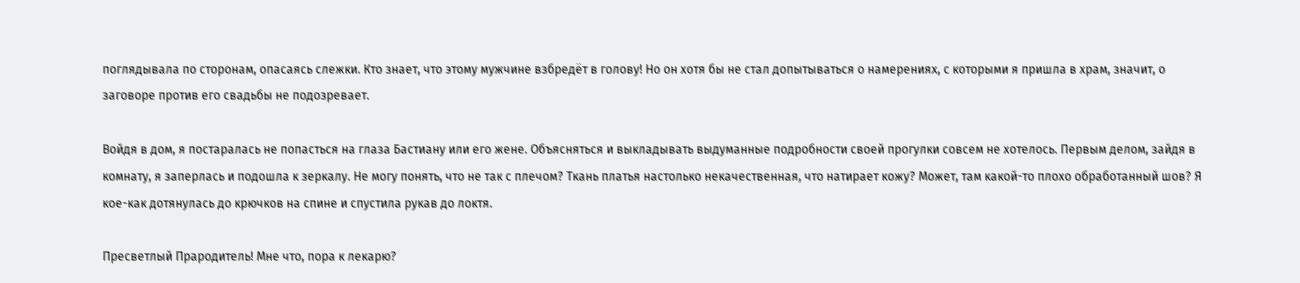поглядывала по сторонам, опасаясь слежки. Кто знает, что этому мужчине взбредёт в голову! Но он хотя бы не стал допытываться о намерениях, с которыми я пришла в храм, значит, о заговоре против его свадьбы не подозревает.

Войдя в дом, я постаралась не попасться на глаза Бастиану или его жене. Объясняться и выкладывать выдуманные подробности своей прогулки совсем не хотелось. Первым делом, зайдя в комнату, я заперлась и подошла к зеркалу. Не могу понять, что не так с плечом? Ткань платья настолько некачественная, что натирает кожу? Может, там какой-то плохо обработанный шов? Я кое-как дотянулась до крючков на спине и спустила рукав до локтя.

Пресветлый Прародитель! Мне что, пора к лекарю?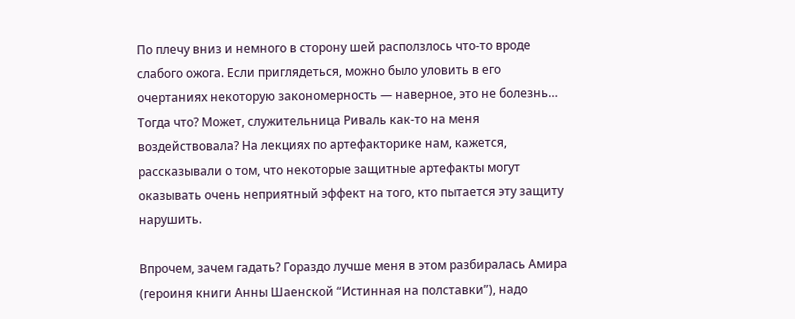По плечу вниз и немного в сторону шей расползлось что-то вроде слабого ожога. Если приглядеться, можно было уловить в его очертаниях некоторую закономерность — наверное, это не болезнь… Тогда что? Может, служительница Риваль как-то на меня воздействовала? На лекциях по артефакторике нам, кажется, рассказывали о том, что некоторые защитные артефакты могут оказывать очень неприятный эффект на того, кто пытается эту защиту нарушить.

Впрочем, зачем гадать? Гораздо лучше меня в этом разбиралась Амира (героиня книги Анны Шаенской “Истинная на полставки”), надо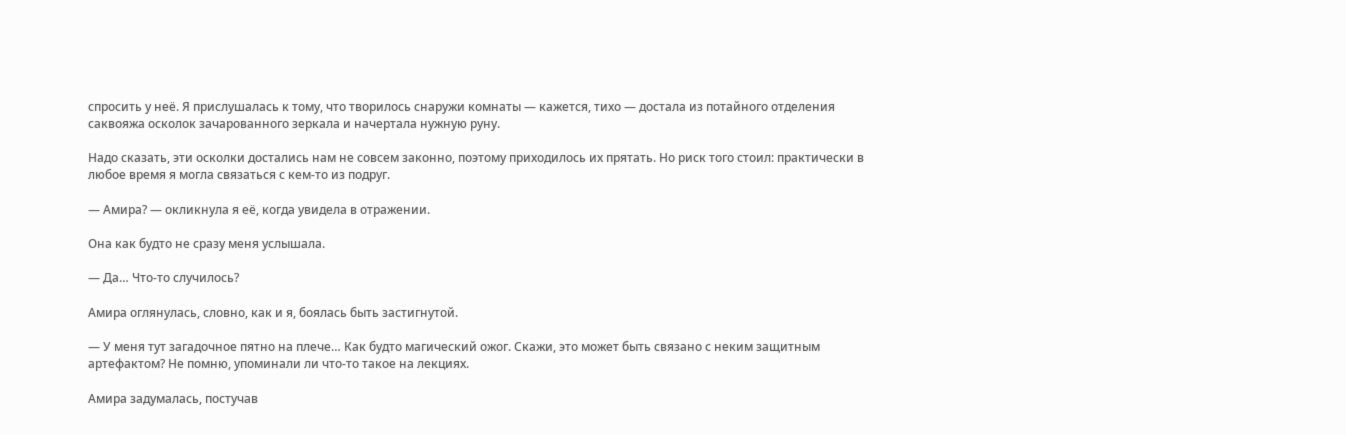спросить у неё. Я прислушалась к тому, что творилось снаружи комнаты — кажется, тихо — достала из потайного отделения саквояжа осколок зачарованного зеркала и начертала нужную руну.

Надо сказать, эти осколки достались нам не совсем законно, поэтому приходилось их прятать. Но риск того стоил: практически в любое время я могла связаться с кем-то из подруг.

— Амира? — окликнула я её, когда увидела в отражении.

Она как будто не сразу меня услышала.

— Да… Что-то случилось?

Амира оглянулась, словно, как и я, боялась быть застигнутой.

— У меня тут загадочное пятно на плече… Как будто магический ожог. Скажи, это может быть связано с неким защитным артефактом? Не помню, упоминали ли что-то такое на лекциях.

Амира задумалась, постучав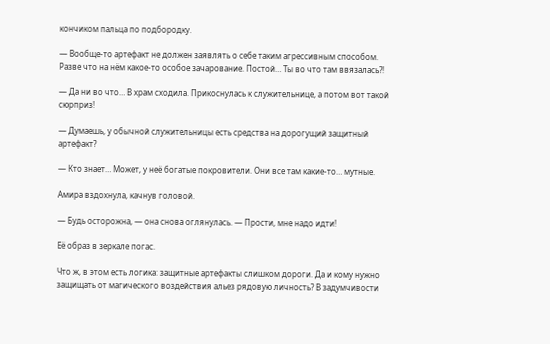кончиком пальца по подбородку.

— Вообще-то артефакт не должен заявлять о себе таким агрессивным способом. Разве что на нём какое-то особое зачарование. Постой… Ты во что там ввязалась?!

— Да ни во что… В храм сходила. Прикоснулась к служительнице, а потом вот такой сюрприз!

— Думаешь, у обычной служительницы есть средства на дорогущий защитный артефакт?

— Кто знает… Может, у неё богатые покровители. Они все там какие-то… мутные.

Амира вздохнула, качнув головой.

— Будь осторожна, — она снова оглянулась. — Прости, мне надо идти!

Её образ в зеркале погас.

Что ж, в этом есть логика: защитные артефакты слишком дороги. Да и кому нужно защищать от магического воздействия альез рядовую личность? В задумчивости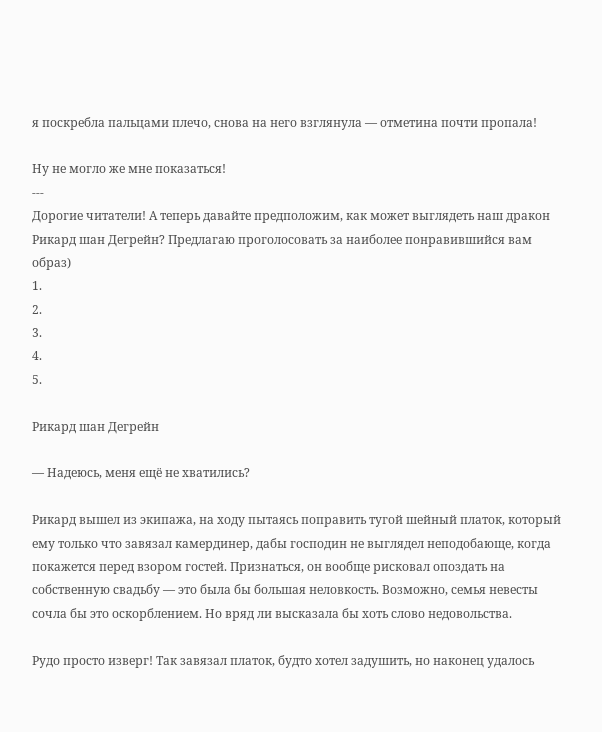я поскребла пальцами плечо, снова на него взглянула — отметина почти пропала!

Ну не могло же мне показаться!
---
Дорогие читатели! А теперь давайте предположим, как может выглядеть наш дракон Рикард шан Дегрейн? Предлагаю проголосовать за наиболее понравившийся вам образ)
1.
2.
3.
4.
5.

Рикард шан Дегрейн

— Надеюсь, меня ещё не хватились?

Рикард вышел из экипажа, на ходу пытаясь поправить тугой шейный платок, который ему только что завязал камердинер, дабы господин не выглядел неподобающе, когда покажется перед взором гостей. Признаться, он вообще рисковал опоздать на собственную свадьбу — это была бы большая неловкость. Возможно, семья невесты сочла бы это оскорблением. Но вряд ли высказала бы хоть слово недовольства.

Рудо просто изверг! Так завязал платок, будто хотел задушить, но наконец удалось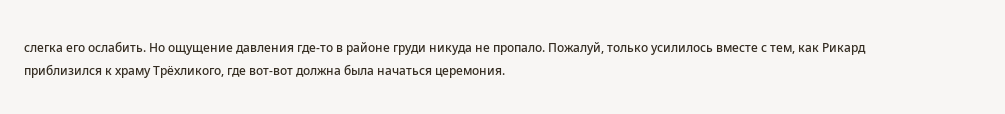слегка его ослабить. Но ощущение давления где-то в районе груди никуда не пропало. Пожалуй, только усилилось вместе с тем, как Рикард приблизился к храму Трёхликого, где вот-вот должна была начаться церемония.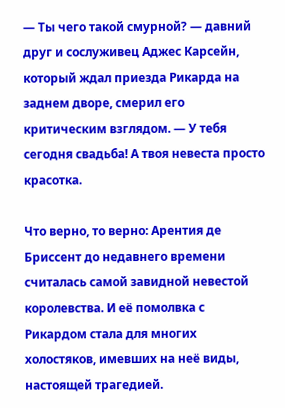— Ты чего такой смурной? — давний друг и сослуживец Аджес Карсейн, который ждал приезда Рикарда на заднем дворе, смерил его критическим взглядом. — У тебя сегодня свадьба! А твоя невеста просто красотка.

Что верно, то верно: Арентия де Бриссент до недавнего времени считалась самой завидной невестой королевства. И её помолвка с Рикардом стала для многих холостяков, имевших на неё виды, настоящей трагедией.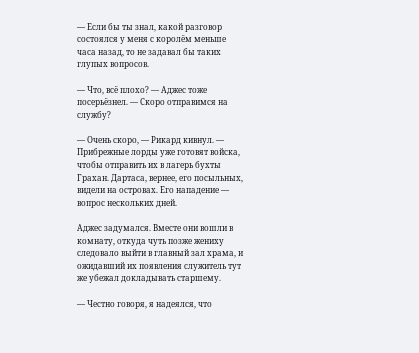— Если бы ты знал, какой разговор состоялся у меня с королём меньше часа назад, то не задавал бы таких глупых вопросов.

— Что, всё плохо? — Аджес тоже посерьёзнел. — Скоро отправимся на службу?

— Очень скоро, — Рикард кивнул. — Прибрежные лорды уже готовят войска, чтобы отправить их в лагерь бухты Грахан. Дартаса, вернее, его посыльных, видели на островах. Его нападение — вопрос нескольких дней.

Аджес задумался. Вместе они вошли в комнату, откуда чуть позже жениху следовало выйти в главный зал храма, и ожидавший их появления служитель тут же убежал докладывать старшему.

— Честно говоря, я надеялся, что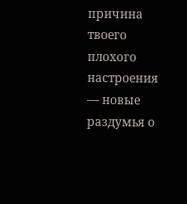причина твоего плохого настроения — новые раздумья о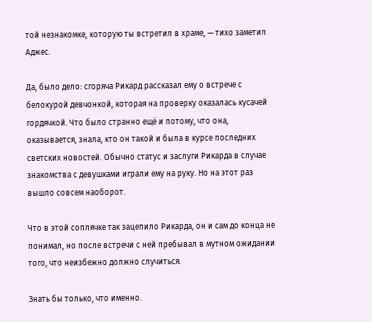той незнакомке, которую ты встретил в храме, — тихо заметил Аджес.

Да, было дело: сгоряча Рикард рассказал ему о встрече с белокурой девчонкой, которая на проверку оказалась кусачей гордячкой. Что было странно ещё и потому, что она, оказывается, знала, кто он такой и была в курсе последних светских новостей. Обычно статус и заслуги Рикарда в случае знакомства с девушками играли ему на руку. Но на этот раз вышло совсем наоборот.

Что в этой соплячке так зацепило Рикарда, он и сам до конца не понимал, но после встречи с ней пребывал в мутном ожидании того, что неизбежно должно случиться.

Знать бы только, что именно.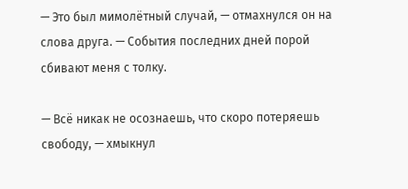— Это был мимолётный случай, — отмахнулся он на слова друга. — События последних дней порой сбивают меня с толку.

— Всё никак не осознаешь, что скоро потеряешь свободу, — хмыкнул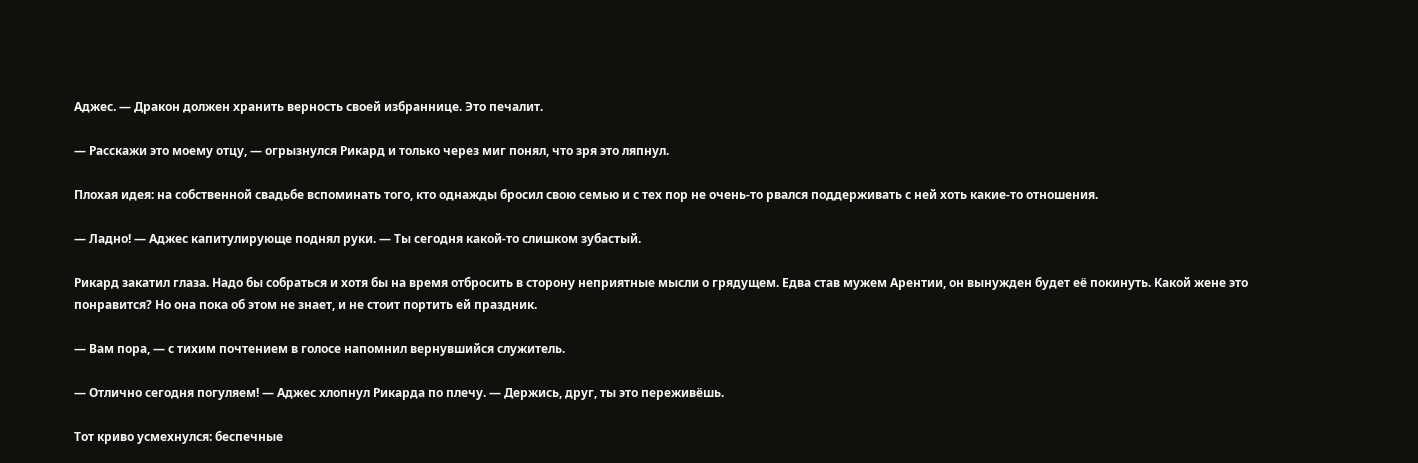Аджес. — Дракон должен хранить верность своей избраннице. Это печалит.

— Расскажи это моему отцу, — огрызнулся Рикард и только через миг понял, что зря это ляпнул.

Плохая идея: на собственной свадьбе вспоминать того, кто однажды бросил свою семью и с тех пор не очень-то рвался поддерживать с ней хоть какие-то отношения.

— Ладно! — Аджес капитулирующе поднял руки. — Ты сегодня какой-то слишком зубастый.

Рикард закатил глаза. Надо бы собраться и хотя бы на время отбросить в сторону неприятные мысли о грядущем. Едва став мужем Арентии, он вынужден будет её покинуть. Какой жене это понравится? Но она пока об этом не знает, и не стоит портить ей праздник.

— Вам пора, — с тихим почтением в голосе напомнил вернувшийся служитель.

— Отлично сегодня погуляем! — Аджес хлопнул Рикарда по плечу. — Держись, друг, ты это переживёшь.

Тот криво усмехнулся: беспечные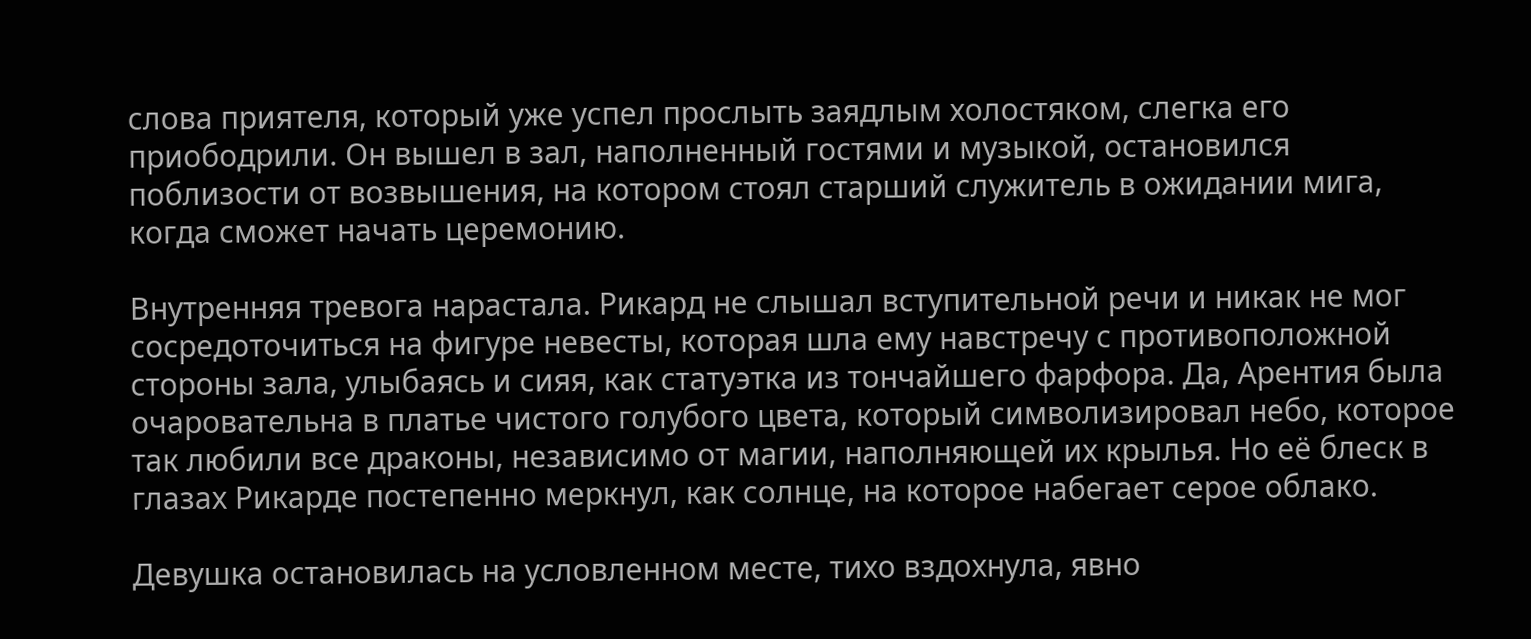слова приятеля, который уже успел прослыть заядлым холостяком, слегка его приободрили. Он вышел в зал, наполненный гостями и музыкой, остановился поблизости от возвышения, на котором стоял старший служитель в ожидании мига, когда сможет начать церемонию.

Внутренняя тревога нарастала. Рикард не слышал вступительной речи и никак не мог сосредоточиться на фигуре невесты, которая шла ему навстречу с противоположной стороны зала, улыбаясь и сияя, как статуэтка из тончайшего фарфора. Да, Арентия была очаровательна в платье чистого голубого цвета, который символизировал небо, которое так любили все драконы, независимо от магии, наполняющей их крылья. Но её блеск в глазах Рикарде постепенно меркнул, как солнце, на которое набегает серое облако.

Девушка остановилась на условленном месте, тихо вздохнула, явно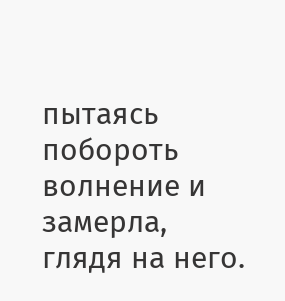пытаясь побороть волнение и замерла, глядя на него.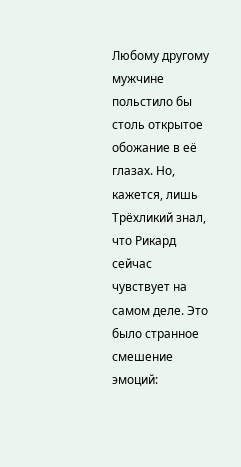Любому другому мужчине польстило бы столь открытое обожание в её глазах. Но, кажется, лишь Трёхликий знал, что Рикард сейчас чувствует на самом деле. Это было странное смешение эмоций: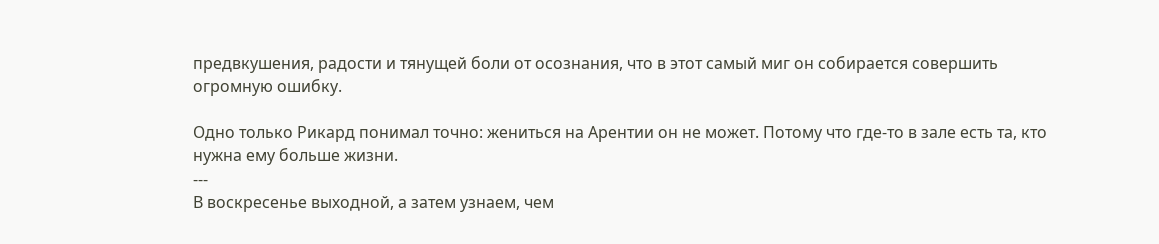предвкушения, радости и тянущей боли от осознания, что в этот самый миг он собирается совершить огромную ошибку.

Одно только Рикард понимал точно: жениться на Арентии он не может. Потому что где-то в зале есть та, кто нужна ему больше жизни.
---
В воскресенье выходной, а затем узнаем, чем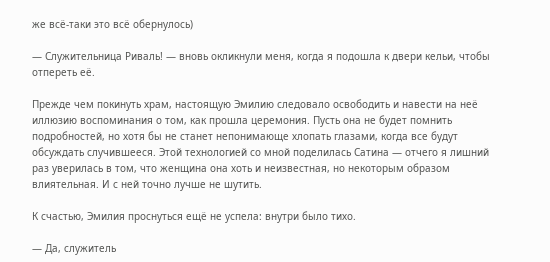же всё-таки это всё обернулось)

— Служительница Риваль! — вновь окликнули меня, когда я подошла к двери кельи, чтобы отпереть её.

Прежде чем покинуть храм, настоящую Эмилию следовало освободить и навести на неё иллюзию воспоминания о том, как прошла церемония. Пусть она не будет помнить подробностей, но хотя бы не станет непонимающе хлопать глазами, когда все будут обсуждать случившееся. Этой технологией со мной поделилась Сатина — отчего я лишний раз уверилась в том, что женщина она хоть и неизвестная, но некоторым образом влиятельная. И с ней точно лучше не шутить.

К счастью, Эмилия проснуться ещё не успела: внутри было тихо.

— Да, служитель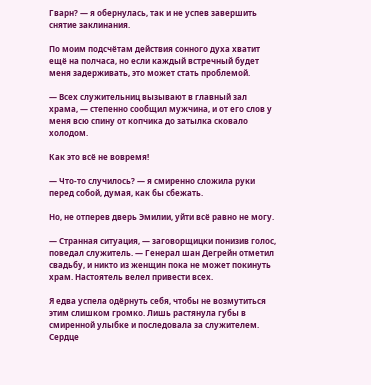Гварн? — я обернулась, так и не успев завершить снятие заклинания.

По моим подсчётам действия сонного духа хватит ещё на полчаса, но если каждый встречный будет меня задерживать, это может стать проблемой.

— Всех служительниц вызывают в главный зал храма, — степенно сообщил мужчина, и от его слов у меня всю спину от копчика до затылка сковало холодом.

Как это всё не вовремя!

— Что-то случилось? — я смиренно сложила руки перед собой, думая, как бы сбежать.

Но, не отперев дверь Эмилии, уйти всё равно не могу.

— Странная ситуация, — заговорщицки понизив голос, поведал служитель. — Генерал шан Дегрейн отметил свадьбу, и никто из женщин пока не может покинуть храм. Настоятель велел привести всех.

Я едва успела одёрнуть себя, чтобы не возмутиться этим слишком громко. Лишь растянула губы в смиренной улыбке и последовала за служителем. Сердце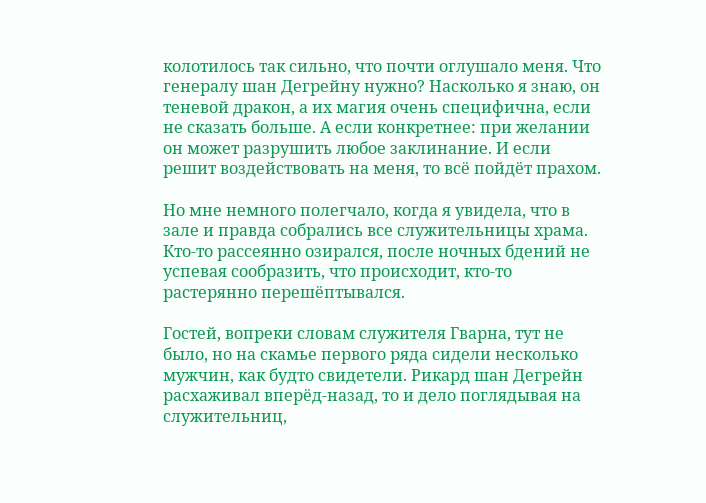колотилось так сильно, что почти оглушало меня. Что генералу шан Дегрейну нужно? Насколько я знаю, он теневой дракон, а их магия очень специфична, если не сказать больше. А если конкретнее: при желании он может разрушить любое заклинание. И если решит воздействовать на меня, то всё пойдёт прахом.

Но мне немного полегчало, когда я увидела, что в зале и правда собрались все служительницы храма. Кто-то рассеянно озирался, после ночных бдений не успевая сообразить, что происходит, кто-то растерянно перешёптывался.

Гостей, вопреки словам служителя Гварна, тут не было, но на скамье первого ряда сидели несколько мужчин, как будто свидетели. Рикард шан Дегрейн расхаживал вперёд-назад, то и дело поглядывая на служительниц,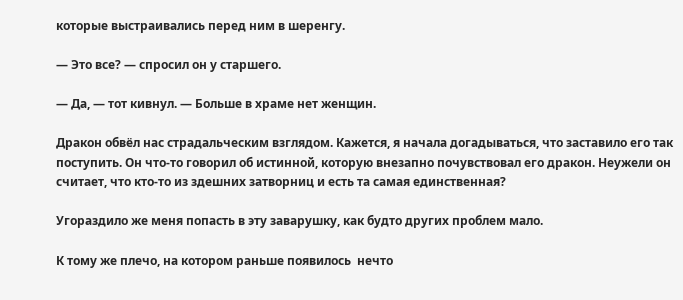которые выстраивались перед ним в шеренгу.

— Это все? — спросил он у старшего.

— Да, — тот кивнул. — Больше в храме нет женщин.

Дракон обвёл нас страдальческим взглядом. Кажется, я начала догадываться, что заставило его так поступить. Он что-то говорил об истинной, которую внезапно почувствовал его дракон. Неужели он считает, что кто-то из здешних затворниц и есть та самая единственная?

Угораздило же меня попасть в эту заварушку, как будто других проблем мало.

К тому же плечо, на котором раньше появилось  нечто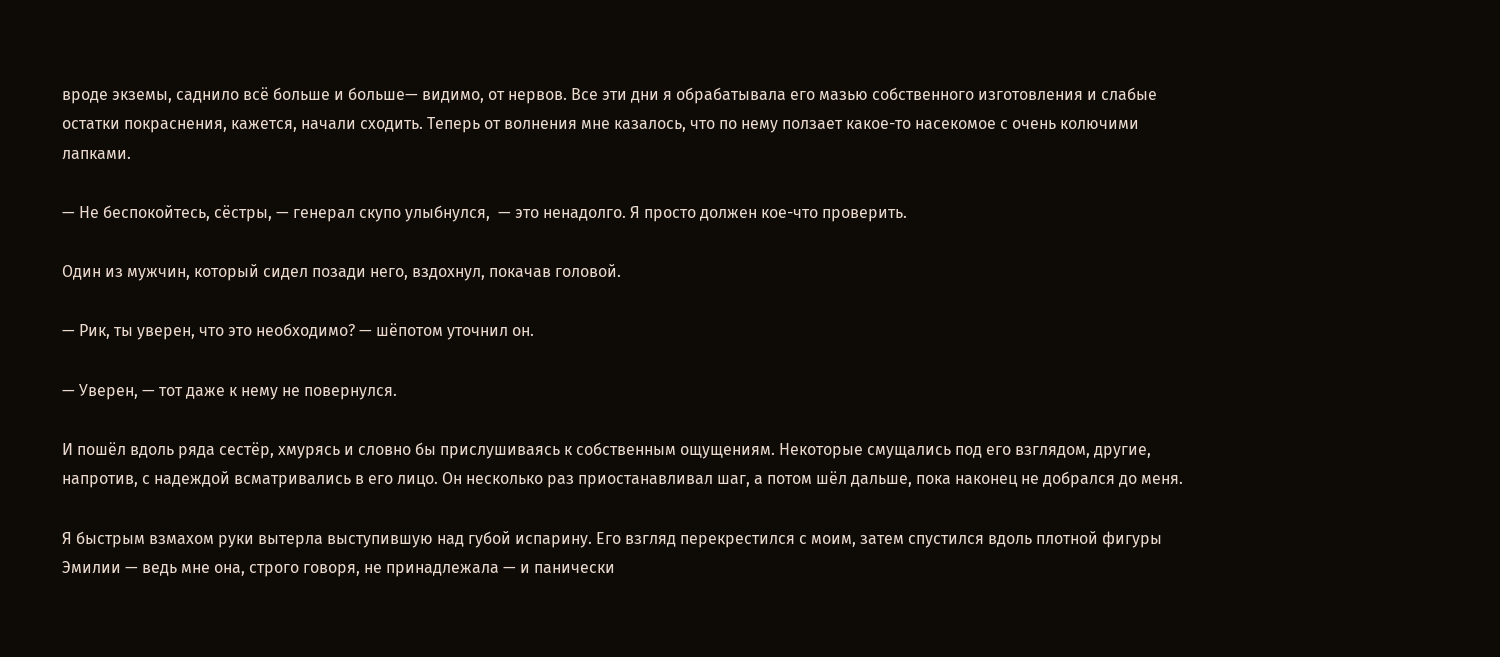вроде экземы, саднило всё больше и больше— видимо, от нервов. Все эти дни я обрабатывала его мазью собственного изготовления и слабые остатки покраснения, кажется, начали сходить. Теперь от волнения мне казалось, что по нему ползает какое-то насекомое с очень колючими лапками.

— Не беспокойтесь, сёстры, — генерал скупо улыбнулся,  — это ненадолго. Я просто должен кое-что проверить.

Один из мужчин, который сидел позади него, вздохнул, покачав головой.

— Рик, ты уверен, что это необходимо? — шёпотом уточнил он.

— Уверен, — тот даже к нему не повернулся.

И пошёл вдоль ряда сестёр, хмурясь и словно бы прислушиваясь к собственным ощущениям. Некоторые смущались под его взглядом, другие, напротив, с надеждой всматривались в его лицо. Он несколько раз приостанавливал шаг, а потом шёл дальше, пока наконец не добрался до меня.

Я быстрым взмахом руки вытерла выступившую над губой испарину. Его взгляд перекрестился с моим, затем спустился вдоль плотной фигуры Эмилии — ведь мне она, строго говоря, не принадлежала — и панически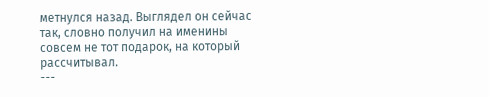метнулся назад. Выглядел он сейчас так, словно получил на именины совсем не тот подарок, на который рассчитывал.
---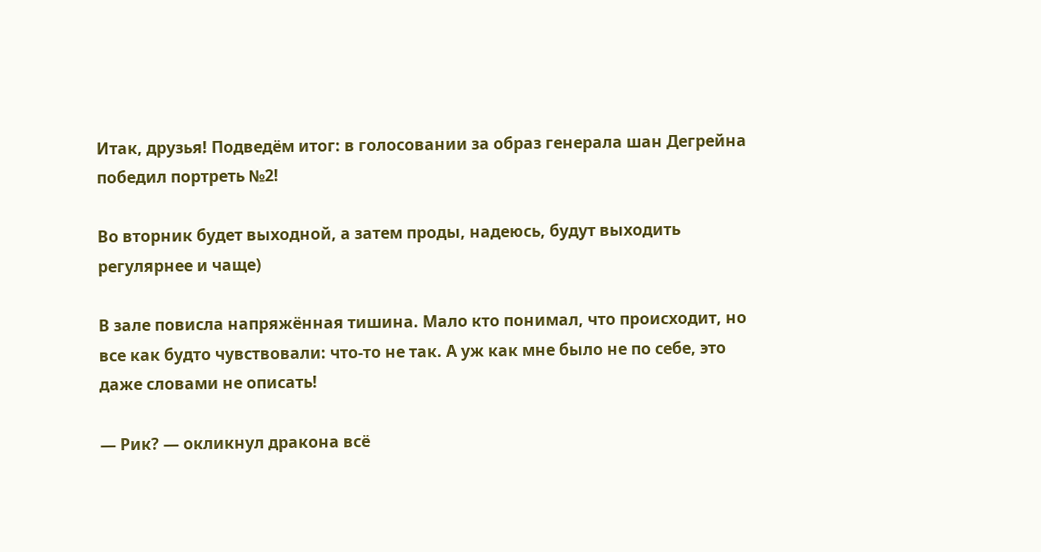Итак, друзья! Подведём итог: в голосовании за образ генерала шан Дегрейна победил портреть №2!

Во вторник будет выходной, а затем проды, надеюсь, будут выходить регулярнее и чаще)

В зале повисла напряжённая тишина. Мало кто понимал, что происходит, но все как будто чувствовали: что-то не так. А уж как мне было не по себе, это даже словами не описать!

— Рик? — окликнул дракона всё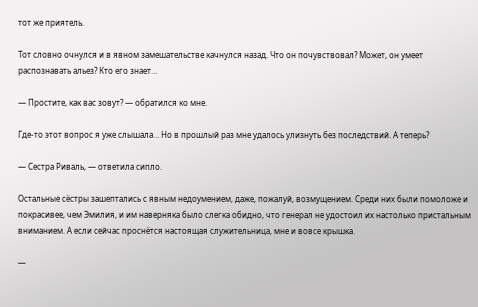тот же приятель.

Тот словно очнулся и в явном замешательстве качнулся назад. Что он почувствовал? Может, он умеет распознавать альез? Кто его знает…

— Простите, как вас зовут? — обратился ко мне.

Где-то этот вопрос я уже слышала… Но в прошлый раз мне удалось улизнуть без последствий. А теперь?

— Сестра Риваль, — ответила сипло.

Остальные сёстры зашептались с явным недоумением, даже, пожалуй, возмущением. Среди них были помоложе и покрасивее, чем Эмилия, и им наверняка было слегка обидно, что генерал не удостоил их настолько пристальным вниманием. А если сейчас проснётся настоящая служительница, мне и вовсе крышка.

—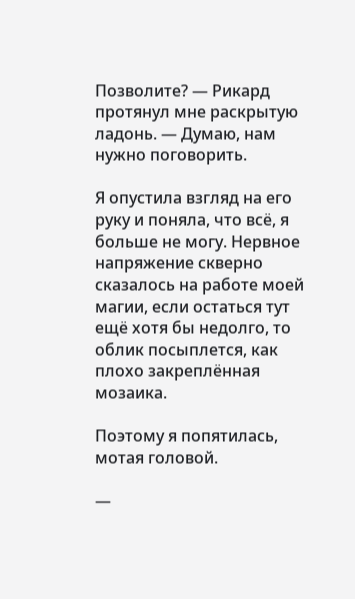Позволите? — Рикард протянул мне раскрытую ладонь. — Думаю, нам нужно поговорить.

Я опустила взгляд на его руку и поняла, что всё, я больше не могу. Нервное напряжение скверно сказалось на работе моей магии, если остаться тут ещё хотя бы недолго, то облик посыплется, как плохо закреплённая мозаика.

Поэтому я попятилась, мотая головой.

—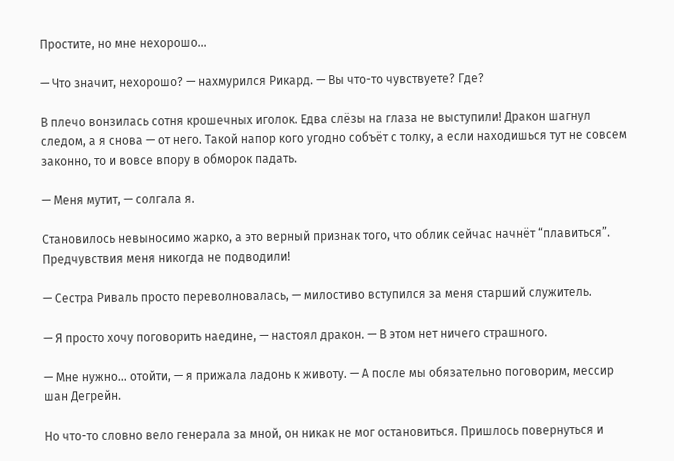Простите, но мне нехорошо…

— Что значит, нехорошо? — нахмурился Рикард. — Вы что-то чувствуете? Где?

В плечо вонзилась сотня крошечных иголок. Едва слёзы на глаза не выступили! Дракон шагнул следом, а я снова — от него. Такой напор кого угодно собъёт с толку, а если находишься тут не совсем законно, то и вовсе впору в обморок падать.

— Меня мутит, — солгала я.

Становилось невыносимо жарко, а это верный признак того, что облик сейчас начнёт “плавиться”. Предчувствия меня никогда не подводили!

— Сестра Риваль просто переволновалась, — милостиво вступился за меня старший служитель.

— Я просто хочу поговорить наедине, — настоял дракон. — В этом нет ничего страшного.

— Мне нужно… отойти, — я прижала ладонь к животу. — А после мы обязательно поговорим, мессир шан Дегрейн.

Но что-то словно вело генерала за мной, он никак не мог остановиться. Пришлось повернуться и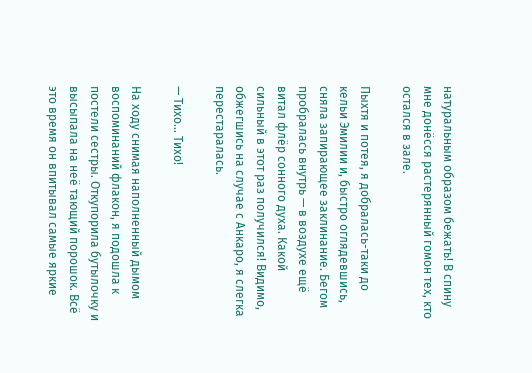натуральным образом бежать! В спину мне донёсся растерянный гомон тех, кто остался в зале.

Пыхтя и потея, я добралась-таки до кельи Эмилии и, быстро оглядевшись, сняла запирающее заклинание. Бегом пробралась внутрь — в воздухе ещё витал флёр сонного духа. Какой сильный в этот раз получился! Видимо, обжегшись на случае с Анкаро, я слегка перестаралась.

— Тихо… Тихо!

На ходу снимая наполненный дымом воспоминаний флакон, я подошла к постели сестры. Откупорила бутылочку и высыпала на неё тающий порошок. Всё это время он впитывал самые яркие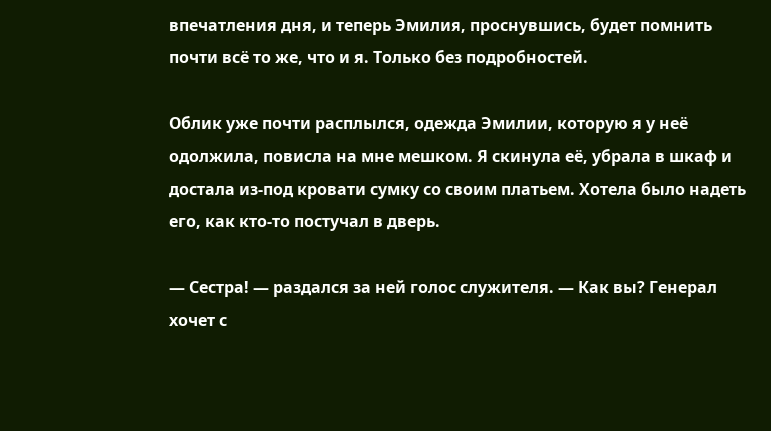впечатления дня, и теперь Эмилия, проснувшись, будет помнить почти всё то же, что и я. Только без подробностей.

Облик уже почти расплылся, одежда Эмилии, которую я у неё одолжила, повисла на мне мешком. Я скинула её, убрала в шкаф и достала из-под кровати сумку со своим платьем. Хотела было надеть его, как кто-то постучал в дверь.

— Сестра! — раздался за ней голос служителя. — Как вы? Генерал хочет с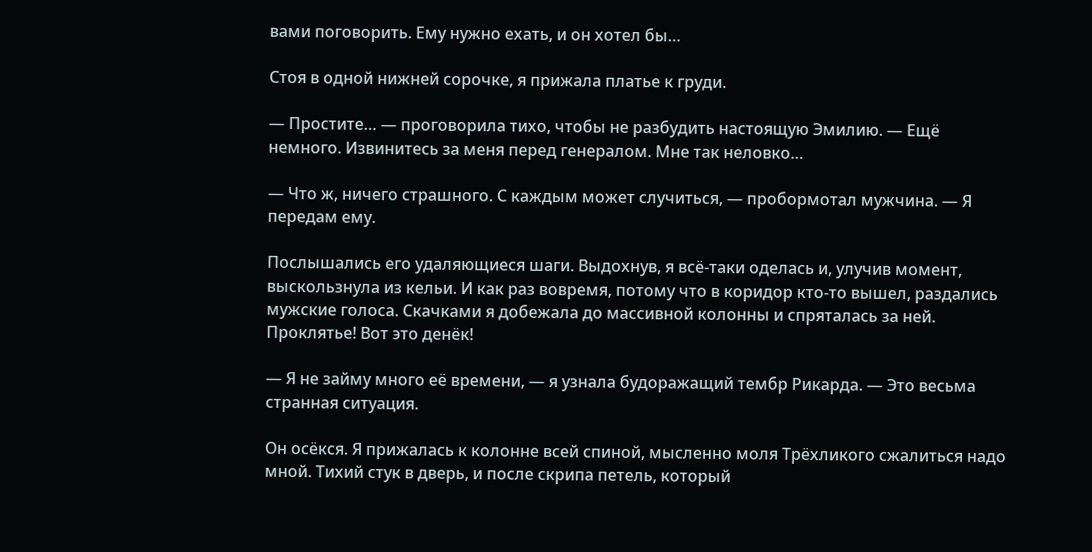вами поговорить. Ему нужно ехать, и он хотел бы…

Стоя в одной нижней сорочке, я прижала платье к груди.

— Простите… — проговорила тихо, чтобы не разбудить настоящую Эмилию. — Ещё немного. Извинитесь за меня перед генералом. Мне так неловко…

— Что ж, ничего страшного. С каждым может случиться, — пробормотал мужчина. — Я передам ему.

Послышались его удаляющиеся шаги. Выдохнув, я всё-таки оделась и, улучив момент, выскользнула из кельи. И как раз вовремя, потому что в коридор кто-то вышел, раздались мужские голоса. Скачками я добежала до массивной колонны и спряталась за ней. Проклятье! Вот это денёк!

— Я не займу много её времени, — я узнала будоражащий тембр Рикарда. — Это весьма странная ситуация.

Он осёкся. Я прижалась к колонне всей спиной, мысленно моля Трёхликого сжалиться надо мной. Тихий стук в дверь, и после скрипа петель, который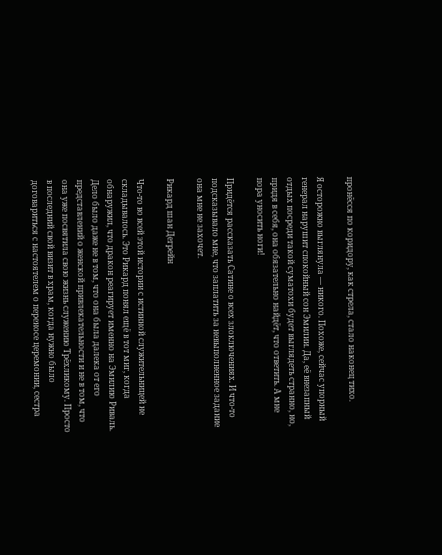пронёсся по коридору, как стрела, стало наконец тихо.

Я осторожно выглянула — никого. Похоже, сейчас упорный генерал нарушит спокойный сон Эмилии. Да, её внезапный отдых посреди такой суматохи будет выглядеть странно, но, придя в себя, она обязательно найдёт, что ответить. А мне пора уносить ноги!

Придётся рассказать Сатине о всех злоключениях. И что-то подсказывало мне, что заплатить за невыполненное задание она мне не захочет.

Рикард шан Дегрейн

Что-то во всей этой истории с истинной служительницей не складывалось. Это Рикард понял ещё в тот миг, когда обнаружил, что дракон реагирует именно на Эмилию Риваль. Дело было даже не в том, что она была далека от его представлений о женской привлекательности и не в том, что она уже посвятила свою жизнь служению Трёхликому. Просто в последний свой визит в храм, когда нужно было договариться с настоятелем о переносе церемонии, сестра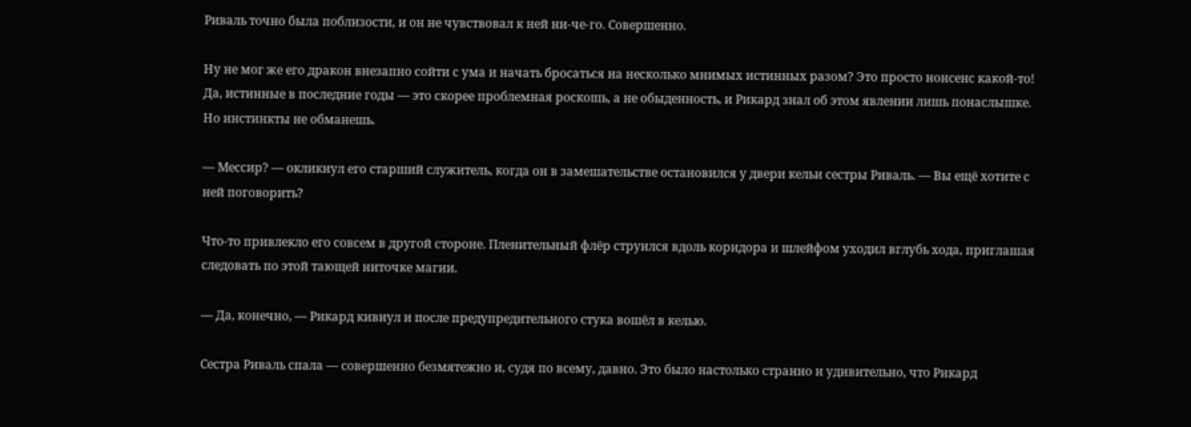Риваль точно была поблизости, и он не чувствовал к ней ни-че-го. Совершенно.

Ну не мог же его дракон внезапно сойти с ума и начать бросаться на несколько мнимых истинных разом? Это просто нонсенс какой-то! Да, истинные в последние годы — это скорее проблемная роскошь, а не обыденность, и Рикард знал об этом явлении лишь понаслышке. Но инстинкты не обманешь.

— Мессир? — окликнул его старший служитель, когда он в замешательстве остановился у двери кельи сестры Риваль. — Вы ещё хотите с ней поговорить?

Что-то привлекло его совсем в другой стороне. Пленительный флёр струился вдоль коридора и шлейфом уходил вглубь хода, приглашая следовать по этой тающей ниточке магии.

— Да, конечно, — Рикард кивнул и после предупредительного стука вошёл в келью.

Сестра Риваль спала — совершенно безмятежно и, судя по всему, давно. Это было настолько странно и удивительно, что Рикард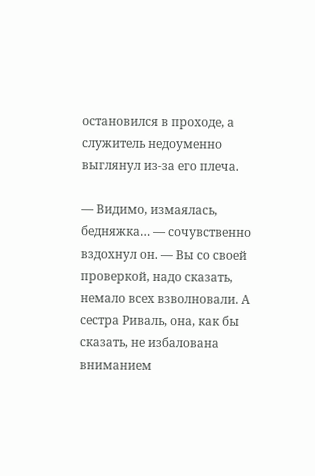остановился в проходе, а служитель недоуменно выглянул из-за его плеча.

— Видимо, измаялась, бедняжка… — сочувственно вздохнул он. — Вы со своей проверкой, надо сказать, немало всех взволновали. А сестра Риваль, она, как бы сказать, не избалована вниманием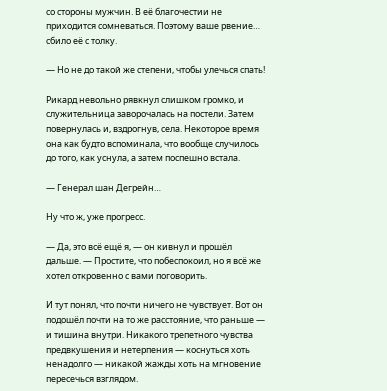со стороны мужчин. В её благочестии не приходится сомневаться. Поэтому ваше рвение… сбило её с толку.

— Но не до такой же степени, чтобы улечься спать!

Рикард невольно рявкнул слишком громко, и служительница заворочалась на постели. Затем повернулась и, вздрогнув, села. Некоторое время она как будто вспоминала, что вообще случилось до того, как уснула, а затем поспешно встала.

— Генерал шан Дегрейн…

Ну что ж, уже прогресс.

— Да, это всё ещё я, — он кивнул и прошёл дальше. — Простите, что побеспокоил, но я всё же хотел откровенно с вами поговорить.

И тут понял, что почти ничего не чувствует. Вот он подошёл почти на то же расстояние, что раньше — и тишина внутри. Никакого трепетного чувства предвкушения и нетерпения — коснуться хоть ненадолго — никакой жажды хоть на мгновение пересечься взглядом.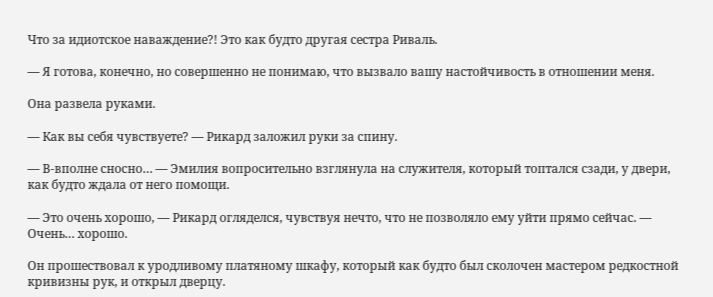Что за идиотское наваждение?! Это как будто другая сестра Риваль.

— Я готова, конечно, но совершенно не понимаю, что вызвало вашу настойчивость в отношении меня.

Она развела руками.

— Как вы себя чувствуете? — Рикард заложил руки за спину.

— В-вполне сносно… — Эмилия вопросительно взглянула на служителя, который топтался сзади, у двери, как будто ждала от него помощи.

— Это очень хорошо, — Рикард огляделся, чувствуя нечто, что не позволяло ему уйти прямо сейчас. — Очень… хорошо.

Он прошествовал к уродливому платяному шкафу, который как будто был сколочен мастером редкостной кривизны рук, и открыл дверцу.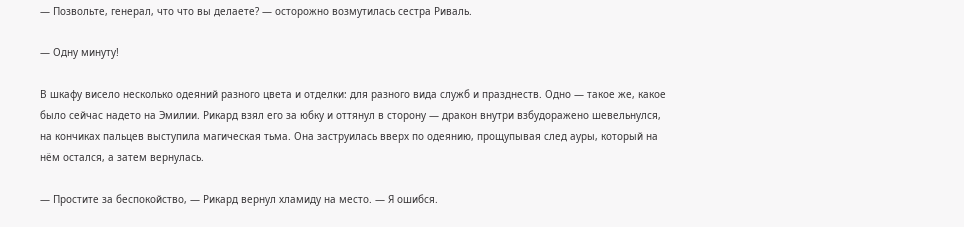— Позвольте, генерал, что что вы делаете? — осторожно возмутилась сестра Риваль.

— Одну минуту!

В шкафу висело несколько одеяний разного цвета и отделки: для разного вида служб и празднеств. Одно — такое же, какое было сейчас надето на Эмилии. Рикард взял его за юбку и оттянул в сторону — дракон внутри взбудоражено шевельнулся, на кончиках пальцев выступила магическая тьма. Она заструилась вверх по одеянию, прощупывая след ауры, который на нём остался, а затем вернулась.

— Простите за беспокойство, — Рикард вернул хламиду на место. — Я ошибся.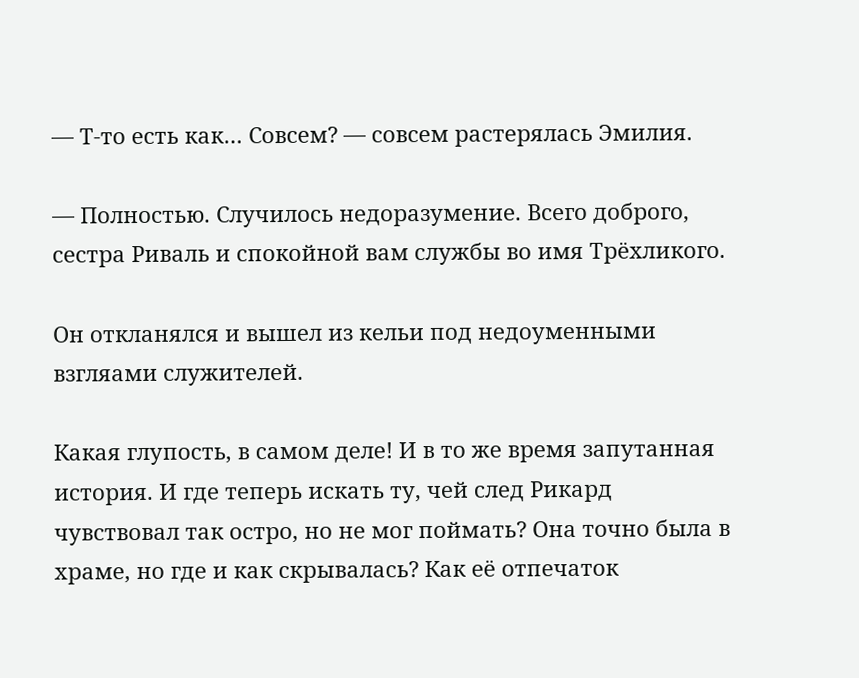— Т-то есть как… Совсем? — совсем растерялась Эмилия.

— Полностью. Случилось недоразумение. Всего доброго, сестра Риваль и спокойной вам службы во имя Трёхликого.

Он откланялся и вышел из кельи под недоуменными взгляами служителей.

Какая глупость, в самом деле! И в то же время запутанная история. И где теперь искать ту, чей след Рикард чувствовал так остро, но не мог поймать? Она точно была в храме, но где и как скрывалась? Как её отпечаток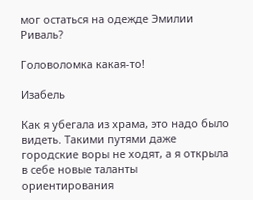мог остаться на одежде Эмилии Риваль?

Головоломка какая-то!

Изабель

Как я убегала из храма, это надо было видеть. Такими путями даже городские воры не ходят, а я открыла в себе новые таланты ориентирования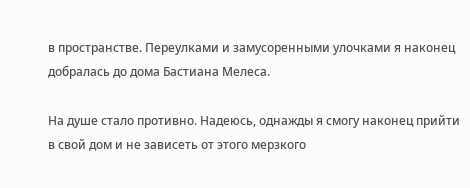в пространстве. Переулками и замусоренными улочками я наконец добралась до дома Бастиана Мелеса.

На душе стало противно. Надеюсь, однажды я смогу наконец прийти в свой дом и не зависеть от этого мерзкого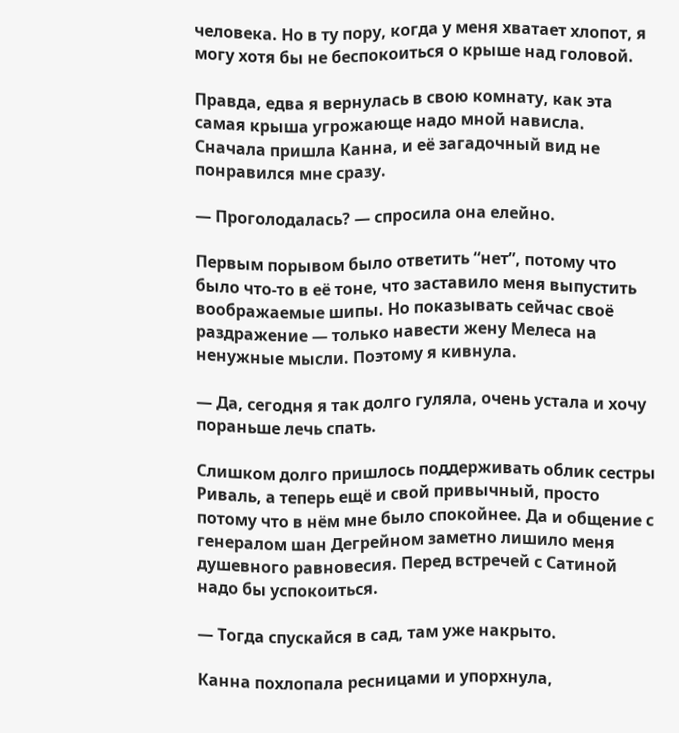человека. Но в ту пору, когда у меня хватает хлопот, я могу хотя бы не беспокоиться о крыше над головой.

Правда, едва я вернулась в свою комнату, как эта самая крыша угрожающе надо мной нависла. Сначала пришла Канна, и её загадочный вид не понравился мне сразу.

— Проголодалась? — спросила она елейно.

Первым порывом было ответить “нет”, потому что было что-то в её тоне, что заставило меня выпустить воображаемые шипы. Но показывать сейчас своё раздражение — только навести жену Мелеса на ненужные мысли. Поэтому я кивнула.

— Да, сегодня я так долго гуляла, очень устала и хочу пораньше лечь спать.

Слишком долго пришлось поддерживать облик сестры Риваль, а теперь ещё и свой привычный, просто потому что в нём мне было спокойнее. Да и общение с генералом шан Дегрейном заметно лишило меня душевного равновесия. Перед встречей с Сатиной надо бы успокоиться.

— Тогда спускайся в сад, там уже накрыто.

Канна похлопала ресницами и упорхнула,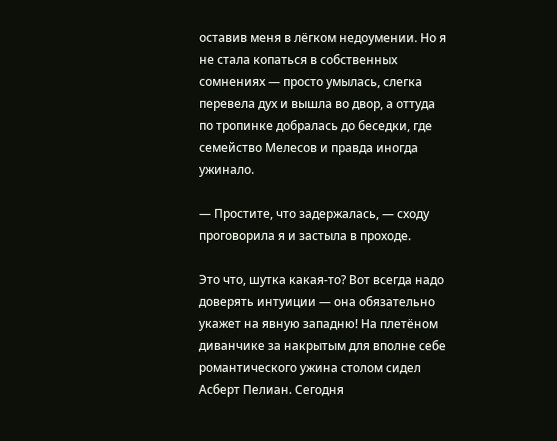оставив меня в лёгком недоумении. Но я не стала копаться в собственных сомнениях — просто умылась, слегка перевела дух и вышла во двор, а оттуда по тропинке добралась до беседки, где семейство Мелесов и правда иногда ужинало.

— Простите, что задержалась, — сходу проговорила я и застыла в проходе.

Это что, шутка какая-то? Вот всегда надо доверять интуиции — она обязательно укажет на явную западню! На плетёном диванчике за накрытым для вполне себе романтического ужина столом сидел Асберт Пелиан. Сегодня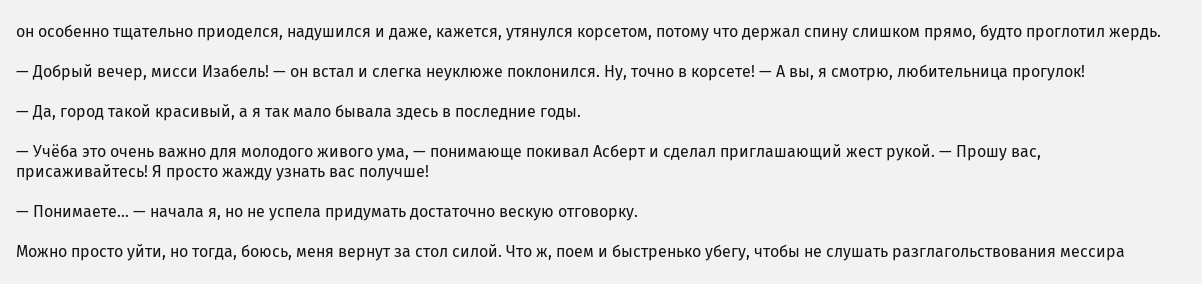он особенно тщательно приоделся, надушился и даже, кажется, утянулся корсетом, потому что держал спину слишком прямо, будто проглотил жердь.

— Добрый вечер, мисси Изабель! — он встал и слегка неуклюже поклонился. Ну, точно в корсете! — А вы, я смотрю, любительница прогулок!

— Да, город такой красивый, а я так мало бывала здесь в последние годы.

— Учёба это очень важно для молодого живого ума, — понимающе покивал Асберт и сделал приглашающий жест рукой. — Прошу вас, присаживайтесь! Я просто жажду узнать вас получше!

— Понимаете… — начала я, но не успела придумать достаточно вескую отговорку.

Можно просто уйти, но тогда, боюсь, меня вернут за стол силой. Что ж, поем и быстренько убегу, чтобы не слушать разглагольствования мессира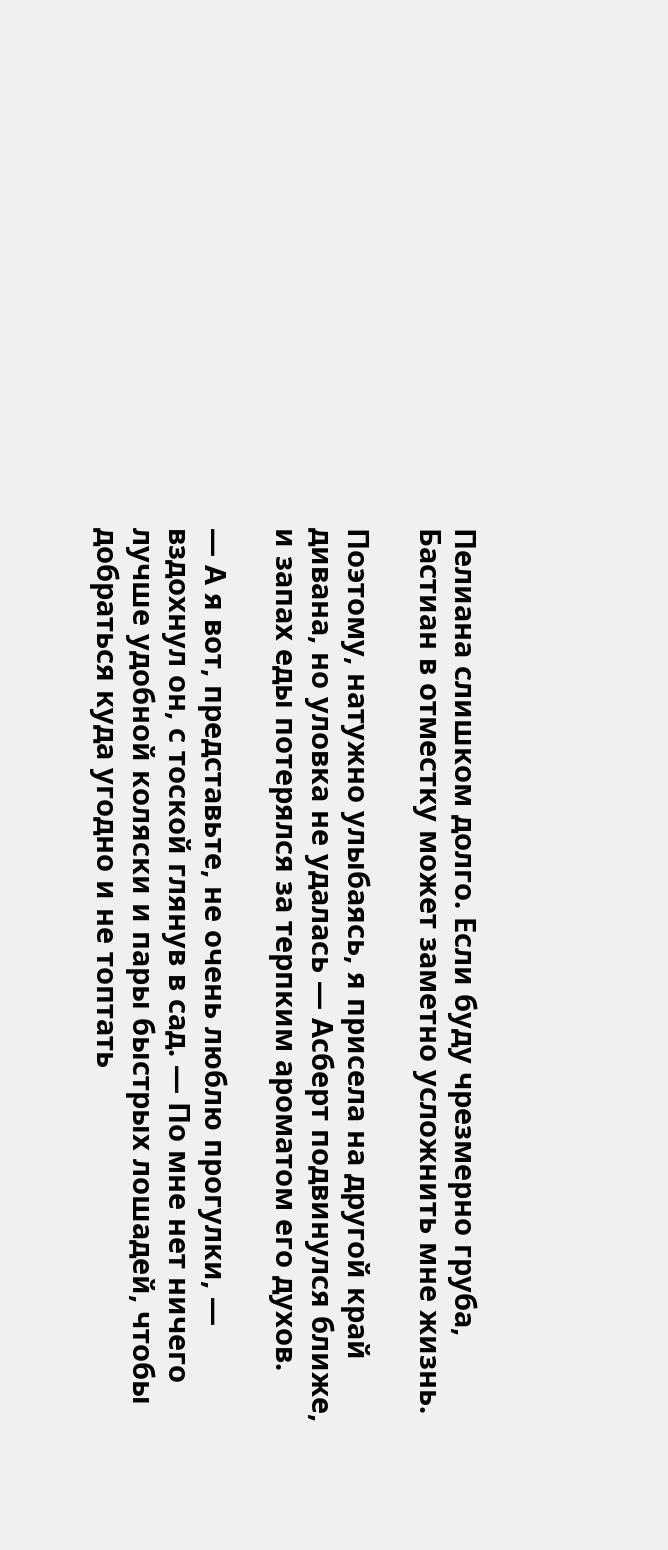Пелиана слишком долго. Если буду чрезмерно груба, Бастиан в отместку может заметно усложнить мне жизнь.

Поэтому, натужно улыбаясь, я присела на другой край дивана, но уловка не удалась — Асберт подвинулся ближе, и запах еды потерялся за терпким ароматом его духов.

— А я вот, представьте, не очень люблю прогулки, — вздохнул он, с тоской глянув в сад. — По мне нет ничего лучше удобной коляски и пары быстрых лошадей, чтобы добраться куда угодно и не топтать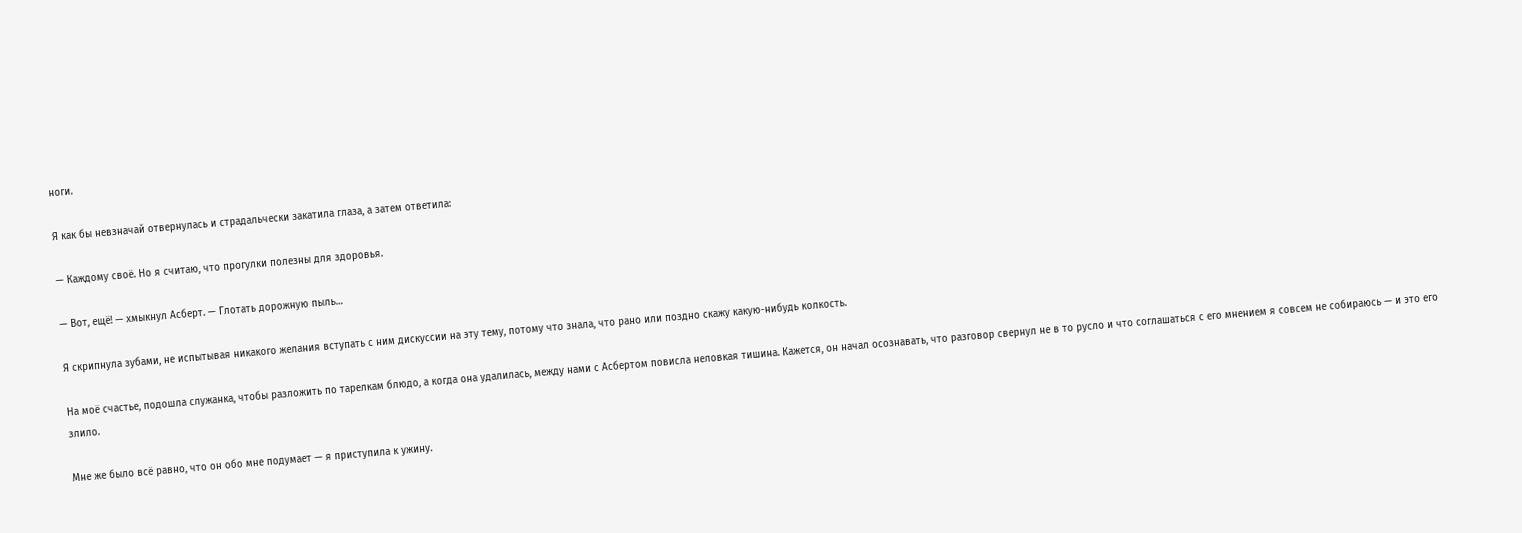ноги.

Я как бы невзначай отвернулась и страдальчески закатила глаза, а затем ответила:

— Каждому своё. Но я считаю, что прогулки полезны для здоровья.

— Вот, ещё! — хмыкнул Асберт. — Глотать дорожную пыль…

Я скрипнула зубами, не испытывая никакого желания вступать с ним дискуссии на эту тему, потому что знала, что рано или поздно скажу какую-нибудь колкость.

На моё счастье, подошла служанка, чтобы разложить по тарелкам блюдо, а когда она удалилась, между нами с Асбертом повисла неловкая тишина. Кажется, он начал осознавать, что разговор свернул не в то русло и что соглашаться с его мнением я совсем не собираюсь — и это его злило.

Мне же было всё равно, что он обо мне подумает — я приступила к ужину.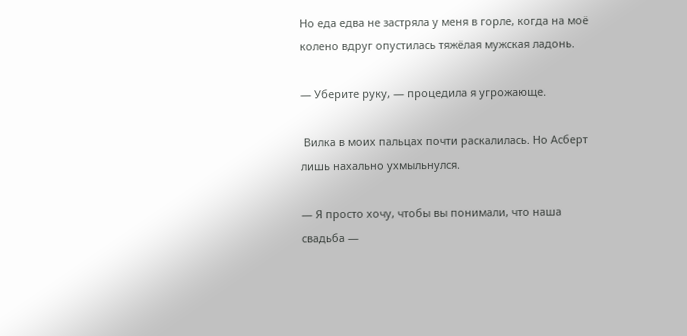Но еда едва не застряла у меня в горле, когда на моё колено вдруг опустилась тяжёлая мужская ладонь.

— Уберите руку, — процедила я угрожающе.

 Вилка в моих пальцах почти раскалилась. Но Асберт лишь нахально ухмыльнулся.

— Я просто хочу, чтобы вы понимали, что наша свадьба —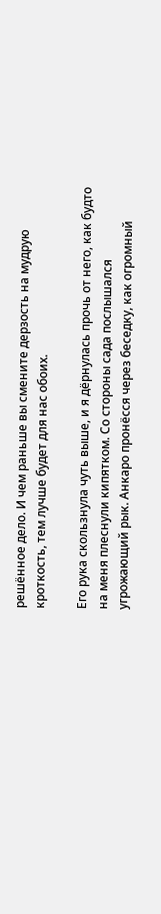решённое дело. И чем раньше вы смените дерзость на мудрую кроткость, тем лучше будет для нас обоих.

Его рука скользнула чуть выше, и я дёрнулась прочь от него, как будто на меня плеснули кипятком. Со стороны сада послышался угрожающий рык. Анкаро пронёсся через беседку, как огромный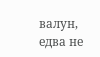валун, едва не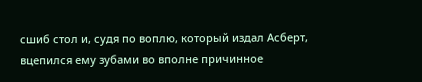сшиб стол и, судя по воплю, который издал Асберт, вцепился ему зубами во вполне причинное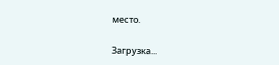место.

Загрузка...